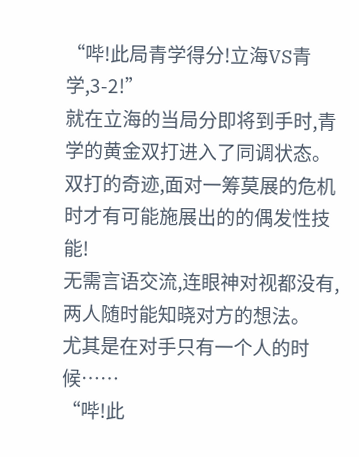“哔!此局青学得分!立海VS青学,3-2!”
就在立海的当局分即将到手时,青学的黄金双打进入了同调状态。
双打的奇迹,面对一筹莫展的危机时才有可能施展出的的偶发性技能!
无需言语交流,连眼神对视都没有,两人随时能知晓对方的想法。
尤其是在对手只有一个人的时候……
“哔!此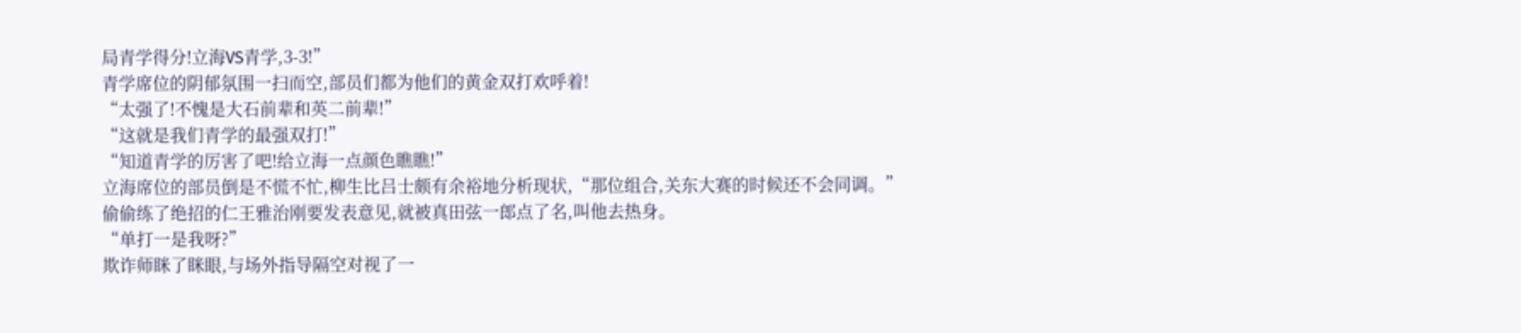局青学得分!立海VS青学,3-3!”
青学席位的阴郁氛围一扫而空,部员们都为他们的黄金双打欢呼着!
“太强了!不愧是大石前辈和英二前辈!”
“这就是我们青学的最强双打!”
“知道青学的厉害了吧!给立海一点颜色瞧瞧!”
立海席位的部员倒是不慌不忙,柳生比吕士颇有余裕地分析现状,“那位组合,关东大赛的时候还不会同调。”
偷偷练了绝招的仁王雅治刚要发表意见,就被真田弦一郎点了名,叫他去热身。
“单打一是我呀?”
欺诈师眯了眯眼,与场外指导隔空对视了一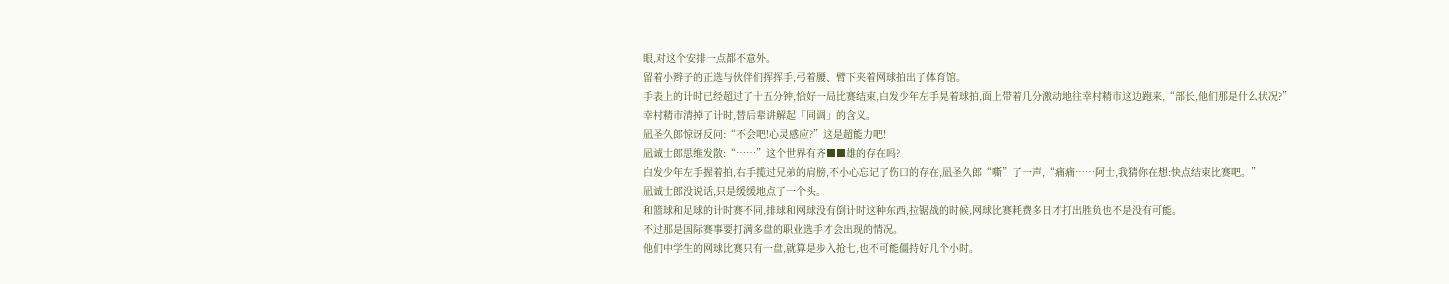眼,对这个安排一点都不意外。
留着小辫子的正选与伙伴们挥挥手,弓着腰、臂下夹着网球拍出了体育馆。
手表上的计时已经超过了十五分钟,恰好一局比赛结束,白发少年左手晃着球拍,面上带着几分激动地往幸村精市这边跑来,“部长,他们那是什么状况?”
幸村精市清掉了计时,替后辈讲解起「同调」的含义。
凪圣久郎惊讶反问:“不会吧!心灵感应?”这是超能力吧!
凪诚士郎思维发散:“……”这个世界有齐■■雄的存在吗?
白发少年左手握着拍,右手揽过兄弟的肩膀,不小心忘记了伤口的存在,凪圣久郎“嘶”了一声,“痛痛……阿士,我猜你在想:快点结束比赛吧。”
凪诚士郎没说话,只是缓缓地点了一个头。
和篮球和足球的计时赛不同,排球和网球没有倒计时这种东西,拉锯战的时候,网球比赛耗费多日才打出胜负也不是没有可能。
不过那是国际赛事要打满多盘的职业选手才会出现的情况。
他们中学生的网球比赛只有一盘,就算是步入抢七,也不可能僵持好几个小时。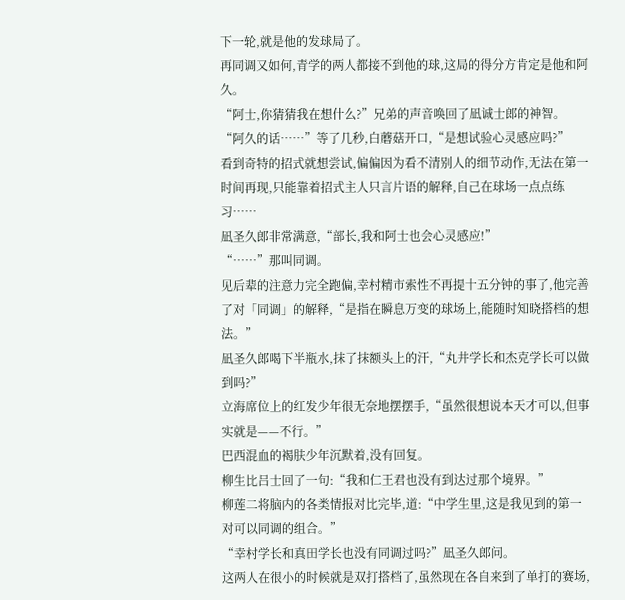下一轮,就是他的发球局了。
再同调又如何,青学的两人都接不到他的球,这局的得分方肯定是他和阿久。
“阿士,你猜猜我在想什么?”兄弟的声音唤回了凪诚士郎的神智。
“阿久的话……”等了几秒,白蘑菇开口,“是想试验心灵感应吗?”
看到奇特的招式就想尝试,偏偏因为看不清别人的细节动作,无法在第一时间再现,只能靠着招式主人只言片语的解释,自己在球场一点点练习……
凪圣久郎非常满意,“部长,我和阿士也会心灵感应!”
“……”那叫同调。
见后辈的注意力完全跑偏,幸村精市索性不再提十五分钟的事了,他完善了对「同调」的解释,“是指在瞬息万变的球场上,能随时知晓搭档的想法。”
凪圣久郎喝下半瓶水,抹了抹额头上的汗,“丸井学长和杰克学长可以做到吗?”
立海席位上的红发少年很无奈地摆摆手,“虽然很想说本天才可以,但事实就是——不行。”
巴西混血的褐肤少年沉默着,没有回复。
柳生比吕士回了一句:“我和仁王君也没有到达过那个境界。”
柳莲二将脑内的各类情报对比完毕,道:“中学生里,这是我见到的第一对可以同调的组合。”
“幸村学长和真田学长也没有同调过吗?”凪圣久郎问。
这两人在很小的时候就是双打搭档了,虽然现在各自来到了单打的赛场,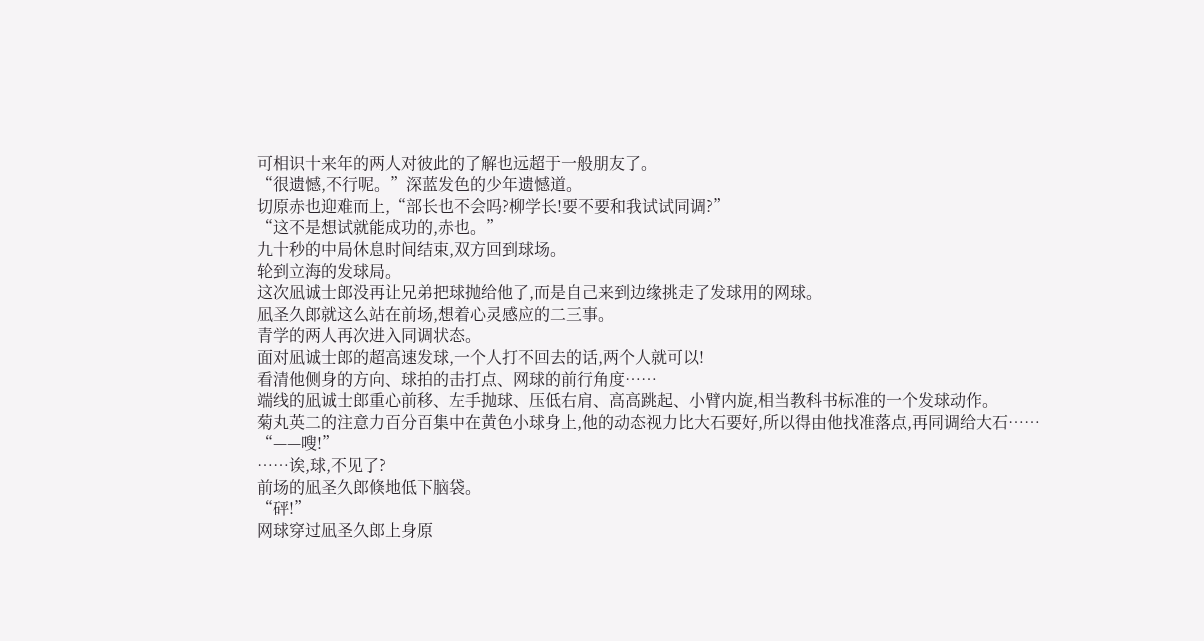可相识十来年的两人对彼此的了解也远超于一般朋友了。
“很遗憾,不行呢。”深蓝发色的少年遗憾道。
切原赤也迎难而上,“部长也不会吗?柳学长!要不要和我试试同调?”
“这不是想试就能成功的,赤也。”
九十秒的中局休息时间结束,双方回到球场。
轮到立海的发球局。
这次凪诚士郎没再让兄弟把球抛给他了,而是自己来到边缘挑走了发球用的网球。
凪圣久郎就这么站在前场,想着心灵感应的二三事。
青学的两人再次进入同调状态。
面对凪诚士郎的超高速发球,一个人打不回去的话,两个人就可以!
看清他侧身的方向、球拍的击打点、网球的前行角度……
端线的凪诚士郎重心前移、左手抛球、压低右肩、高高跳起、小臂内旋,相当教科书标准的一个发球动作。
菊丸英二的注意力百分百集中在黄色小球身上,他的动态视力比大石要好,所以得由他找准落点,再同调给大石……
“——嗖!”
……诶,球,不见了?
前场的凪圣久郎倏地低下脑袋。
“砰!”
网球穿过凪圣久郎上身原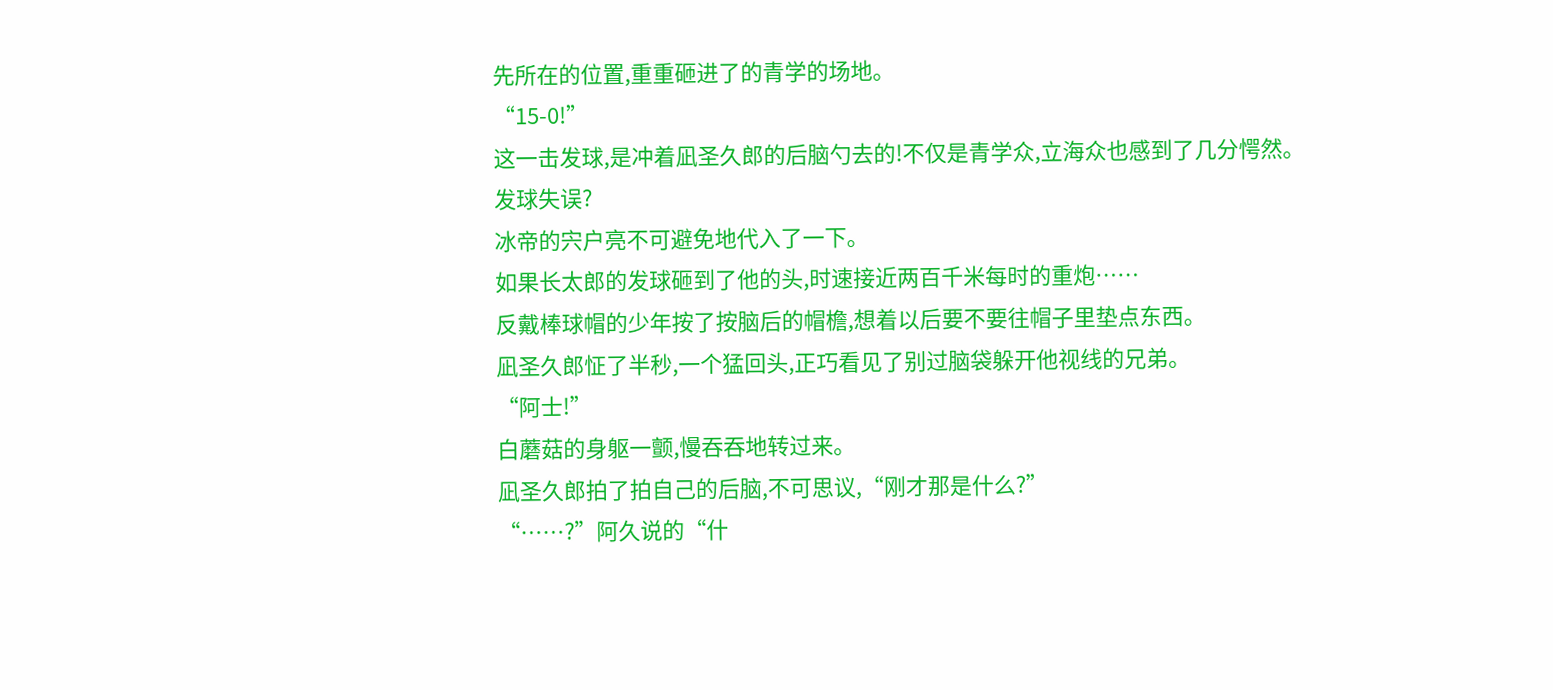先所在的位置,重重砸进了的青学的场地。
“15-0!”
这一击发球,是冲着凪圣久郎的后脑勺去的!不仅是青学众,立海众也感到了几分愕然。
发球失误?
冰帝的宍户亮不可避免地代入了一下。
如果长太郎的发球砸到了他的头,时速接近两百千米每时的重炮……
反戴棒球帽的少年按了按脑后的帽檐,想着以后要不要往帽子里垫点东西。
凪圣久郎怔了半秒,一个猛回头,正巧看见了别过脑袋躲开他视线的兄弟。
“阿士!”
白蘑菇的身躯一颤,慢吞吞地转过来。
凪圣久郎拍了拍自己的后脑,不可思议,“刚才那是什么?”
“……?”阿久说的“什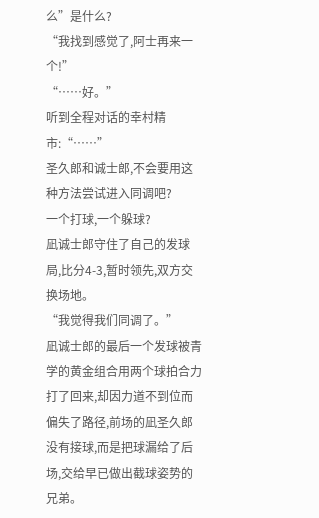么”是什么?
“我找到感觉了,阿士再来一个!”
“……好。”
听到全程对话的幸村精市:“……”
圣久郎和诚士郎,不会要用这种方法尝试进入同调吧?
一个打球,一个躲球?
凪诚士郎守住了自己的发球局,比分4-3,暂时领先,双方交换场地。
“我觉得我们同调了。”
凪诚士郎的最后一个发球被青学的黄金组合用两个球拍合力打了回来,却因力道不到位而偏失了路径,前场的凪圣久郎没有接球,而是把球漏给了后场,交给早已做出截球姿势的兄弟。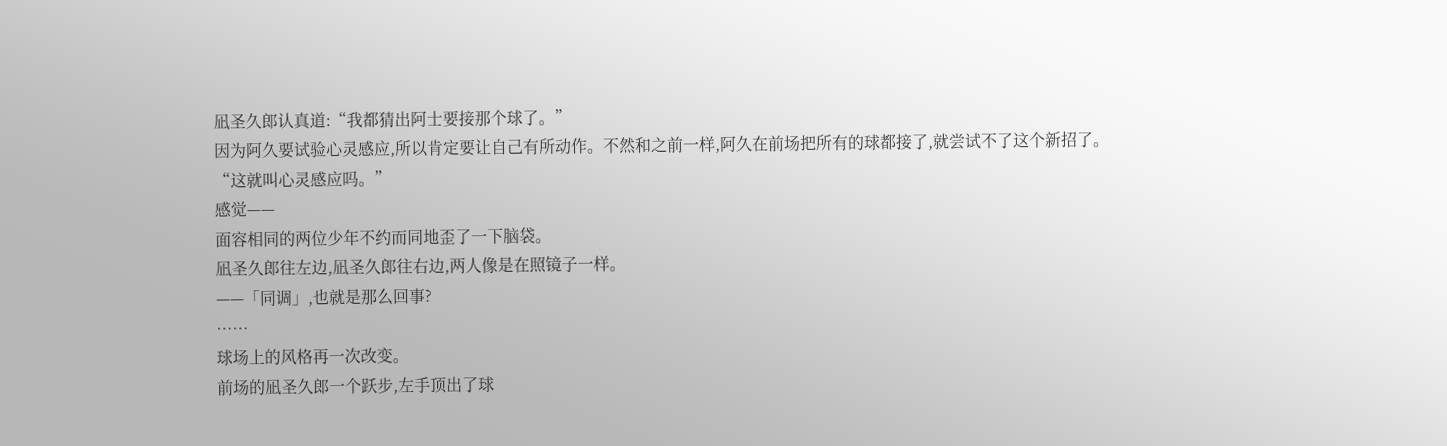凪圣久郎认真道:“我都猜出阿士要接那个球了。”
因为阿久要试验心灵感应,所以肯定要让自己有所动作。不然和之前一样,阿久在前场把所有的球都接了,就尝试不了这个新招了。
“这就叫心灵感应吗。”
感觉——
面容相同的两位少年不约而同地歪了一下脑袋。
凪圣久郎往左边,凪圣久郎往右边,两人像是在照镜子一样。
——「同调」,也就是那么回事?
……
球场上的风格再一次改变。
前场的凪圣久郎一个跃步,左手顶出了球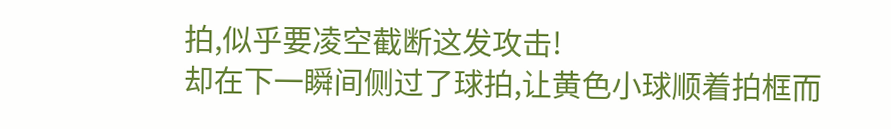拍,似乎要凌空截断这发攻击!
却在下一瞬间侧过了球拍,让黄色小球顺着拍框而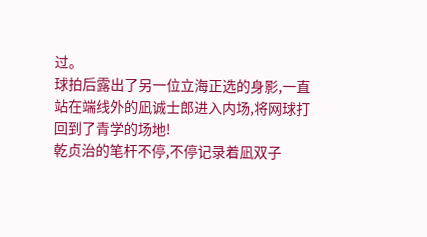过。
球拍后露出了另一位立海正选的身影,一直站在端线外的凪诚士郎进入内场,将网球打回到了青学的场地!
乾贞治的笔杆不停,不停记录着凪双子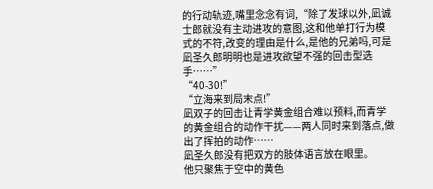的行动轨迹,嘴里念念有词,“除了发球以外,凪诚士郎就没有主动进攻的意图,这和他单打行为模式的不符,改变的理由是什么,是他的兄弟吗,可是凪圣久郎明明也是进攻欲望不强的回击型选手……”
“40-30!”
“立海来到局末点!”
凪双子的回击让青学黄金组合难以预料,而青学的黄金组合的动作干扰——两人同时来到落点,做出了挥拍的动作……
凪圣久郎没有把双方的肢体语言放在眼里。
他只聚焦于空中的黄色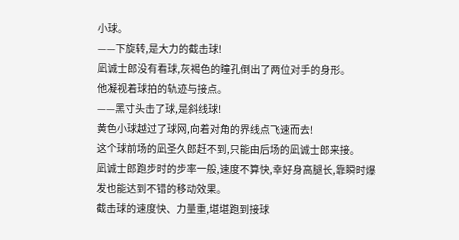小球。
——下旋转,是大力的截击球!
凪诚士郎没有看球,灰褐色的瞳孔倒出了两位对手的身形。
他凝视着球拍的轨迹与接点。
——黑寸头击了球,是斜线球!
黄色小球越过了球网,向着对角的界线点飞速而去!
这个球前场的凪圣久郎赶不到,只能由后场的凪诚士郎来接。
凪诚士郎跑步时的步率一般,速度不算快,幸好身高腿长,靠瞬时爆发也能达到不错的移动效果。
截击球的速度快、力量重,堪堪跑到接球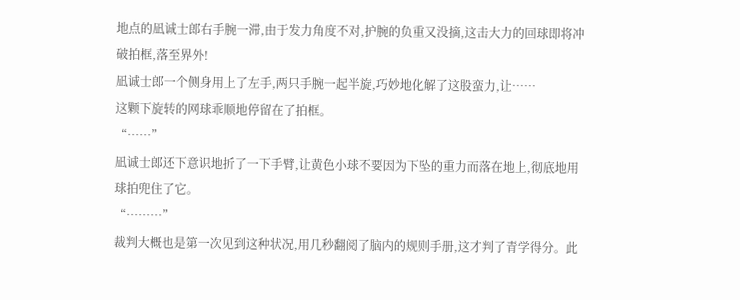地点的凪诚士郎右手腕一滞,由于发力角度不对,护腕的负重又没摘,这击大力的回球即将冲破拍框,落至界外!
凪诚士郎一个侧身用上了左手,两只手腕一起半旋,巧妙地化解了这股蛮力,让……
这颗下旋转的网球乖顺地停留在了拍框。
“……”
凪诚士郎还下意识地折了一下手臂,让黄色小球不要因为下坠的重力而落在地上,彻底地用球拍兜住了它。
“………”
裁判大概也是第一次见到这种状况,用几秒翻阅了脑内的规则手册,这才判了青学得分。此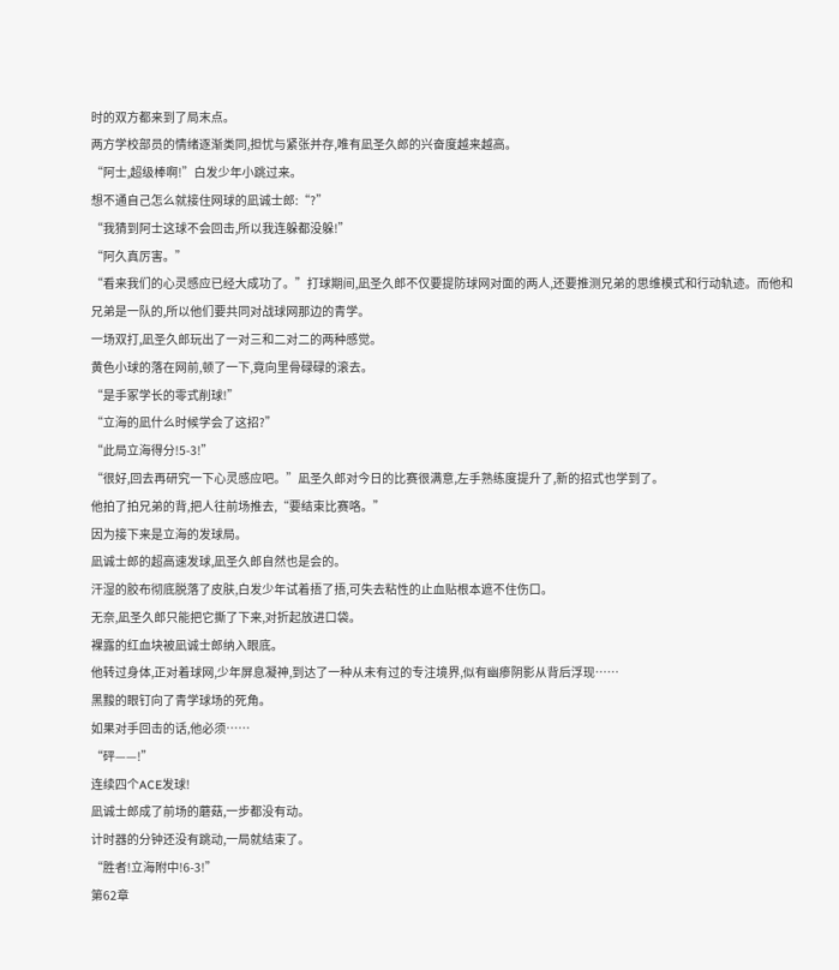时的双方都来到了局末点。
两方学校部员的情绪逐渐类同,担忧与紧张并存,唯有凪圣久郎的兴奋度越来越高。
“阿士,超级棒啊!”白发少年小跳过来。
想不通自己怎么就接住网球的凪诚士郎:“?”
“我猜到阿士这球不会回击,所以我连躲都没躲!”
“阿久真厉害。”
“看来我们的心灵感应已经大成功了。”打球期间,凪圣久郎不仅要提防球网对面的两人,还要推测兄弟的思维模式和行动轨迹。而他和兄弟是一队的,所以他们要共同对战球网那边的青学。
一场双打,凪圣久郎玩出了一对三和二对二的两种感觉。
黄色小球的落在网前,顿了一下,竟向里骨碌碌的滚去。
“是手冢学长的零式削球!”
“立海的凪什么时候学会了这招?”
“此局立海得分!5-3!”
“很好,回去再研究一下心灵感应吧。”凪圣久郎对今日的比赛很满意,左手熟练度提升了,新的招式也学到了。
他拍了拍兄弟的背,把人往前场推去,“要结束比赛咯。”
因为接下来是立海的发球局。
凪诚士郎的超高速发球,凪圣久郎自然也是会的。
汗湿的胶布彻底脱落了皮肤,白发少年试着捂了捂,可失去粘性的止血贴根本遮不住伤口。
无奈,凪圣久郎只能把它撕了下来,对折起放进口袋。
裸露的红血块被凪诚士郎纳入眼底。
他转过身体,正对着球网,少年屏息凝神,到达了一种从未有过的专注境界,似有幽瘆阴影从背后浮现……
黑黢的眼钉向了青学球场的死角。
如果对手回击的话,他必须……
“砰——!”
连续四个ACE发球!
凪诚士郎成了前场的蘑菇,一步都没有动。
计时器的分钟还没有跳动,一局就结束了。
“胜者!立海附中!6-3!”
第62章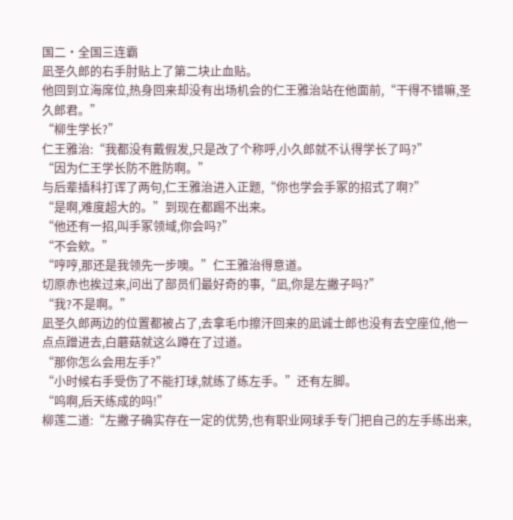国二·全国三连霸
凪圣久郎的右手肘贴上了第二块止血贴。
他回到立海席位,热身回来却没有出场机会的仁王雅治站在他面前,“干得不错嘛,圣久郎君。”
“柳生学长?”
仁王雅治:“我都没有戴假发,只是改了个称呼,小久郎就不认得学长了吗?”
“因为仁王学长防不胜防啊。”
与后辈插科打诨了两句,仁王雅治进入正题,“你也学会手冢的招式了啊?”
“是啊,难度超大的。”到现在都踢不出来。
“他还有一招,叫手冢领域,你会吗?”
“不会欸。”
“哼哼,那还是我领先一步噢。”仁王雅治得意道。
切原赤也挨过来,问出了部员们最好奇的事,“凪,你是左撇子吗?”
“我?不是啊。”
凪圣久郎两边的位置都被占了,去拿毛巾擦汗回来的凪诚士郎也没有去空座位,他一点点蹭进去,白蘑菇就这么蹲在了过道。
“那你怎么会用左手?”
“小时候右手受伤了不能打球,就练了练左手。”还有左脚。
“呜啊,后天练成的吗!”
柳莲二道:“左撇子确实存在一定的优势,也有职业网球手专门把自己的左手练出来,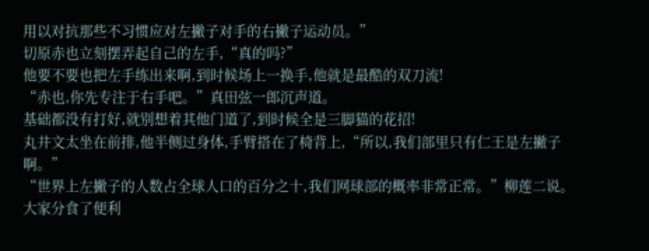用以对抗那些不习惯应对左撇子对手的右撇子运动员。”
切原赤也立刻摆弄起自己的左手,“真的吗?”
他要不要也把左手练出来啊,到时候场上一换手,他就是最酷的双刀流!
“赤也,你先专注于右手吧。”真田弦一郎沉声道。
基础都没有打好,就别想着其他门道了,到时候全是三脚猫的花招!
丸井文太坐在前排,他半侧过身体,手臂搭在了椅背上,“所以,我们部里只有仁王是左撇子啊。”
“世界上左撇子的人数占全球人口的百分之十,我们网球部的概率非常正常。”柳莲二说。
大家分食了便利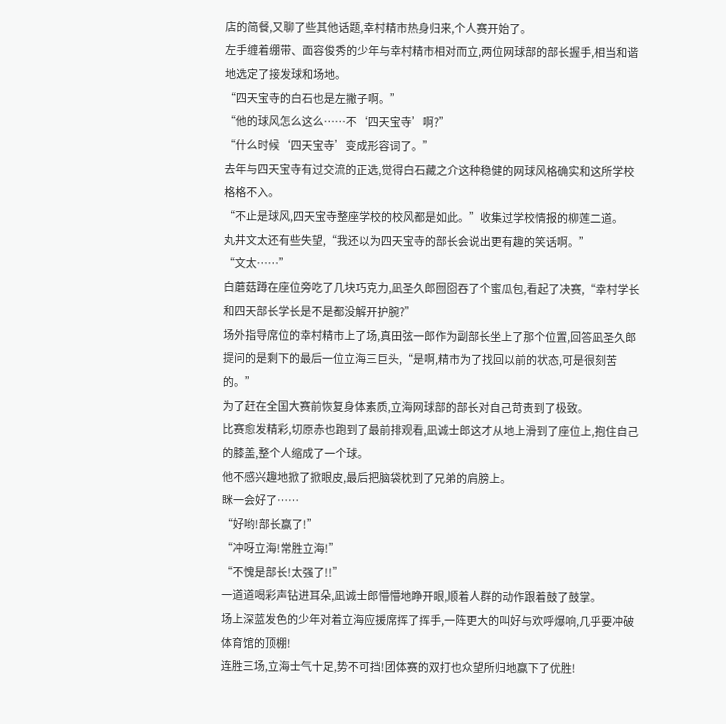店的简餐,又聊了些其他话题,幸村精市热身归来,个人赛开始了。
左手缠着绷带、面容俊秀的少年与幸村精市相对而立,两位网球部的部长握手,相当和谐地选定了接发球和场地。
“四天宝寺的白石也是左撇子啊。”
“他的球风怎么这么……不‘四天宝寺’啊?”
“什么时候‘四天宝寺’变成形容词了。”
去年与四天宝寺有过交流的正选,觉得白石藏之介这种稳健的网球风格确实和这所学校格格不入。
“不止是球风,四天宝寺整座学校的校风都是如此。”收集过学校情报的柳莲二道。
丸井文太还有些失望,“我还以为四天宝寺的部长会说出更有趣的笑话啊。”
“文太……”
白蘑菇蹲在座位旁吃了几块巧克力,凪圣久郎囫囵吞了个蜜瓜包,看起了决赛,“幸村学长和四天部长学长是不是都没解开护腕?”
场外指导席位的幸村精市上了场,真田弦一郎作为副部长坐上了那个位置,回答凪圣久郎提问的是剩下的最后一位立海三巨头,“是啊,精市为了找回以前的状态,可是很刻苦的。”
为了赶在全国大赛前恢复身体素质,立海网球部的部长对自己苛责到了极致。
比赛愈发精彩,切原赤也跑到了最前排观看,凪诚士郎这才从地上滑到了座位上,抱住自己的膝盖,整个人缩成了一个球。
他不感兴趣地掀了掀眼皮,最后把脑袋枕到了兄弟的肩膀上。
眯一会好了……
“好哟!部长赢了!”
“冲呀立海!常胜立海!”
“不愧是部长!太强了!!”
一道道喝彩声钻进耳朵,凪诚士郎懵懵地睁开眼,顺着人群的动作跟着鼓了鼓掌。
场上深蓝发色的少年对着立海应援席挥了挥手,一阵更大的叫好与欢呼爆响,几乎要冲破体育馆的顶棚!
连胜三场,立海士气十足,势不可挡!团体赛的双打也众望所归地赢下了优胜!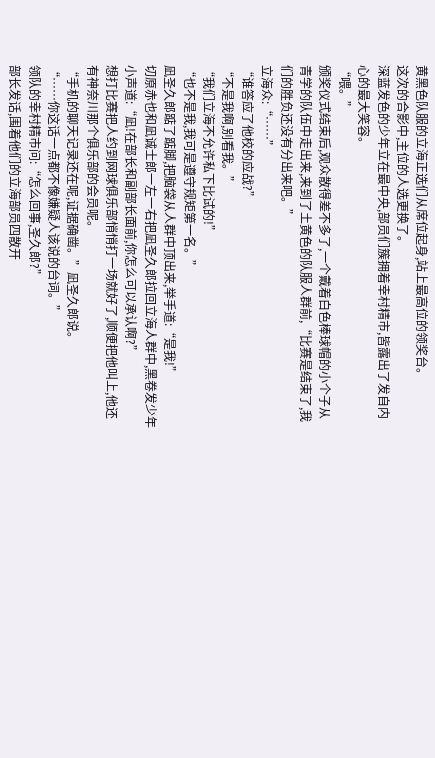黄黑色队服的立海正选们从席位起身,站上最高位的领奖台。
这次的合影中,主位的人选更换了。
深蓝发色的少年立在最中央,部员们簇拥着幸村精市,皆露出了发自内心的最大笑容。
“喂。”
颁奖仪式结束后,观众散得差不多了,一个戴着白色棒球帽的小个子从青学的队伍中走出来,来到了土黄色的队服人群前,“比赛是结束了,我们的胜负还没有分出来吧。”
立海众:“……”
“谁答应了他校的应战?”
“不是我啊,别看我。”
“我们立海不允许私下比试的!”
“也不是我,我可是遵守规矩第一名。”
凪圣久郎踮了踮脚,把脑袋从人群中顶出来,举手道:“是我!”
切原赤也和凪诚士郎一左一右把凪圣久郎拉回立海人群中,黑卷发少年小声道:“凪!在部长和副部长面前,你怎么可以承认啊?”
想打比赛把人约到网球俱乐部悄悄打一场就好了,顺便把他叫上,他还有神奈川那个俱乐部的会员呢。
“手机的聊天记录还在呢,证据确凿。”凪圣久郎说。
“……你这话一点都不像嫌疑人该说的台词。”
领队的幸村精市问:“怎么回事,圣久郎?”
部长发话,围着他们的立海部员四散开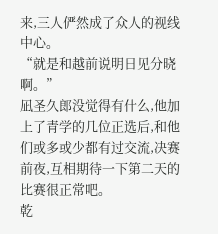来,三人俨然成了众人的视线中心。
“就是和越前说明日见分晓啊。”
凪圣久郎没觉得有什么,他加上了青学的几位正选后,和他们或多或少都有过交流,决赛前夜,互相期待一下第二天的比赛很正常吧。
乾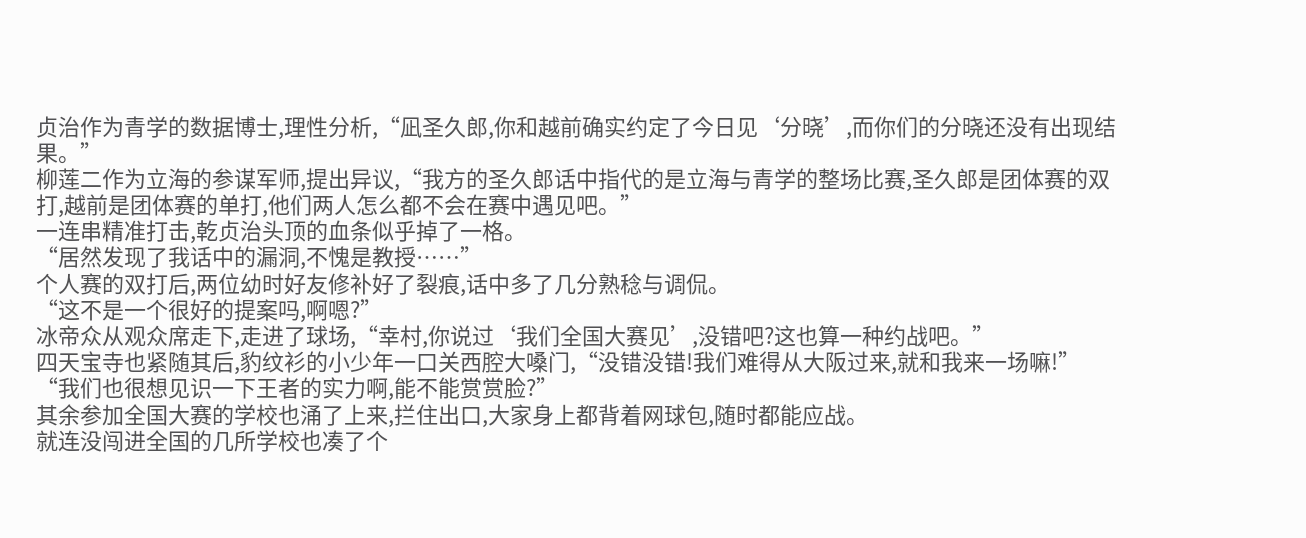贞治作为青学的数据博士,理性分析,“凪圣久郎,你和越前确实约定了今日见‘分晓’,而你们的分晓还没有出现结果。”
柳莲二作为立海的参谋军师,提出异议,“我方的圣久郎话中指代的是立海与青学的整场比赛,圣久郎是团体赛的双打,越前是团体赛的单打,他们两人怎么都不会在赛中遇见吧。”
一连串精准打击,乾贞治头顶的血条似乎掉了一格。
“居然发现了我话中的漏洞,不愧是教授……”
个人赛的双打后,两位幼时好友修补好了裂痕,话中多了几分熟稔与调侃。
“这不是一个很好的提案吗,啊嗯?”
冰帝众从观众席走下,走进了球场,“幸村,你说过‘我们全国大赛见’,没错吧?这也算一种约战吧。”
四天宝寺也紧随其后,豹纹衫的小少年一口关西腔大嗓门,“没错没错!我们难得从大阪过来,就和我来一场嘛!”
“我们也很想见识一下王者的实力啊,能不能赏赏脸?”
其余参加全国大赛的学校也涌了上来,拦住出口,大家身上都背着网球包,随时都能应战。
就连没闯进全国的几所学校也凑了个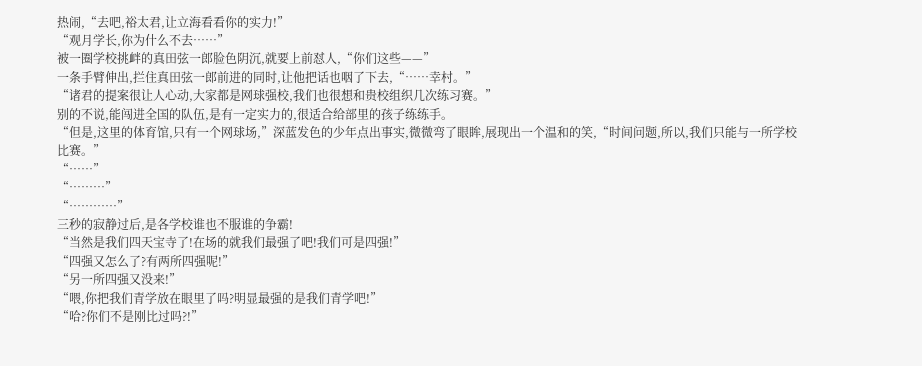热闹,“去吧,裕太君,让立海看看你的实力!”
“观月学长,你为什么不去……”
被一圈学校挑衅的真田弦一郎脸色阴沉,就要上前怼人,“你们这些——”
一条手臂伸出,拦住真田弦一郎前进的同时,让他把话也咽了下去,“……幸村。”
“诸君的提案很让人心动,大家都是网球强校,我们也很想和贵校组织几次练习赛。”
别的不说,能闯进全国的队伍,是有一定实力的,很适合给部里的孩子练练手。
“但是,这里的体育馆,只有一个网球场,”深蓝发色的少年点出事实,微微弯了眼眸,展现出一个温和的笑,“时间问题,所以,我们只能与一所学校比赛。”
“……”
“………”
“…………”
三秒的寂静过后,是各学校谁也不服谁的争霸!
“当然是我们四天宝寺了!在场的就我们最强了吧!我们可是四强!”
“四强又怎么了?有两所四强呢!”
“另一所四强又没来!”
“喂,你把我们青学放在眼里了吗?明显最强的是我们青学吧!”
“哈?你们不是刚比过吗?!”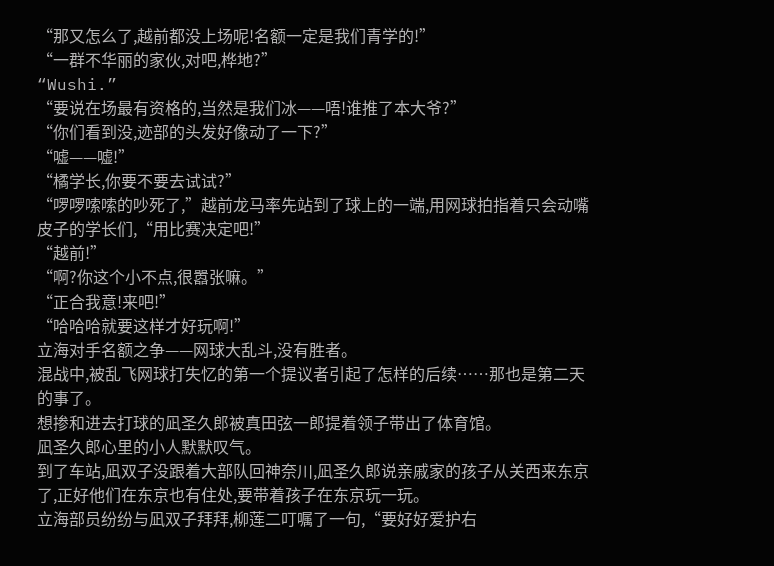“那又怎么了,越前都没上场呢!名额一定是我们青学的!”
“一群不华丽的家伙,对吧,桦地?”
“Wushi.”
“要说在场最有资格的,当然是我们冰——唔!谁推了本大爷?”
“你们看到没,迹部的头发好像动了一下?”
“嘘——嘘!”
“橘学长,你要不要去试试?”
“啰啰嗦嗦的吵死了,”越前龙马率先站到了球上的一端,用网球拍指着只会动嘴皮子的学长们,“用比赛决定吧!”
“越前!”
“啊?你这个小不点,很嚣张嘛。”
“正合我意!来吧!”
“哈哈哈就要这样才好玩啊!”
立海对手名额之争——网球大乱斗,没有胜者。
混战中,被乱飞网球打失忆的第一个提议者引起了怎样的后续……那也是第二天的事了。
想掺和进去打球的凪圣久郎被真田弦一郎提着领子带出了体育馆。
凪圣久郎心里的小人默默叹气。
到了车站,凪双子没跟着大部队回神奈川,凪圣久郎说亲戚家的孩子从关西来东京了,正好他们在东京也有住处,要带着孩子在东京玩一玩。
立海部员纷纷与凪双子拜拜,柳莲二叮嘱了一句,“要好好爱护右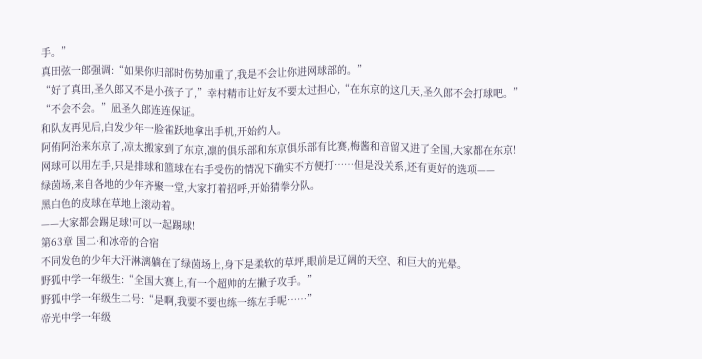手。”
真田弦一郎强调:“如果你归部时伤势加重了,我是不会让你进网球部的。”
“好了真田,圣久郎又不是小孩子了,”幸村精市让好友不要太过担心,“在东京的这几天,圣久郎不会打球吧。”
“不会不会。”凪圣久郎连连保证。
和队友再见后,白发少年一脸雀跃地拿出手机,开始约人。
阿侑阿治来东京了,凉太搬家到了东京,凛的俱乐部和东京俱乐部有比赛,梅酱和音留又进了全国,大家都在东京!
网球可以用左手,只是排球和篮球在右手受伤的情况下确实不方便打……但是没关系,还有更好的选项——
绿茵场,来自各地的少年齐聚一堂,大家打着招呼,开始猜拳分队。
黑白色的皮球在草地上滚动着。
——大家都会踢足球!可以一起踢球!
第63章 国二·和冰帝的合宿
不同发色的少年大汗淋漓躺在了绿茵场上,身下是柔软的草坪,眼前是辽阔的天空、和巨大的光晕。
野狐中学一年级生:“全国大赛上,有一个超帅的左撇子攻手。”
野狐中学一年级生二号:“是啊,我要不要也练一练左手呢……”
帝光中学一年级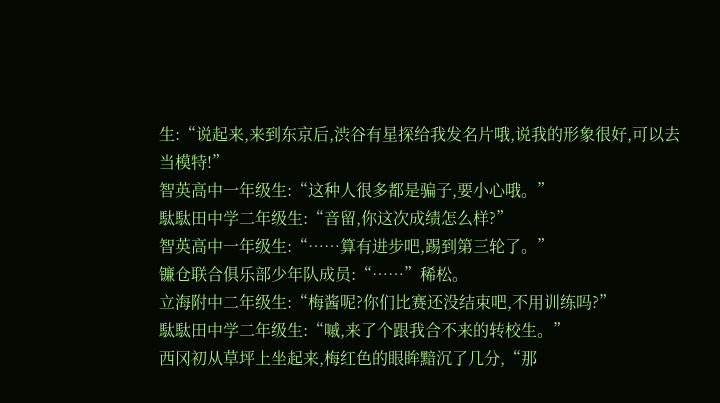生:“说起来,来到东京后,渋谷有星探给我发名片哦,说我的形象很好,可以去当模特!”
智英高中一年级生:“这种人很多都是骗子,要小心哦。”
駄駄田中学二年级生:“音留,你这次成绩怎么样?”
智英高中一年级生:“……算有进步吧,踢到第三轮了。”
镰仓联合俱乐部少年队成员:“……”稀松。
立海附中二年级生:“梅酱呢?你们比赛还没结束吧,不用训练吗?”
駄駄田中学二年级生:“嘁,来了个跟我合不来的转校生。”
西冈初从草坪上坐起来,梅红色的眼眸黯沉了几分,“那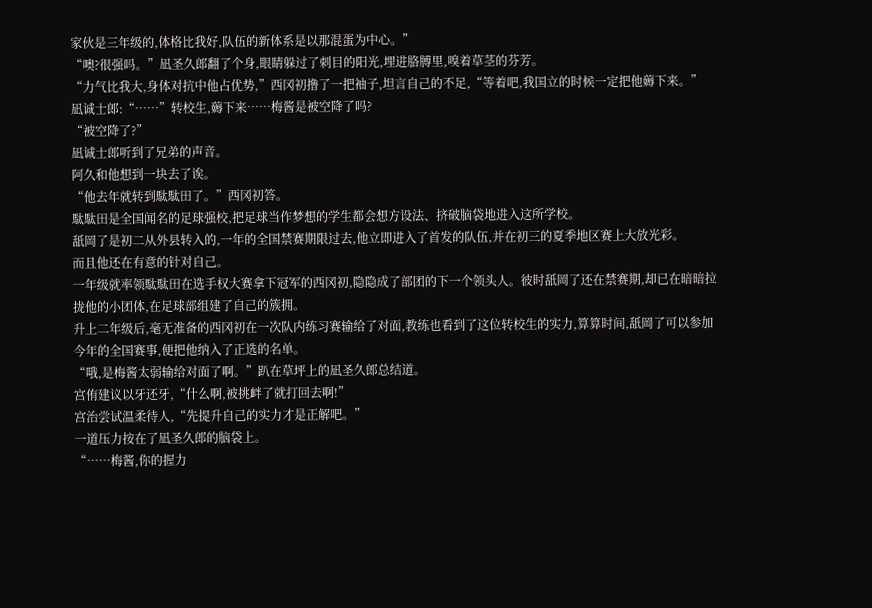家伙是三年级的,体格比我好,队伍的新体系是以那混蛋为中心。”
“噢?很强吗。”凪圣久郎翻了个身,眼睛躲过了刺目的阳光,埋进胳膊里,嗅着草茎的芬芳。
“力气比我大,身体对抗中他占优势,”西冈初撸了一把袖子,坦言自己的不足,“等着吧,我国立的时候一定把他薅下来。”
凪诚士郎:“……”转校生,薅下来……梅酱是被空降了吗?
“被空降了?”
凪诚士郎听到了兄弟的声音。
阿久和他想到一块去了诶。
“他去年就转到駄駄田了。”西冈初答。
駄駄田是全国闻名的足球强校,把足球当作梦想的学生都会想方设法、挤破脑袋地进入这所学校。
舐岡了是初二从外县转入的,一年的全国禁赛期限过去,他立即进入了首发的队伍,并在初三的夏季地区赛上大放光彩。
而且他还在有意的针对自己。
一年级就率领駄駄田在选手权大赛拿下冠军的西冈初,隐隐成了部团的下一个领头人。彼时舐岡了还在禁赛期,却已在暗暗拉拢他的小团体,在足球部组建了自己的簇拥。
升上二年级后,毫无准备的西冈初在一次队内练习赛输给了对面,教练也看到了这位转校生的实力,算算时间,舐岡了可以参加今年的全国赛事,便把他纳入了正选的名单。
“哦,是梅酱太弱输给对面了啊。”趴在草坪上的凪圣久郎总结道。
宫侑建议以牙还牙,“什么啊,被挑衅了就打回去啊!”
宫治尝试温柔待人,“先提升自己的实力才是正解吧。”
一道压力按在了凪圣久郎的脑袋上。
“……梅酱,你的握力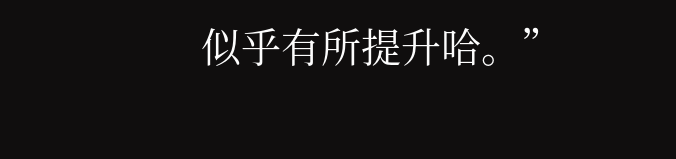似乎有所提升哈。”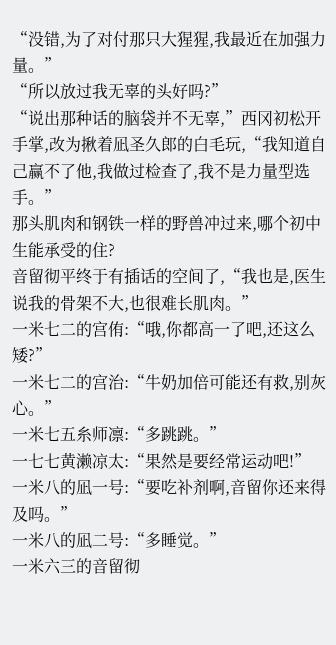“没错,为了对付那只大猩猩,我最近在加强力量。”
“所以放过我无辜的头好吗?”
“说出那种话的脑袋并不无辜,”西冈初松开手掌,改为揪着凪圣久郎的白毛玩,“我知道自己赢不了他,我做过检查了,我不是力量型选手。”
那头肌肉和钢铁一样的野兽冲过来,哪个初中生能承受的住?
音留彻平终于有插话的空间了,“我也是,医生说我的骨架不大,也很难长肌肉。”
一米七二的宫侑:“哦,你都高一了吧,还这么矮?”
一米七二的宫治:“牛奶加倍可能还有救,别灰心。”
一米七五糸师凛:“多跳跳。”
一七七黄濑凉太:“果然是要经常运动吧!”
一米八的凪一号:“要吃补剂啊,音留你还来得及吗。”
一米八的凪二号:“多睡觉。”
一米六三的音留彻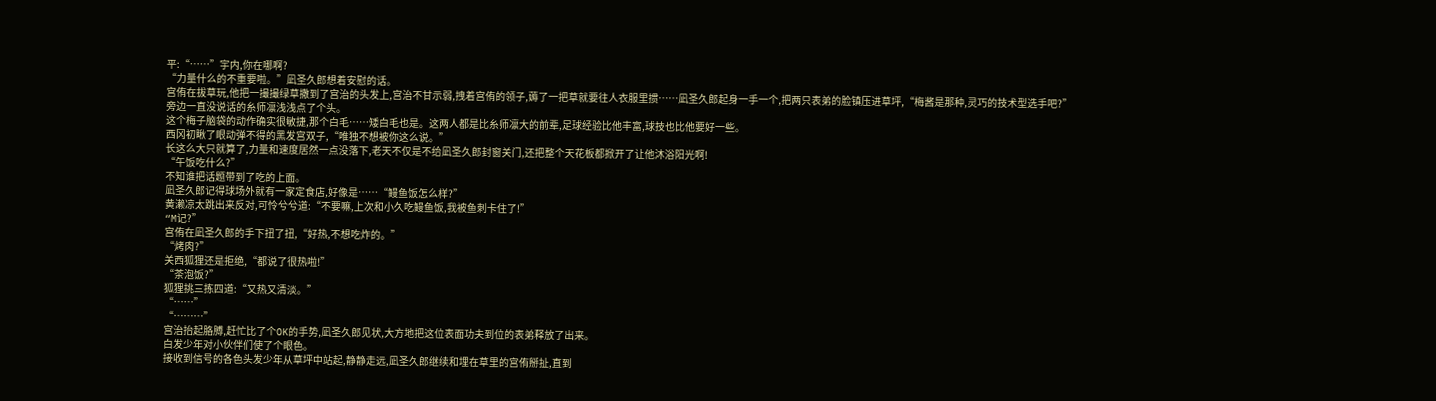平:“……”宇内,你在哪啊?
“力量什么的不重要啦。”凪圣久郎想着安慰的话。
宫侑在拔草玩,他把一撮撮绿草撒到了宫治的头发上,宫治不甘示弱,拽着宫侑的领子,薅了一把草就要往人衣服里掼……凪圣久郎起身一手一个,把两只表弟的脸镇压进草坪,“梅酱是那种,灵巧的技术型选手吧?”
旁边一直没说话的糸师凛浅浅点了个头。
这个梅子脑袋的动作确实很敏捷,那个白毛……矮白毛也是。这两人都是比糸师凛大的前辈,足球经验比他丰富,球技也比他要好一些。
西冈初瞅了眼动弹不得的黑发宫双子,“唯独不想被你这么说。”
长这么大只就算了,力量和速度居然一点没落下,老天不仅是不给凪圣久郎封窗关门,还把整个天花板都掀开了让他沐浴阳光啊!
“午饭吃什么?”
不知谁把话题带到了吃的上面。
凪圣久郎记得球场外就有一家定食店,好像是……“鳗鱼饭怎么样?”
黄濑凉太跳出来反对,可怜兮兮道:“不要嘛,上次和小久吃鳗鱼饭,我被鱼刺卡住了!”
“M记?”
宫侑在凪圣久郎的手下扭了扭,“好热,不想吃炸的。”
“烤肉?”
关西狐狸还是拒绝,“都说了很热啦!”
“茶泡饭?”
狐狸挑三拣四道:“又热又清淡。”
“……”
“………”
宫治抬起胳膊,赶忙比了个OK的手势,凪圣久郎见状,大方地把这位表面功夫到位的表弟释放了出来。
白发少年对小伙伴们使了个眼色。
接收到信号的各色头发少年从草坪中站起,静静走远,凪圣久郎继续和埋在草里的宫侑掰扯,直到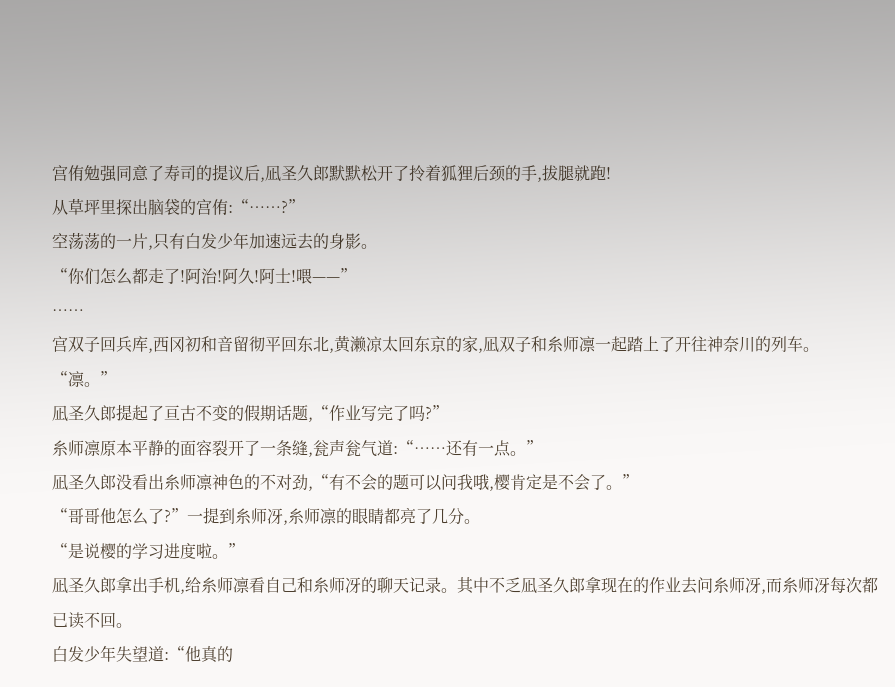宫侑勉强同意了寿司的提议后,凪圣久郎默默松开了拎着狐狸后颈的手,拔腿就跑!
从草坪里探出脑袋的宫侑:“……?”
空荡荡的一片,只有白发少年加速远去的身影。
“你们怎么都走了!阿治!阿久!阿士!喂——”
……
宫双子回兵库,西冈初和音留彻平回东北,黄濑凉太回东京的家,凪双子和糸师凛一起踏上了开往神奈川的列车。
“凛。”
凪圣久郎提起了亘古不变的假期话题,“作业写完了吗?”
糸师凛原本平静的面容裂开了一条缝,瓮声瓮气道:“……还有一点。”
凪圣久郎没看出糸师凛神色的不对劲,“有不会的题可以问我哦,樱肯定是不会了。”
“哥哥他怎么了?”一提到糸师冴,糸师凛的眼睛都亮了几分。
“是说樱的学习进度啦。”
凪圣久郎拿出手机,给糸师凛看自己和糸师冴的聊天记录。其中不乏凪圣久郎拿现在的作业去问糸师冴,而糸师冴每次都已读不回。
白发少年失望道:“他真的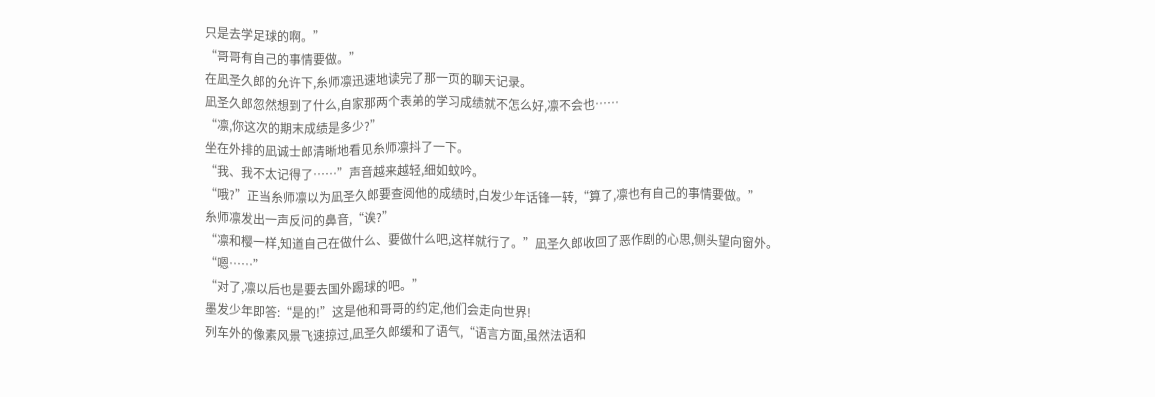只是去学足球的啊。”
“哥哥有自己的事情要做。”
在凪圣久郎的允许下,糸师凛迅速地读完了那一页的聊天记录。
凪圣久郎忽然想到了什么,自家那两个表弟的学习成绩就不怎么好,凛不会也……
“凛,你这次的期末成绩是多少?”
坐在外排的凪诚士郎清晰地看见糸师凛抖了一下。
“我、我不太记得了……”声音越来越轻,细如蚊吟。
“哦?”正当糸师凛以为凪圣久郎要查阅他的成绩时,白发少年话锋一转,“算了,凛也有自己的事情要做。”
糸师凛发出一声反问的鼻音,“诶?”
“凛和樱一样,知道自己在做什么、要做什么吧,这样就行了。”凪圣久郎收回了恶作剧的心思,侧头望向窗外。
“嗯……”
“对了,凛以后也是要去国外踢球的吧。”
墨发少年即答:“是的!”这是他和哥哥的约定,他们会走向世界!
列车外的像素风景飞速掠过,凪圣久郎缓和了语气,“语言方面,虽然法语和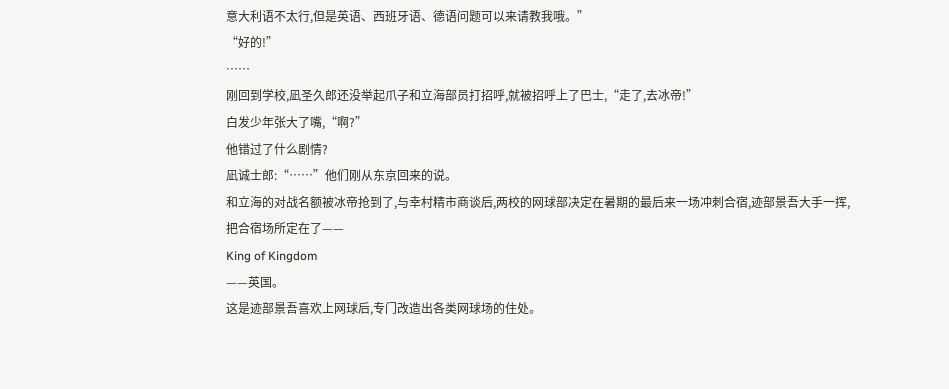意大利语不太行,但是英语、西班牙语、德语问题可以来请教我哦。”
“好的!”
……
刚回到学校,凪圣久郎还没举起爪子和立海部员打招呼,就被招呼上了巴士,“走了,去冰帝!”
白发少年张大了嘴,“啊?”
他错过了什么剧情?
凪诚士郎:“……”他们刚从东京回来的说。
和立海的对战名额被冰帝抢到了,与幸村精市商谈后,两校的网球部决定在暑期的最后来一场冲刺合宿,迹部景吾大手一挥,把合宿场所定在了——
King of Kingdom
——英国。
这是迹部景吾喜欢上网球后,专门改造出各类网球场的住处。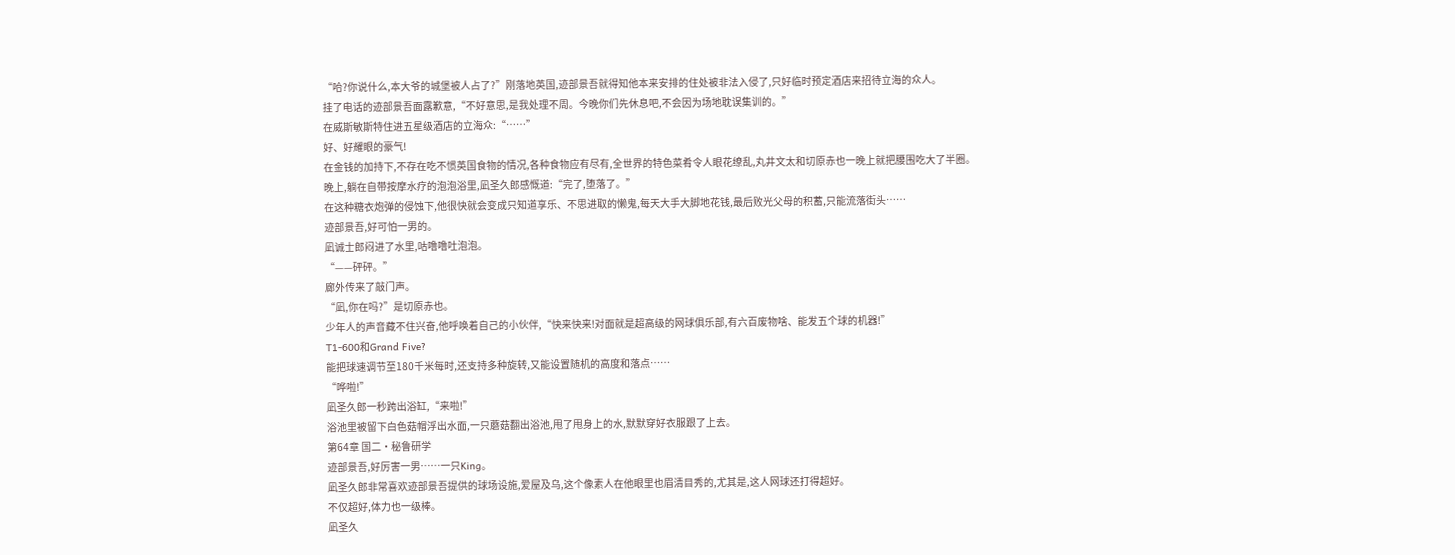“哈?你说什么,本大爷的城堡被人占了?”刚落地英国,迹部景吾就得知他本来安排的住处被非法入侵了,只好临时预定酒店来招待立海的众人。
挂了电话的迹部景吾面露歉意,“不好意思,是我处理不周。今晚你们先休息吧,不会因为场地耽误集训的。”
在威斯敏斯特住进五星级酒店的立海众:“……”
好、好耀眼的豪气!
在金钱的加持下,不存在吃不惯英国食物的情况,各种食物应有尽有,全世界的特色菜肴令人眼花缭乱,丸井文太和切原赤也一晚上就把腰围吃大了半圈。
晚上,躺在自带按摩水疗的泡泡浴里,凪圣久郎感慨道:“完了,堕落了。”
在这种糖衣炮弹的侵蚀下,他很快就会变成只知道享乐、不思进取的懒鬼,每天大手大脚地花钱,最后败光父母的积蓄,只能流落街头……
迹部景吾,好可怕一男的。
凪诚士郎闷进了水里,咕噜噜吐泡泡。
“——砰砰。”
廊外传来了敲门声。
“凪,你在吗?”是切原赤也。
少年人的声音藏不住兴奋,他呼唤着自己的小伙伴,“快来快来!对面就是超高级的网球俱乐部,有六百废物啥、能发五个球的机器!”
T1-600和Grand Five?
能把球速调节至180千米每时,还支持多种旋转,又能设置随机的高度和落点……
“哗啦!”
凪圣久郎一秒跨出浴缸,“来啦!”
浴池里被留下白色菇帽浮出水面,一只蘑菇翻出浴池,甩了甩身上的水,默默穿好衣服跟了上去。
第64章 国二·秘鲁研学
迹部景吾,好厉害一男……一只King。
凪圣久郎非常喜欢迹部景吾提供的球场设施,爱屋及乌,这个像素人在他眼里也眉清目秀的,尤其是,这人网球还打得超好。
不仅超好,体力也一级棒。
凪圣久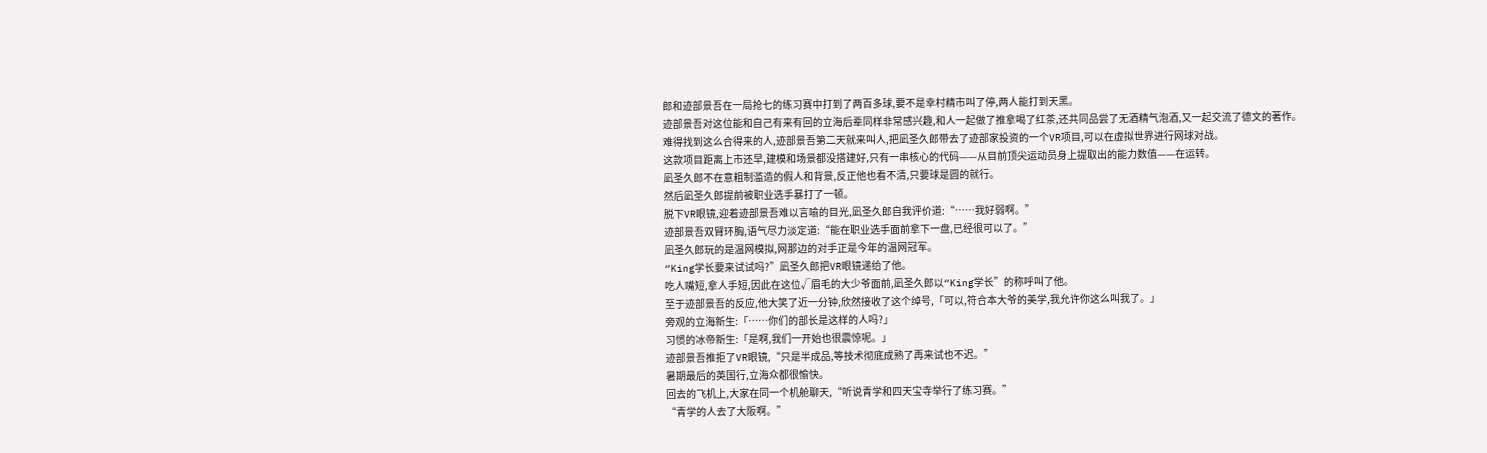郎和迹部景吾在一局抢七的练习赛中打到了两百多球,要不是幸村精市叫了停,两人能打到天黑。
迹部景吾对这位能和自己有来有回的立海后辈同样非常感兴趣,和人一起做了推拿喝了红茶,还共同品尝了无酒精气泡酒,又一起交流了德文的著作。
难得找到这么合得来的人,迹部景吾第二天就来叫人,把凪圣久郎带去了迹部家投资的一个VR项目,可以在虚拟世界进行网球对战。
这款项目距离上市还早,建模和场景都没搭建好,只有一串核心的代码——从目前顶尖运动员身上提取出的能力数值——在运转。
凪圣久郎不在意粗制滥造的假人和背景,反正他也看不清,只要球是圆的就行。
然后凪圣久郎提前被职业选手暴打了一顿。
脱下VR眼镜,迎着迹部景吾难以言喻的目光,凪圣久郎自我评价道:“……我好弱啊。”
迹部景吾双臂环胸,语气尽力淡定道:“能在职业选手面前拿下一盘,已经很可以了。”
凪圣久郎玩的是温网模拟,网那边的对手正是今年的温网冠军。
“King学长要来试试吗?”凪圣久郎把VR眼镜递给了他。
吃人嘴短,拿人手短,因此在这位√眉毛的大少爷面前,凪圣久郎以“King学长”的称呼叫了他。
至于迹部景吾的反应,他大笑了近一分钟,欣然接收了这个绰号,「可以,符合本大爷的美学,我允许你这么叫我了。」
旁观的立海新生:「……你们的部长是这样的人吗?」
习惯的冰帝新生:「是啊,我们一开始也很震惊呢。」
迹部景吾推拒了VR眼镜,“只是半成品,等技术彻底成熟了再来试也不迟。”
暑期最后的英国行,立海众都很愉快。
回去的飞机上,大家在同一个机舱聊天,“听说青学和四天宝寺举行了练习赛。”
“青学的人去了大阪啊。”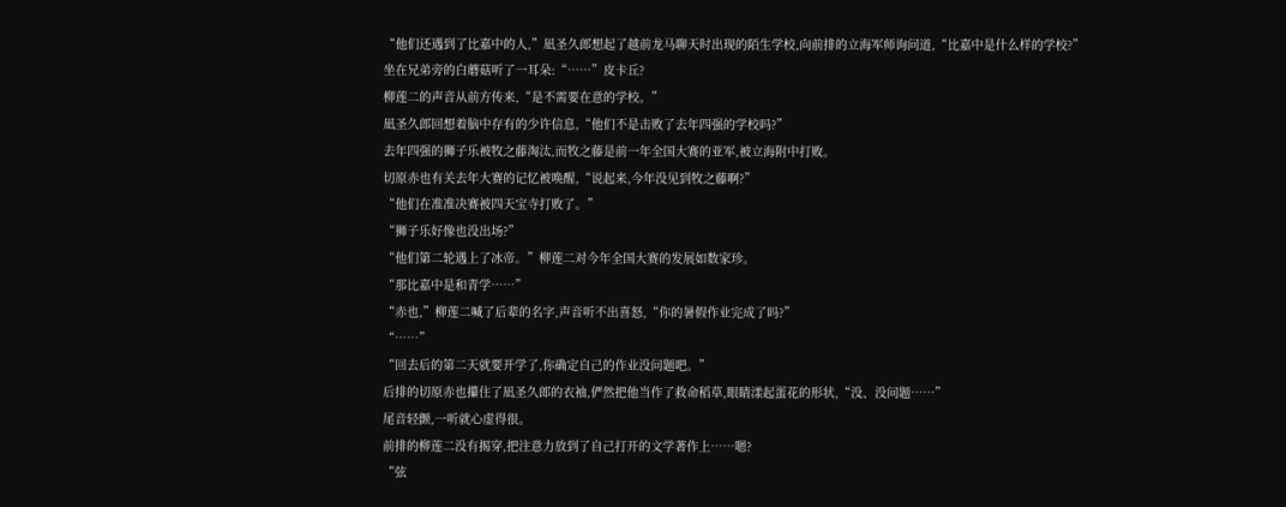“他们还遇到了比嘉中的人,”凪圣久郎想起了越前龙马聊天时出现的陌生学校,向前排的立海军师询问道,“比嘉中是什么样的学校?”
坐在兄弟旁的白蘑菇听了一耳朵:“……”皮卡丘?
柳莲二的声音从前方传来,“是不需要在意的学校。”
凪圣久郎回想着脑中存有的少许信息,“他们不是击败了去年四强的学校吗?”
去年四强的狮子乐被牧之藤淘汰,而牧之藤是前一年全国大赛的亚军,被立海附中打败。
切原赤也有关去年大赛的记忆被唤醒,“说起来,今年没见到牧之藤啊?”
“他们在准准决赛被四天宝寺打败了。”
“狮子乐好像也没出场?”
“他们第二轮遇上了冰帝。”柳莲二对今年全国大赛的发展如数家珍。
“那比嘉中是和青学……”
“赤也,”柳莲二喊了后辈的名字,声音听不出喜怒,“你的暑假作业完成了吗?”
“……”
“回去后的第二天就要开学了,你确定自己的作业没问题吧。”
后排的切原赤也攥住了凪圣久郎的衣袖,俨然把他当作了救命稻草,眼睛漾起蛋花的形状,“没、没问题……”
尾音轻颤,一听就心虚得很。
前排的柳莲二没有揭穿,把注意力放到了自己打开的文学著作上……嗯?
“弦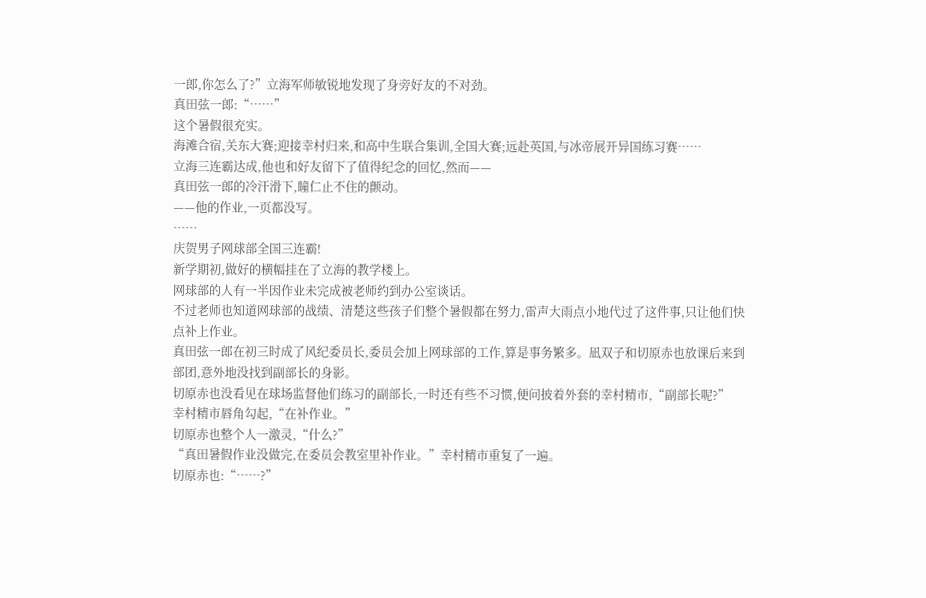一郎,你怎么了?”立海军师敏锐地发现了身旁好友的不对劲。
真田弦一郎:“……”
这个暑假很充实。
海滩合宿,关东大赛;迎接幸村归来,和高中生联合集训,全国大赛;远赴英国,与冰帝展开异国练习赛……
立海三连霸达成,他也和好友留下了值得纪念的回忆,然而——
真田弦一郎的冷汗滑下,瞳仁止不住的颤动。
——他的作业,一页都没写。
……
庆贺男子网球部全国三连霸!
新学期初,做好的横幅挂在了立海的教学楼上。
网球部的人有一半因作业未完成被老师约到办公室谈话。
不过老师也知道网球部的战绩、清楚这些孩子们整个暑假都在努力,雷声大雨点小地代过了这件事,只让他们快点补上作业。
真田弦一郎在初三时成了风纪委员长,委员会加上网球部的工作,算是事务繁多。凪双子和切原赤也放课后来到部团,意外地没找到副部长的身影。
切原赤也没看见在球场监督他们练习的副部长,一时还有些不习惯,便问披着外套的幸村精市,“副部长呢?”
幸村精市唇角勾起,“在补作业。”
切原赤也整个人一激灵,“什么?”
“真田暑假作业没做完,在委员会教室里补作业。”幸村精市重复了一遍。
切原赤也:“……?”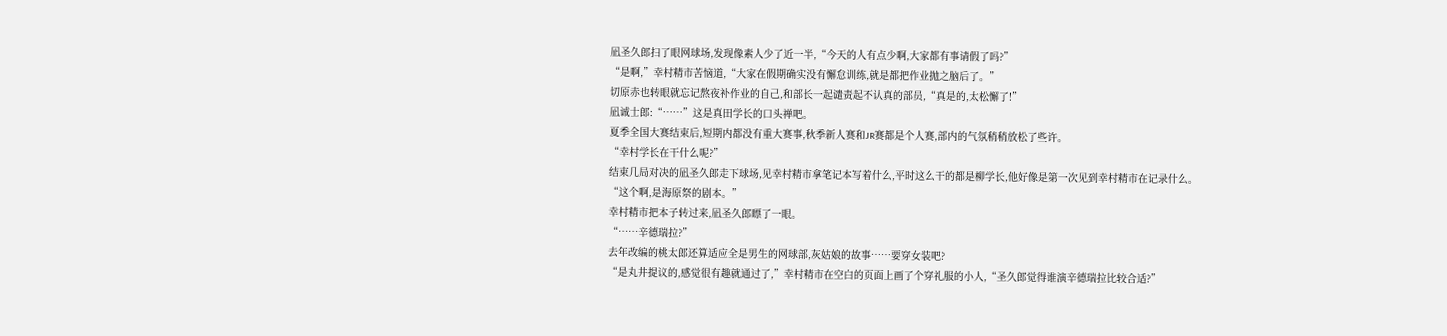凪圣久郎扫了眼网球场,发现像素人少了近一半,“今天的人有点少啊,大家都有事请假了吗?”
“是啊,”幸村精市苦恼道,“大家在假期确实没有懈怠训练,就是都把作业抛之脑后了。”
切原赤也转眼就忘记熬夜补作业的自己,和部长一起谴责起不认真的部员,“真是的,太松懈了!”
凪诚士郎:“……”这是真田学长的口头禅吧。
夏季全国大赛结束后,短期内都没有重大赛事,秋季新人赛和JR赛都是个人赛,部内的气氛稍稍放松了些许。
“幸村学长在干什么呢?”
结束几局对决的凪圣久郎走下球场,见幸村精市拿笔记本写着什么,平时这么干的都是柳学长,他好像是第一次见到幸村精市在记录什么。
“这个啊,是海原祭的剧本。”
幸村精市把本子转过来,凪圣久郎瞟了一眼。
“……辛德瑞拉?”
去年改编的桃太郎还算适应全是男生的网球部,灰姑娘的故事……要穿女装吧?
“是丸井提议的,感觉很有趣就通过了,”幸村精市在空白的页面上画了个穿礼服的小人,“圣久郎觉得谁演辛德瑞拉比较合适?”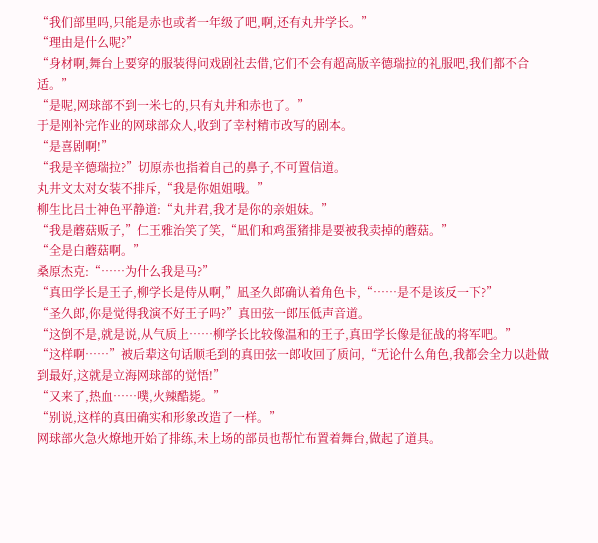“我们部里吗,只能是赤也或者一年级了吧,啊,还有丸井学长。”
“理由是什么呢?”
“身材啊,舞台上要穿的服装得问戏剧社去借,它们不会有超高版辛德瑞拉的礼服吧,我们都不合适。”
“是呢,网球部不到一米七的,只有丸井和赤也了。”
于是刚补完作业的网球部众人,收到了幸村精市改写的剧本。
“是喜剧啊!”
“我是辛德瑞拉?”切原赤也指着自己的鼻子,不可置信道。
丸井文太对女装不排斥,“我是你姐姐哦。”
柳生比吕士神色平静道:“丸井君,我才是你的亲姐妹。”
“我是蘑菇贩子,”仁王雅治笑了笑,“凪们和鸡蛋猪排是要被我卖掉的蘑菇。”
“全是白蘑菇啊。”
桑原杰克:“……为什么我是马?”
“真田学长是王子,柳学长是侍从啊,”凪圣久郎确认着角色卡,“……是不是该反一下?”
“圣久郎,你是觉得我演不好王子吗?”真田弦一郎压低声音道。
“这倒不是,就是说,从气质上……柳学长比较像温和的王子,真田学长像是征战的将军吧。”
“这样啊……”被后辈这句话顺毛到的真田弦一郎收回了质问,“无论什么角色,我都会全力以赴做到最好,这就是立海网球部的觉悟!”
“又来了,热血……噗,火辣酷毙。”
“别说,这样的真田确实和形象改造了一样。”
网球部火急火燎地开始了排练,未上场的部员也帮忙布置着舞台,做起了道具。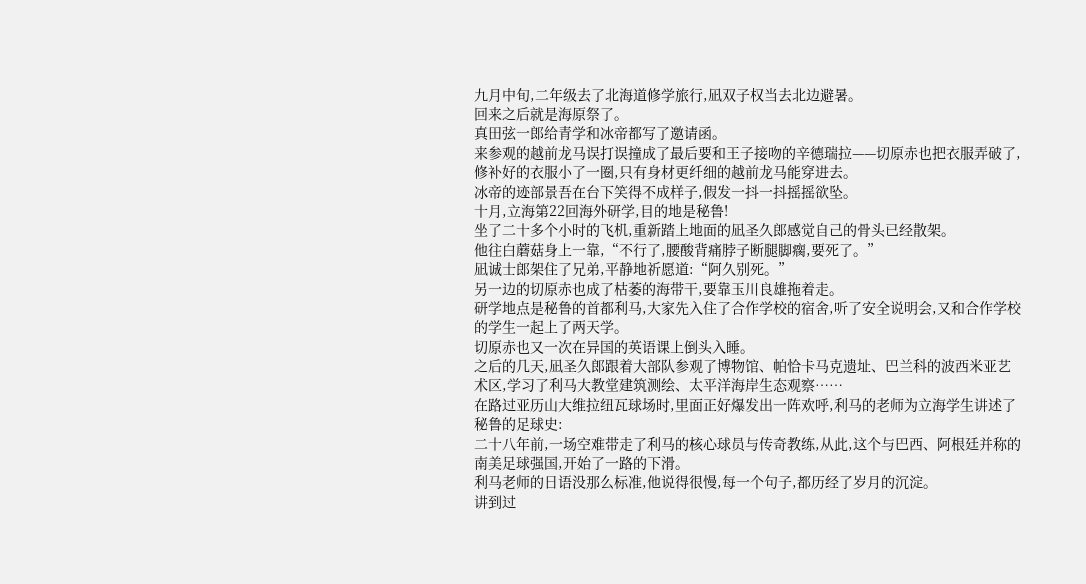九月中旬,二年级去了北海道修学旅行,凪双子权当去北边避暑。
回来之后就是海原祭了。
真田弦一郎给青学和冰帝都写了邀请函。
来参观的越前龙马误打误撞成了最后要和王子接吻的辛德瑞拉——切原赤也把衣服弄破了,修补好的衣服小了一圈,只有身材更纤细的越前龙马能穿进去。
冰帝的迹部景吾在台下笑得不成样子,假发一抖一抖摇摇欲坠。
十月,立海第22回海外研学,目的地是秘鲁!
坐了二十多个小时的飞机,重新踏上地面的凪圣久郎感觉自己的骨头已经散架。
他往白蘑菇身上一靠,“不行了,腰酸背痛脖子断腿脚瘸,要死了。”
凪诚士郎架住了兄弟,平静地祈愿道:“阿久别死。”
另一边的切原赤也成了枯萎的海带干,要靠玉川良雄拖着走。
研学地点是秘鲁的首都利马,大家先入住了合作学校的宿舍,听了安全说明会,又和合作学校的学生一起上了两天学。
切原赤也又一次在异国的英语课上倒头入睡。
之后的几天,凪圣久郎跟着大部队参观了博物馆、帕恰卡马克遗址、巴兰科的波西米亚艺术区,学习了利马大教堂建筑测绘、太平洋海岸生态观察……
在路过亚历山大维拉纽瓦球场时,里面正好爆发出一阵欢呼,利马的老师为立海学生讲述了秘鲁的足球史:
二十八年前,一场空难带走了利马的核心球员与传奇教练,从此,这个与巴西、阿根廷并称的南美足球强国,开始了一路的下滑。
利马老师的日语没那么标准,他说得很慢,每一个句子,都历经了岁月的沉淀。
讲到过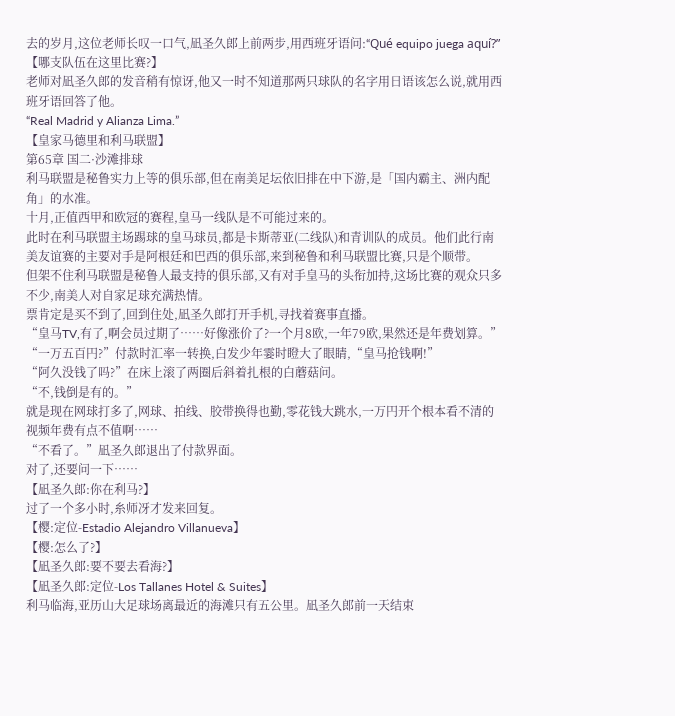去的岁月,这位老师长叹一口气,凪圣久郎上前两步,用西班牙语问:“Qué equipo juega aquí?”
【哪支队伍在这里比赛?】
老师对凪圣久郎的发音稍有惊讶,他又一时不知道那两只球队的名字用日语该怎么说,就用西班牙语回答了他。
“Real Madrid y Alianza Lima.”
【皇家马德里和利马联盟】
第65章 国二·沙滩排球
利马联盟是秘鲁实力上等的俱乐部,但在南美足坛依旧排在中下游,是「国内霸主、洲内配角」的水准。
十月,正值西甲和欧冠的赛程,皇马一线队是不可能过来的。
此时在利马联盟主场踢球的皇马球员,都是卡斯蒂亚(二线队)和青训队的成员。他们此行南美友谊赛的主要对手是阿根廷和巴西的俱乐部,来到秘鲁和利马联盟比赛,只是个顺带。
但架不住利马联盟是秘鲁人最支持的俱乐部,又有对手皇马的头衔加持,这场比赛的观众只多不少,南美人对自家足球充满热情。
票肯定是买不到了,回到住处,凪圣久郎打开手机,寻找着赛事直播。
“皇马TV,有了,啊会员过期了……好像涨价了?一个月8欧,一年79欧,果然还是年费划算。”
“一万五百円?”付款时汇率一转换,白发少年霎时瞪大了眼睛,“皇马抢钱啊!”
“阿久没钱了吗?”在床上滚了两圈后斜着扎根的白蘑菇问。
“不,钱倒是有的。”
就是现在网球打多了,网球、拍线、胶带换得也勤,零花钱大跳水,一万円开个根本看不清的视频年费有点不值啊……
“不看了。”凪圣久郎退出了付款界面。
对了,还要问一下……
【凪圣久郎:你在利马?】
过了一个多小时,糸师冴才发来回复。
【樱:定位-Estadio Alejandro Villanueva】
【樱:怎么了?】
【凪圣久郎:要不要去看海?】
【凪圣久郎:定位-Los Tallanes Hotel & Suites】
利马临海,亚历山大足球场离最近的海滩只有五公里。凪圣久郎前一天结束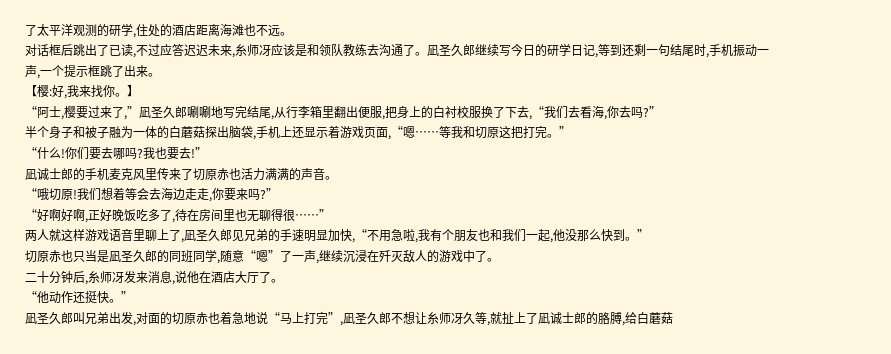了太平洋观测的研学,住处的酒店距离海滩也不远。
对话框后跳出了已读,不过应答迟迟未来,糸师冴应该是和领队教练去沟通了。凪圣久郎继续写今日的研学日记,等到还剩一句结尾时,手机振动一声,一个提示框跳了出来。
【樱:好,我来找你。】
“阿士,樱要过来了,”凪圣久郎唰唰地写完结尾,从行李箱里翻出便服,把身上的白衬校服换了下去,“我们去看海,你去吗?”
半个身子和被子融为一体的白蘑菇探出脑袋,手机上还显示着游戏页面,“嗯……等我和切原这把打完。”
“什么!你们要去哪吗?我也要去!”
凪诚士郎的手机麦克风里传来了切原赤也活力满满的声音。
“哦切原!我们想着等会去海边走走,你要来吗?”
“好啊好啊,正好晚饭吃多了,待在房间里也无聊得很……”
两人就这样游戏语音里聊上了,凪圣久郎见兄弟的手速明显加快,“不用急啦,我有个朋友也和我们一起,他没那么快到。”
切原赤也只当是凪圣久郎的同班同学,随意“嗯”了一声,继续沉浸在歼灭敌人的游戏中了。
二十分钟后,糸师冴发来消息,说他在酒店大厅了。
“他动作还挺快。”
凪圣久郎叫兄弟出发,对面的切原赤也着急地说“马上打完”,凪圣久郎不想让糸师冴久等,就扯上了凪诚士郎的胳膊,给白蘑菇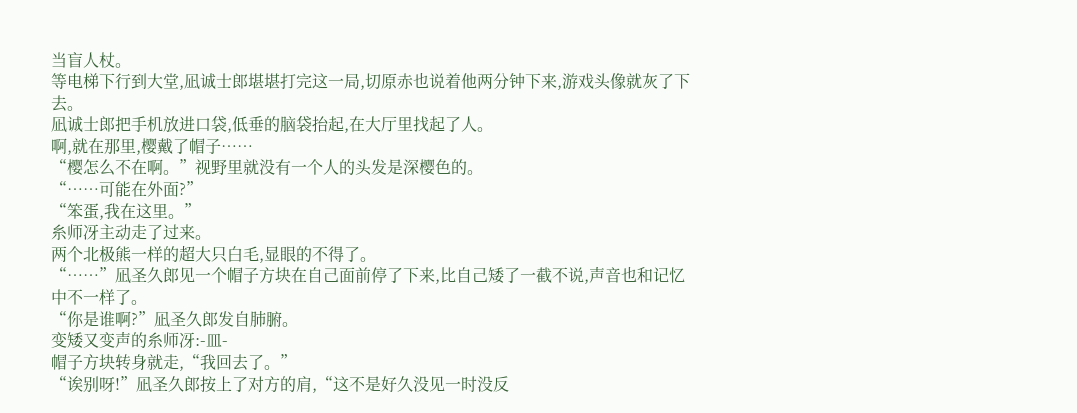当盲人杖。
等电梯下行到大堂,凪诚士郎堪堪打完这一局,切原赤也说着他两分钟下来,游戏头像就灰了下去。
凪诚士郎把手机放进口袋,低垂的脑袋抬起,在大厅里找起了人。
啊,就在那里,樱戴了帽子……
“樱怎么不在啊。”视野里就没有一个人的头发是深樱色的。
“……可能在外面?”
“笨蛋,我在这里。”
糸师冴主动走了过来。
两个北极熊一样的超大只白毛,显眼的不得了。
“……”凪圣久郎见一个帽子方块在自己面前停了下来,比自己矮了一截不说,声音也和记忆中不一样了。
“你是谁啊?”凪圣久郎发自肺腑。
变矮又变声的糸师冴:-皿-
帽子方块转身就走,“我回去了。”
“诶别呀!”凪圣久郎按上了对方的肩,“这不是好久没见一时没反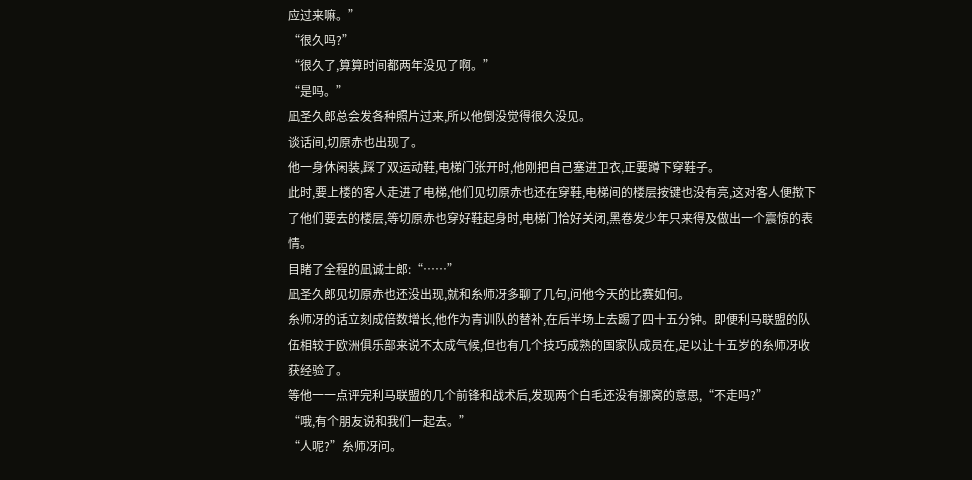应过来嘛。”
“很久吗?”
“很久了,算算时间都两年没见了啊。”
“是吗。”
凪圣久郎总会发各种照片过来,所以他倒没觉得很久没见。
谈话间,切原赤也出现了。
他一身休闲装,踩了双运动鞋,电梯门张开时,他刚把自己塞进卫衣,正要蹲下穿鞋子。
此时,要上楼的客人走进了电梯,他们见切原赤也还在穿鞋,电梯间的楼层按键也没有亮,这对客人便揿下了他们要去的楼层,等切原赤也穿好鞋起身时,电梯门恰好关闭,黑卷发少年只来得及做出一个震惊的表情。
目睹了全程的凪诚士郎:“……”
凪圣久郎见切原赤也还没出现,就和糸师冴多聊了几句,问他今天的比赛如何。
糸师冴的话立刻成倍数增长,他作为青训队的替补,在后半场上去踢了四十五分钟。即便利马联盟的队伍相较于欧洲俱乐部来说不太成气候,但也有几个技巧成熟的国家队成员在,足以让十五岁的糸师冴收获经验了。
等他一一点评完利马联盟的几个前锋和战术后,发现两个白毛还没有挪窝的意思,“不走吗?”
“哦,有个朋友说和我们一起去。”
“人呢?”糸师冴问。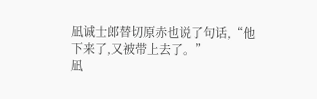凪诚士郎替切原赤也说了句话,“他下来了,又被带上去了。”
凪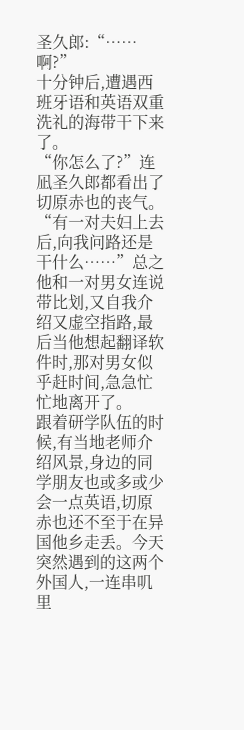圣久郎:“……啊?”
十分钟后,遭遇西班牙语和英语双重洗礼的海带干下来了。
“你怎么了?”连凪圣久郎都看出了切原赤也的丧气。
“有一对夫妇上去后,向我问路还是干什么……”总之他和一对男女连说带比划,又自我介绍又虚空指路,最后当他想起翻译软件时,那对男女似乎赶时间,急急忙忙地离开了。
跟着研学队伍的时候,有当地老师介绍风景,身边的同学朋友也或多或少会一点英语,切原赤也还不至于在异国他乡走丢。今天突然遇到的这两个外国人,一连串叽里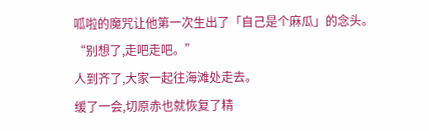呱啦的魔咒让他第一次生出了「自己是个麻瓜」的念头。
“别想了,走吧走吧。”
人到齐了,大家一起往海滩处走去。
缓了一会,切原赤也就恢复了精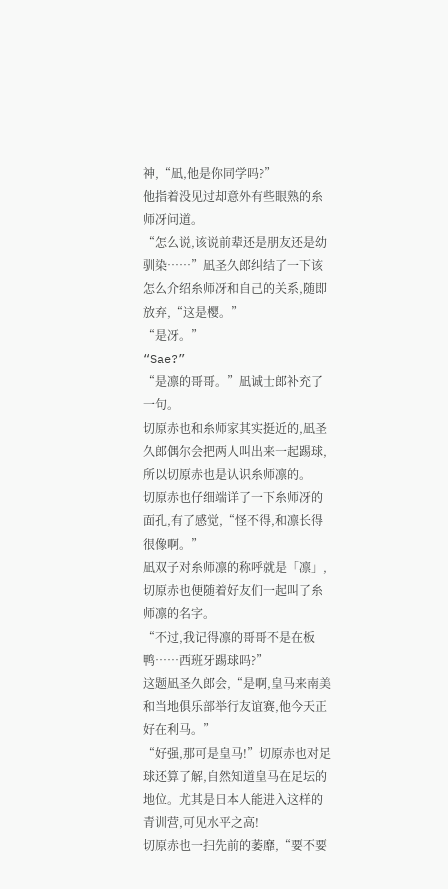神,“凪,他是你同学吗?”
他指着没见过却意外有些眼熟的糸师冴问道。
“怎么说,该说前辈还是朋友还是幼驯染……”凪圣久郎纠结了一下该怎么介绍糸师冴和自己的关系,随即放弃,“这是樱。”
“是冴。”
“Sae?”
“是凛的哥哥。”凪诚士郎补充了一句。
切原赤也和糸师家其实挺近的,凪圣久郎偶尔会把两人叫出来一起踢球,所以切原赤也是认识糸师凛的。
切原赤也仔细端详了一下糸师冴的面孔,有了感觉,“怪不得,和凛长得很像啊。”
凪双子对糸师凛的称呼就是「凛」,切原赤也便随着好友们一起叫了糸师凛的名字。
“不过,我记得凛的哥哥不是在板鸭……西班牙踢球吗?”
这题凪圣久郎会,“是啊,皇马来南美和当地俱乐部举行友谊赛,他今天正好在利马。”
“好强,那可是皇马!”切原赤也对足球还算了解,自然知道皇马在足坛的地位。尤其是日本人能进入这样的青训营,可见水平之高!
切原赤也一扫先前的萎靡,“要不要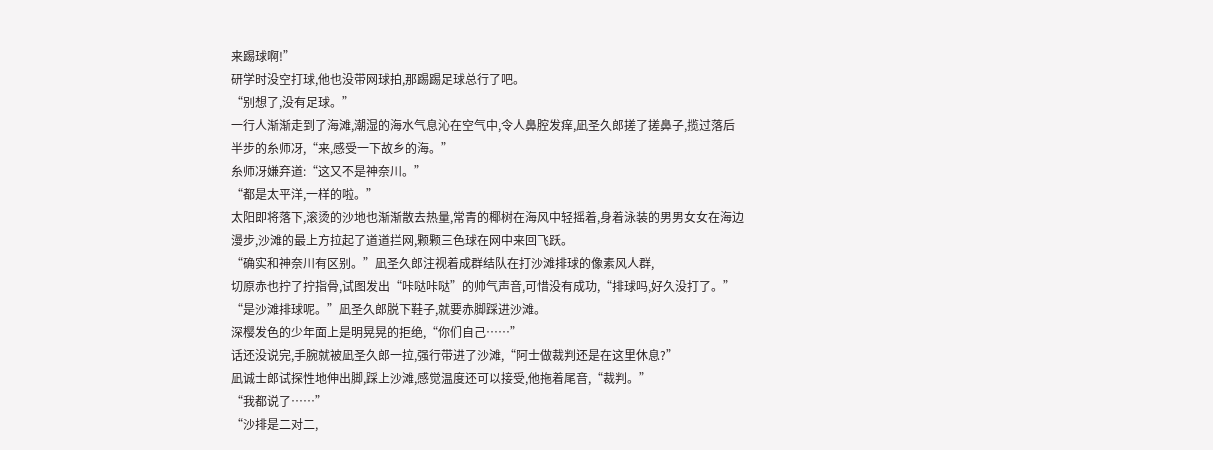来踢球啊!”
研学时没空打球,他也没带网球拍,那踢踢足球总行了吧。
“别想了,没有足球。”
一行人渐渐走到了海滩,潮湿的海水气息沁在空气中,令人鼻腔发痒,凪圣久郎搓了搓鼻子,揽过落后半步的糸师冴,“来,感受一下故乡的海。”
糸师冴嫌弃道:“这又不是神奈川。”
“都是太平洋,一样的啦。”
太阳即将落下,滚烫的沙地也渐渐散去热量,常青的椰树在海风中轻摇着,身着泳装的男男女女在海边漫步,沙滩的最上方拉起了道道拦网,颗颗三色球在网中来回飞跃。
“确实和神奈川有区别。”凪圣久郎注视着成群结队在打沙滩排球的像素风人群,
切原赤也拧了拧指骨,试图发出“咔哒咔哒”的帅气声音,可惜没有成功,“排球吗,好久没打了。”
“是沙滩排球呢。”凪圣久郎脱下鞋子,就要赤脚踩进沙滩。
深樱发色的少年面上是明晃晃的拒绝,“你们自己……”
话还没说完,手腕就被凪圣久郎一拉,强行带进了沙滩,“阿士做裁判还是在这里休息?”
凪诚士郎试探性地伸出脚,踩上沙滩,感觉温度还可以接受,他拖着尾音,“裁判。”
“我都说了……”
“沙排是二对二,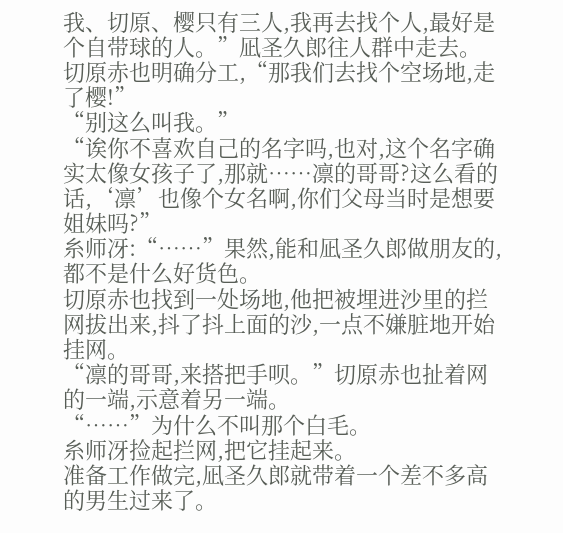我、切原、樱只有三人,我再去找个人,最好是个自带球的人。”凪圣久郎往人群中走去。
切原赤也明确分工,“那我们去找个空场地,走了樱!”
“别这么叫我。”
“诶你不喜欢自己的名字吗,也对,这个名字确实太像女孩子了,那就……凛的哥哥?这么看的话,‘凛’也像个女名啊,你们父母当时是想要姐妹吗?”
糸师冴:“……”果然,能和凪圣久郎做朋友的,都不是什么好货色。
切原赤也找到一处场地,他把被埋进沙里的拦网拔出来,抖了抖上面的沙,一点不嫌脏地开始挂网。
“凛的哥哥,来搭把手呗。”切原赤也扯着网的一端,示意着另一端。
“……”为什么不叫那个白毛。
糸师冴捡起拦网,把它挂起来。
准备工作做完,凪圣久郎就带着一个差不多高的男生过来了。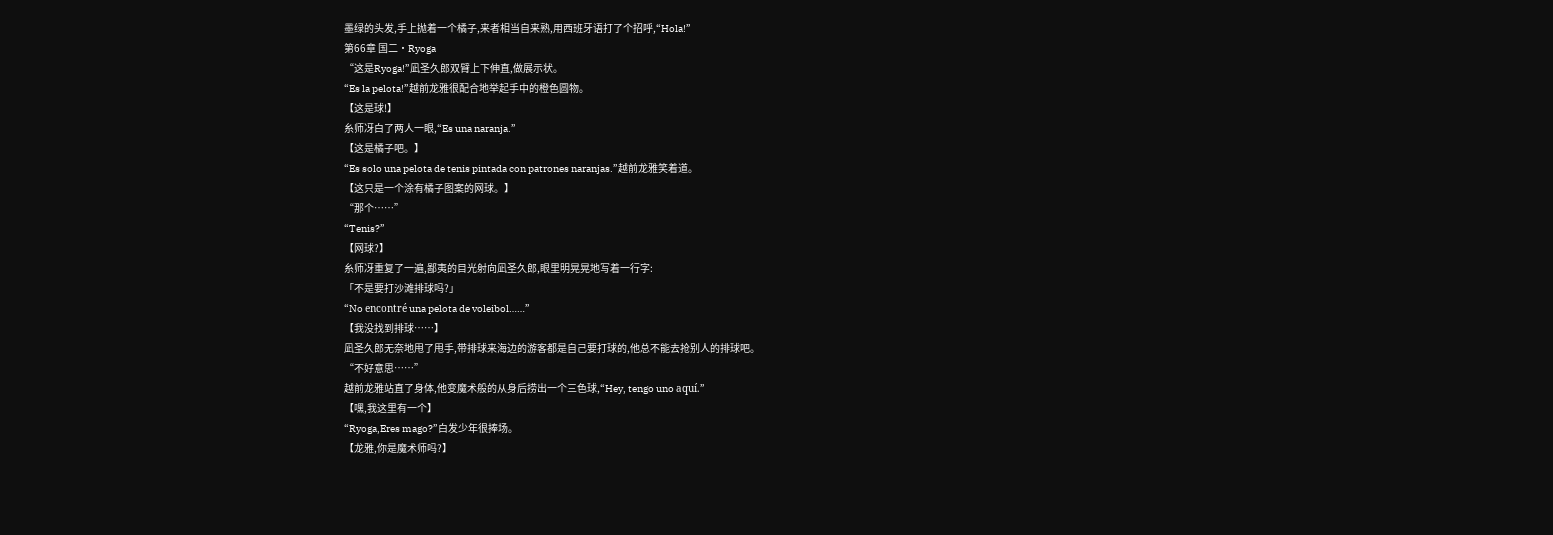墨绿的头发,手上抛着一个橘子,来者相当自来熟,用西班牙语打了个招呼,“Hola!”
第66章 国二·Ryoga
“这是Ryoga!”凪圣久郎双臂上下伸直,做展示状。
“Es la pelota!”越前龙雅很配合地举起手中的橙色圆物。
【这是球!】
糸师冴白了两人一眼,“Es una naranja.”
【这是橘子吧。】
“Es solo una pelota de tenis pintada con patrones naranjas.”越前龙雅笑着道。
【这只是一个涂有橘子图案的网球。】
“那个……”
“Tenis?”
【网球?】
糸师冴重复了一遍,鄙夷的目光射向凪圣久郎,眼里明晃晃地写着一行字:
「不是要打沙滩排球吗?」
“No encontré una pelota de voleibol……”
【我没找到排球……】
凪圣久郎无奈地甩了甩手,带排球来海边的游客都是自己要打球的,他总不能去抢别人的排球吧。
“不好意思……”
越前龙雅站直了身体,他变魔术般的从身后捞出一个三色球,“Hey, tengo uno aquí.”
【嘿,我这里有一个】
“Ryoga,Eres mago?”白发少年很捧场。
【龙雅,你是魔术师吗?】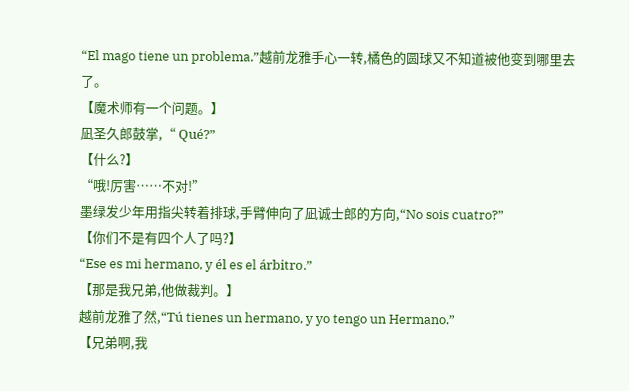“El mago tiene un problema.”越前龙雅手心一转,橘色的圆球又不知道被他变到哪里去了。
【魔术师有一个问题。】
凪圣久郎鼓掌,“ Qué?”
【什么?】
“哦!厉害……不对!”
墨绿发少年用指尖转着排球,手臂伸向了凪诚士郎的方向,“No sois cuatro?”
【你们不是有四个人了吗?】
“Ese es mi hermano, y él es el árbitro.”
【那是我兄弟,他做裁判。】
越前龙雅了然,“Tú tienes un hermano, y yo tengo un Hermano.”
【兄弟啊,我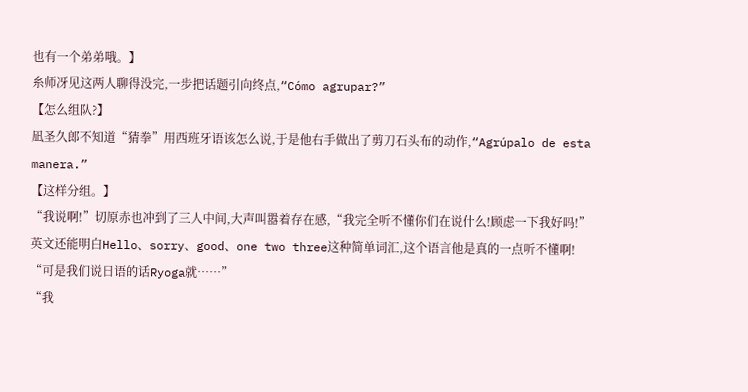也有一个弟弟哦。】
糸师冴见这两人聊得没完,一步把话题引向终点,“Cómo agrupar?”
【怎么组队?】
凪圣久郎不知道“猜拳”用西班牙语该怎么说,于是他右手做出了剪刀石头布的动作,“Agrúpalo de esta manera.”
【这样分组。】
“我说啊!”切原赤也冲到了三人中间,大声叫嚣着存在感,“我完全听不懂你们在说什么!顾虑一下我好吗!”
英文还能明白Hello、sorry、good、one two three这种简单词汇,这个语言他是真的一点听不懂啊!
“可是我们说日语的话Ryoga就……”
“我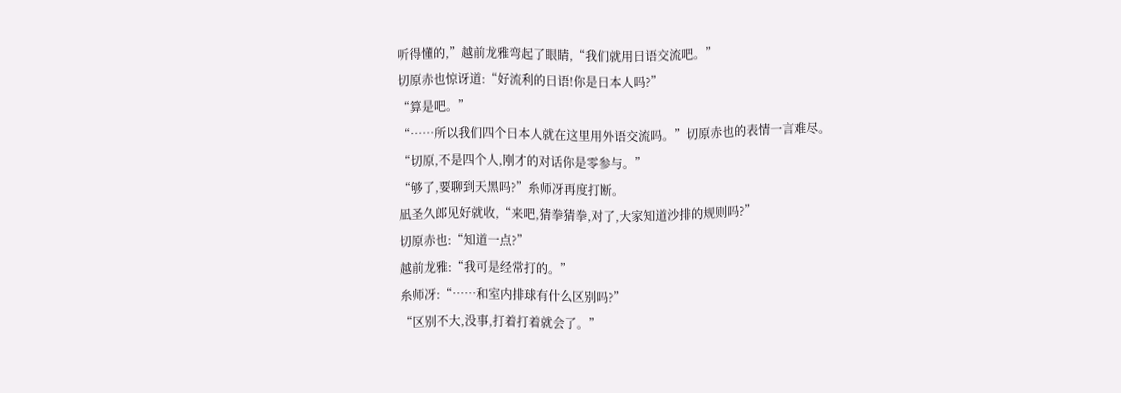听得懂的,”越前龙雅弯起了眼睛,“我们就用日语交流吧。”
切原赤也惊讶道:“好流利的日语!你是日本人吗?”
“算是吧。”
“……所以我们四个日本人就在这里用外语交流吗。”切原赤也的表情一言难尽。
“切原,不是四个人,刚才的对话你是零参与。”
“够了,要聊到天黑吗?”糸师冴再度打断。
凪圣久郎见好就收,“来吧,猜拳猜拳,对了,大家知道沙排的规则吗?”
切原赤也:“知道一点?”
越前龙雅:“我可是经常打的。”
糸师冴:“……和室内排球有什么区别吗?”
“区别不大,没事,打着打着就会了。”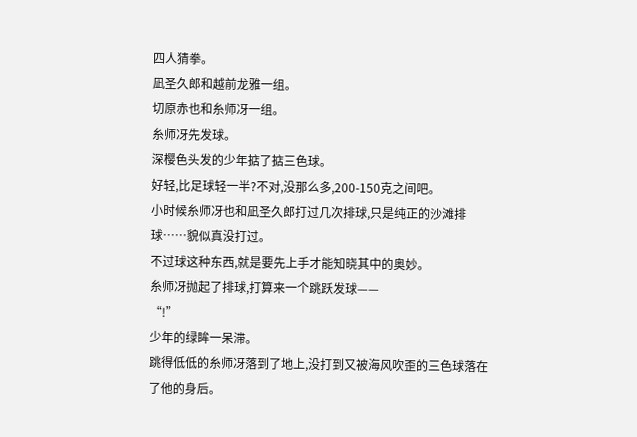四人猜拳。
凪圣久郎和越前龙雅一组。
切原赤也和糸师冴一组。
糸师冴先发球。
深樱色头发的少年掂了掂三色球。
好轻,比足球轻一半?不对,没那么多,200-150克之间吧。
小时候糸师冴也和凪圣久郎打过几次排球,只是纯正的沙滩排球……貌似真没打过。
不过球这种东西,就是要先上手才能知晓其中的奥妙。
糸师冴抛起了排球,打算来一个跳跃发球——
“!”
少年的绿眸一呆滞。
跳得低低的糸师冴落到了地上,没打到又被海风吹歪的三色球落在了他的身后。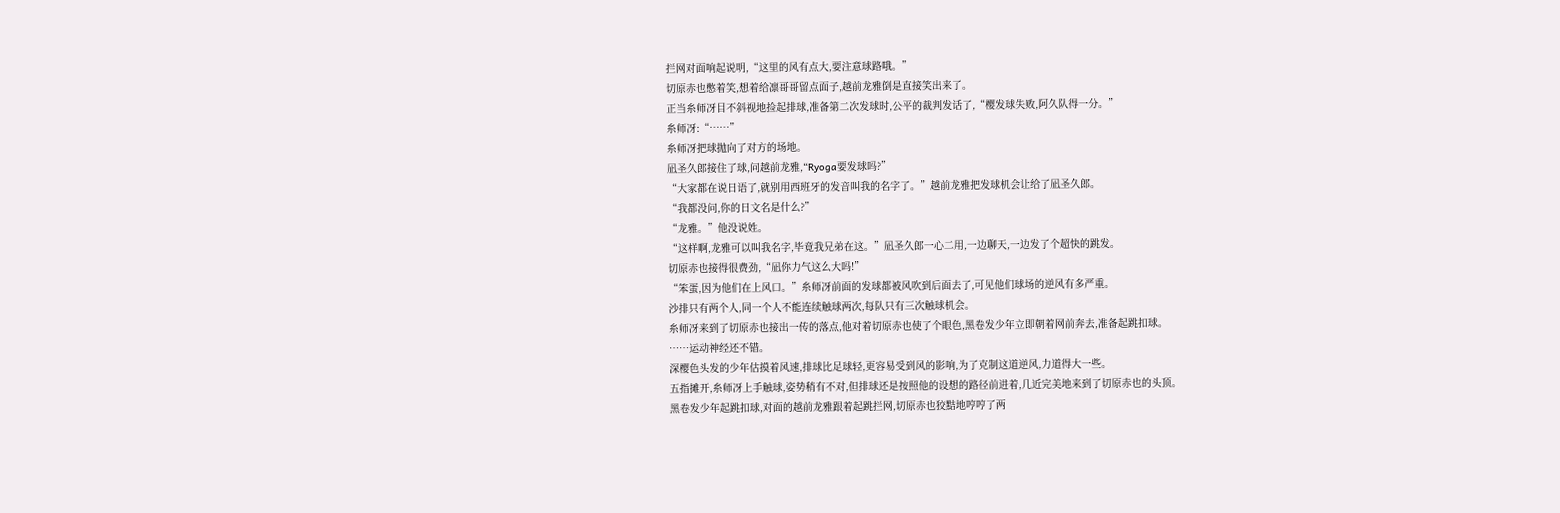拦网对面响起说明,“这里的风有点大,要注意球路哦。”
切原赤也憋着笑,想着给凛哥哥留点面子,越前龙雅倒是直接笑出来了。
正当糸师冴目不斜视地捡起排球,准备第二次发球时,公平的裁判发话了,“樱发球失败,阿久队得一分。”
糸师冴:“……”
糸师冴把球抛向了对方的场地。
凪圣久郎接住了球,问越前龙雅,“Ryoga要发球吗?”
“大家都在说日语了,就别用西班牙的发音叫我的名字了。”越前龙雅把发球机会让给了凪圣久郎。
“我都没问,你的日文名是什么?”
“龙雅。”他没说姓。
“这样啊,龙雅可以叫我名字,毕竟我兄弟在这。”凪圣久郎一心二用,一边聊天,一边发了个超快的跳发。
切原赤也接得很费劲,“凪你力气这么大吗!”
“笨蛋,因为他们在上风口。”糸师冴前面的发球都被风吹到后面去了,可见他们球场的逆风有多严重。
沙排只有两个人,同一个人不能连续触球两次,每队只有三次触球机会。
糸师冴来到了切原赤也接出一传的落点,他对着切原赤也使了个眼色,黑卷发少年立即朝着网前奔去,准备起跳扣球。
……运动神经还不错。
深樱色头发的少年估摸着风速,排球比足球轻,更容易受到风的影响,为了克制这道逆风,力道得大一些。
五指摊开,糸师冴上手触球,姿势稍有不对,但排球还是按照他的设想的路径前进着,几近完美地来到了切原赤也的头顶。
黑卷发少年起跳扣球,对面的越前龙雅跟着起跳拦网,切原赤也狡黠地哼哼了两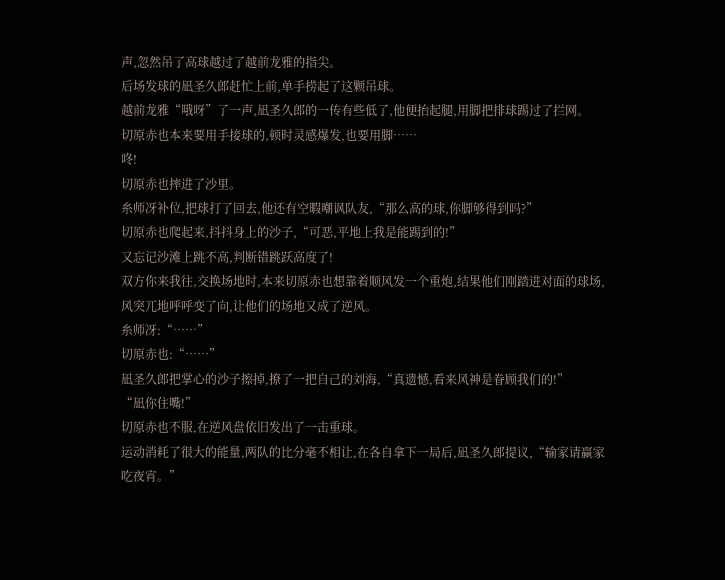声,忽然吊了高球越过了越前龙雅的指尖。
后场发球的凪圣久郎赶忙上前,单手捞起了这颗吊球。
越前龙雅“哦呀”了一声,凪圣久郎的一传有些低了,他便抬起腿,用脚把排球踢过了拦网。
切原赤也本来要用手接球的,顿时灵感爆发,也要用脚……
咚!
切原赤也摔进了沙里。
糸师冴补位,把球打了回去,他还有空暇嘲讽队友,“那么高的球,你脚够得到吗?”
切原赤也爬起来,抖抖身上的沙子,“可恶,平地上我是能踢到的!”
又忘记沙滩上跳不高,判断错跳跃高度了!
双方你来我往,交换场地时,本来切原赤也想靠着顺风发一个重炮,结果他们刚踏进对面的球场,风突兀地呼呼变了向,让他们的场地又成了逆风。
糸师冴:“……”
切原赤也:“……”
凪圣久郎把掌心的沙子擦掉,撩了一把自己的刘海,“真遗憾,看来风神是眷顾我们的!”
“凪你住嘴!”
切原赤也不服,在逆风盘依旧发出了一击重球。
运动消耗了很大的能量,两队的比分毫不相让,在各自拿下一局后,凪圣久郎提议,“输家请赢家吃夜宵。”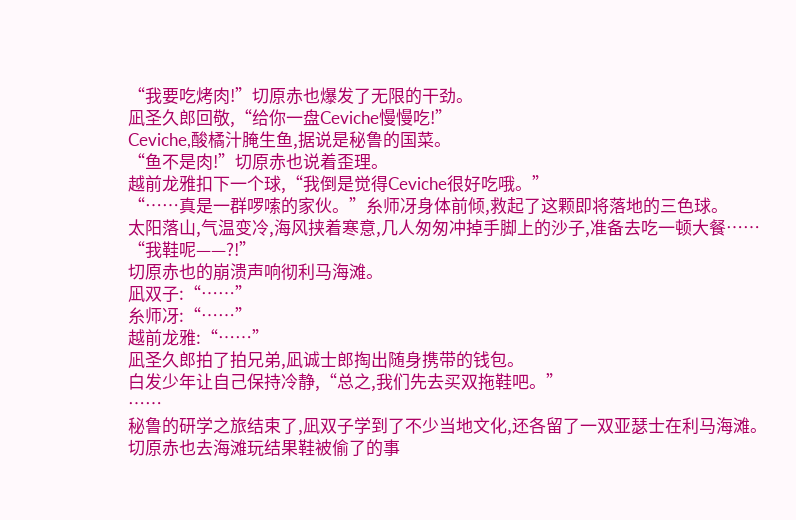“我要吃烤肉!”切原赤也爆发了无限的干劲。
凪圣久郎回敬,“给你一盘Ceviche慢慢吃!”
Ceviche,酸橘汁腌生鱼,据说是秘鲁的国菜。
“鱼不是肉!”切原赤也说着歪理。
越前龙雅扣下一个球,“我倒是觉得Ceviche很好吃哦。”
“……真是一群啰嗦的家伙。”糸师冴身体前倾,救起了这颗即将落地的三色球。
太阳落山,气温变冷,海风挟着寒意,几人匆匆冲掉手脚上的沙子,准备去吃一顿大餐……
“我鞋呢——?!”
切原赤也的崩溃声响彻利马海滩。
凪双子:“……”
糸师冴:“……”
越前龙雅:“……”
凪圣久郎拍了拍兄弟,凪诚士郎掏出随身携带的钱包。
白发少年让自己保持冷静,“总之,我们先去买双拖鞋吧。”
……
秘鲁的研学之旅结束了,凪双子学到了不少当地文化,还各留了一双亚瑟士在利马海滩。
切原赤也去海滩玩结果鞋被偷了的事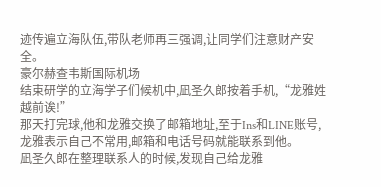迹传遍立海队伍,带队老师再三强调,让同学们注意财产安全。
豪尔赫查韦斯国际机场
结束研学的立海学子们候机中,凪圣久郎按着手机,“龙雅姓越前诶!”
那天打完球,他和龙雅交换了邮箱地址,至于Ins和LINE账号,龙雅表示自己不常用,邮箱和电话号码就能联系到他。
凪圣久郎在整理联系人的时候,发现自己给龙雅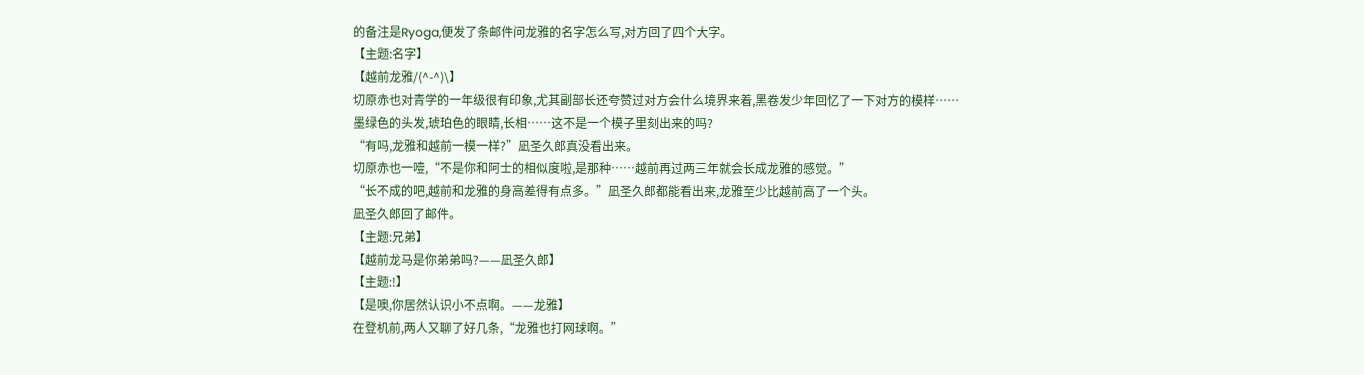的备注是Ryoga,便发了条邮件问龙雅的名字怎么写,对方回了四个大字。
【主题:名字】
【越前龙雅/(^-^)\】
切原赤也对青学的一年级很有印象,尤其副部长还夸赞过对方会什么境界来着,黑卷发少年回忆了一下对方的模样……
墨绿色的头发,琥珀色的眼睛,长相……这不是一个模子里刻出来的吗?
“有吗,龙雅和越前一模一样?”凪圣久郎真没看出来。
切原赤也一噎,“不是你和阿士的相似度啦,是那种……越前再过两三年就会长成龙雅的感觉。”
“长不成的吧,越前和龙雅的身高差得有点多。”凪圣久郎都能看出来,龙雅至少比越前高了一个头。
凪圣久郎回了邮件。
【主题:兄弟】
【越前龙马是你弟弟吗?——凪圣久郎】
【主题:!】
【是噢,你居然认识小不点啊。——龙雅】
在登机前,两人又聊了好几条,“龙雅也打网球啊。”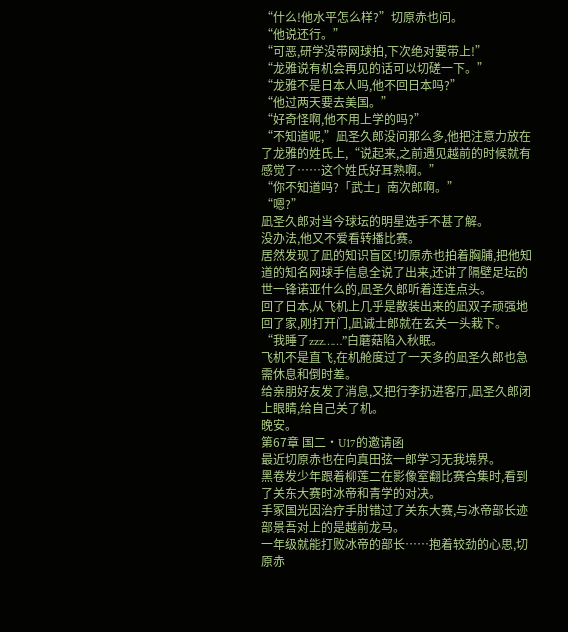“什么!他水平怎么样?”切原赤也问。
“他说还行。”
“可恶,研学没带网球拍,下次绝对要带上!”
“龙雅说有机会再见的话可以切磋一下。”
“龙雅不是日本人吗,他不回日本吗?”
“他过两天要去美国。”
“好奇怪啊,他不用上学的吗?”
“不知道呢,”凪圣久郎没问那么多,他把注意力放在了龙雅的姓氏上,“说起来,之前遇见越前的时候就有感觉了……这个姓氏好耳熟啊。”
“你不知道吗?「武士」南次郎啊。”
“嗯?”
凪圣久郎对当今球坛的明星选手不甚了解。
没办法,他又不爱看转播比赛。
居然发现了凪的知识盲区!切原赤也拍着胸脯,把他知道的知名网球手信息全说了出来,还讲了隔壁足坛的世一锋诺亚什么的,凪圣久郎听着连连点头。
回了日本,从飞机上几乎是散装出来的凪双子顽强地回了家,刚打开门,凪诚士郎就在玄关一头栽下。
“我睡了zzz……”白蘑菇陷入秋眠。
飞机不是直飞,在机舱度过了一天多的凪圣久郎也急需休息和倒时差。
给亲朋好友发了消息,又把行李扔进客厅,凪圣久郎闭上眼睛,给自己关了机。
晚安。
第67章 国二·U17的邀请函
最近切原赤也在向真田弦一郎学习无我境界。
黑卷发少年跟着柳莲二在影像室翻比赛合集时,看到了关东大赛时冰帝和青学的对决。
手冢国光因治疗手肘错过了关东大赛,与冰帝部长迹部景吾对上的是越前龙马。
一年级就能打败冰帝的部长……抱着较劲的心思,切原赤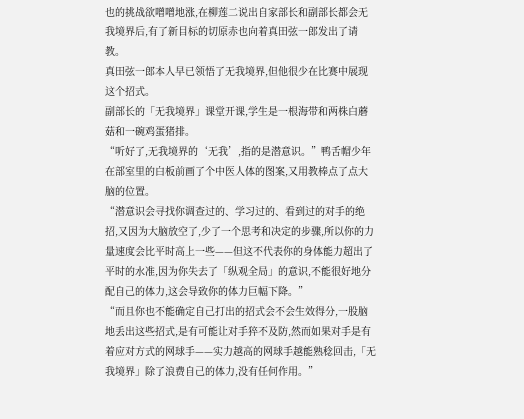也的挑战欲噌噌地涨,在柳莲二说出自家部长和副部长都会无我境界后,有了新目标的切原赤也向着真田弦一郎发出了请教。
真田弦一郎本人早已领悟了无我境界,但他很少在比赛中展现这个招式。
副部长的「无我境界」课堂开课,学生是一根海带和两株白蘑菇和一碗鸡蛋猪排。
“听好了,无我境界的‘无我’,指的是潜意识。”鸭舌帽少年在部室里的白板前画了个中医人体的图案,又用教棒点了点大脑的位置。
“潜意识会寻找你调查过的、学习过的、看到过的对手的绝招,又因为大脑放空了,少了一个思考和决定的步骤,所以你的力量速度会比平时高上一些——但这不代表你的身体能力超出了平时的水准,因为你失去了「纵观全局」的意识,不能很好地分配自己的体力,这会导致你的体力巨幅下降。”
“而且你也不能确定自己打出的招式会不会生效得分,一股脑地丢出这些招式,是有可能让对手猝不及防,然而如果对手是有着应对方式的网球手——实力越高的网球手越能熟稔回击,「无我境界」除了浪费自己的体力,没有任何作用。”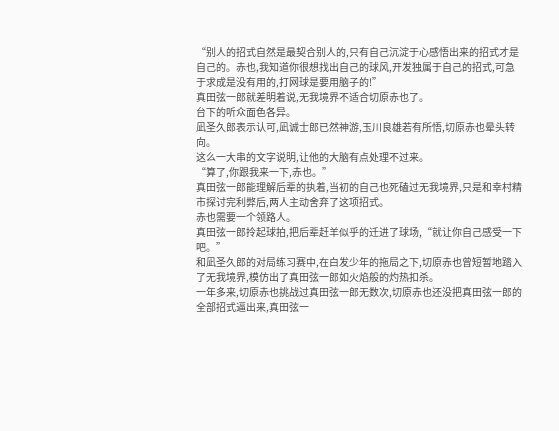“别人的招式自然是最契合别人的,只有自己沉淀于心感悟出来的招式才是自己的。赤也,我知道你很想找出自己的球风,开发独属于自己的招式,可急于求成是没有用的,打网球是要用脑子的!”
真田弦一郎就差明着说,无我境界不适合切原赤也了。
台下的听众面色各异。
凪圣久郎表示认可,凪诚士郎已然神游,玉川良雄若有所悟,切原赤也晕头转向。
这么一大串的文字说明,让他的大脑有点处理不过来。
“算了,你跟我来一下,赤也。”
真田弦一郎能理解后辈的执着,当初的自己也死磕过无我境界,只是和幸村精市探讨完利弊后,两人主动舍弃了这项招式。
赤也需要一个领路人。
真田弦一郎拎起球拍,把后辈赶羊似乎的迁进了球场,“就让你自己感受一下吧。”
和凪圣久郎的对局练习赛中,在白发少年的拖局之下,切原赤也曾短暂地踏入了无我境界,模仿出了真田弦一郎如火焰般的灼热扣杀。
一年多来,切原赤也挑战过真田弦一郎无数次,切原赤也还没把真田弦一郎的全部招式逼出来,真田弦一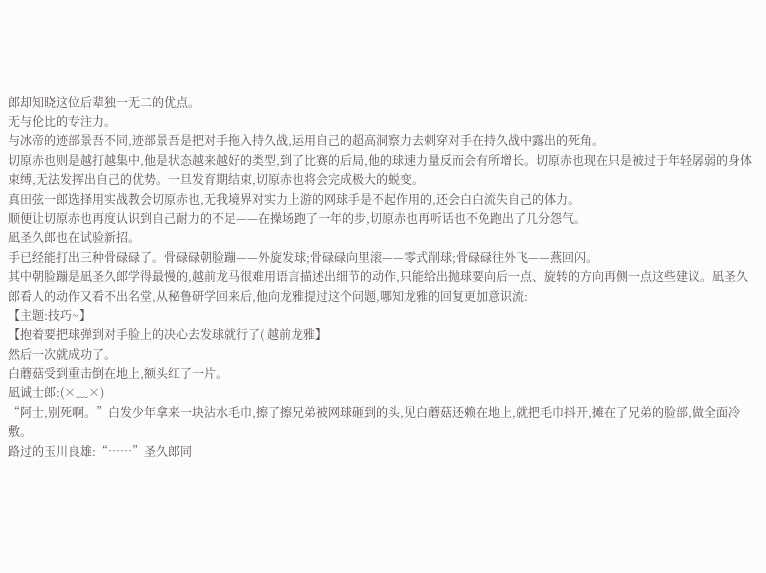郎却知晓这位后辈独一无二的优点。
无与伦比的专注力。
与冰帝的迹部景吾不同,迹部景吾是把对手拖入持久战,运用自己的超高洞察力去刺穿对手在持久战中露出的死角。
切原赤也则是越打越集中,他是状态越来越好的类型,到了比赛的后局,他的球速力量反而会有所增长。切原赤也现在只是被过于年轻孱弱的身体束缚,无法发挥出自己的优势。一旦发育期结束,切原赤也将会完成极大的蜕变。
真田弦一郎选择用实战教会切原赤也,无我境界对实力上游的网球手是不起作用的,还会白白流失自己的体力。
顺便让切原赤也再度认识到自己耐力的不足——在操场跑了一年的步,切原赤也再听话也不免跑出了几分怨气。
凪圣久郎也在试验新招。
手已经能打出三种骨碌碌了。骨碌碌朝脸蹦——外旋发球;骨碌碌向里滚——零式削球;骨碌碌往外飞——燕回闪。
其中朝脸蹦是凪圣久郎学得最慢的,越前龙马很难用语言描述出细节的动作,只能给出抛球要向后一点、旋转的方向再侧一点这些建议。凪圣久郎看人的动作又看不出名堂,从秘鲁研学回来后,他向龙雅提过这个问题,哪知龙雅的回复更加意识流:
【主题:技巧~】
【抱着要把球弹到对手脸上的决心去发球就行了( 越前龙雅】
然后一次就成功了。
白蘑菇受到重击倒在地上,额头红了一片。
凪诚士郎:(×﹏×)
“阿士,别死啊。”白发少年拿来一块沾水毛巾,擦了擦兄弟被网球砸到的头,见白蘑菇还赖在地上,就把毛巾抖开,摊在了兄弟的脸部,做全面冷敷。
路过的玉川良雄:“……”圣久郎同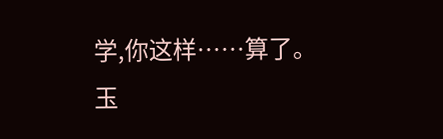学,你这样……算了。
玉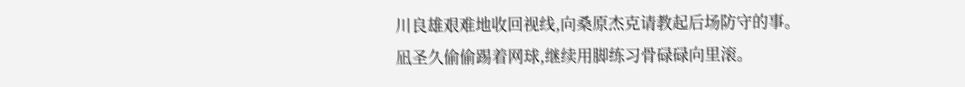川良雄艰难地收回视线,向桑原杰克请教起后场防守的事。
凪圣久偷偷踢着网球,继续用脚练习骨碌碌向里滚。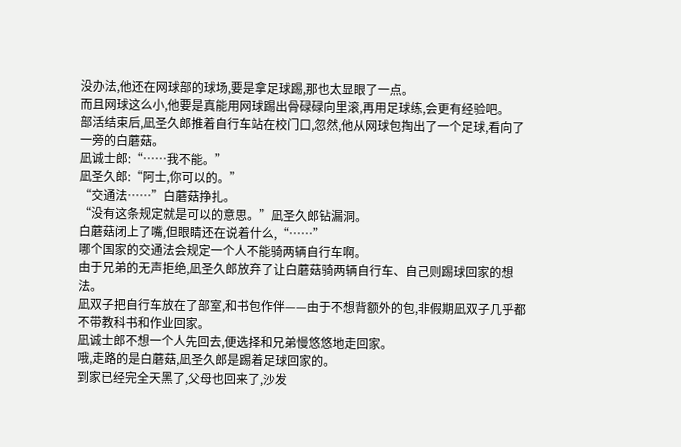没办法,他还在网球部的球场,要是拿足球踢,那也太显眼了一点。
而且网球这么小,他要是真能用网球踢出骨碌碌向里滚,再用足球练,会更有经验吧。
部活结束后,凪圣久郎推着自行车站在校门口,忽然,他从网球包掏出了一个足球,看向了一旁的白蘑菇。
凪诚士郎:“……我不能。”
凪圣久郎:“阿士,你可以的。”
“交通法……”白蘑菇挣扎。
“没有这条规定就是可以的意思。”凪圣久郎钻漏洞。
白蘑菇闭上了嘴,但眼睛还在说着什么,“……”
哪个国家的交通法会规定一个人不能骑两辆自行车啊。
由于兄弟的无声拒绝,凪圣久郎放弃了让白蘑菇骑两辆自行车、自己则踢球回家的想法。
凪双子把自行车放在了部室,和书包作伴——由于不想背额外的包,非假期凪双子几乎都不带教科书和作业回家。
凪诚士郎不想一个人先回去,便选择和兄弟慢悠悠地走回家。
哦,走路的是白蘑菇,凪圣久郎是踢着足球回家的。
到家已经完全天黑了,父母也回来了,沙发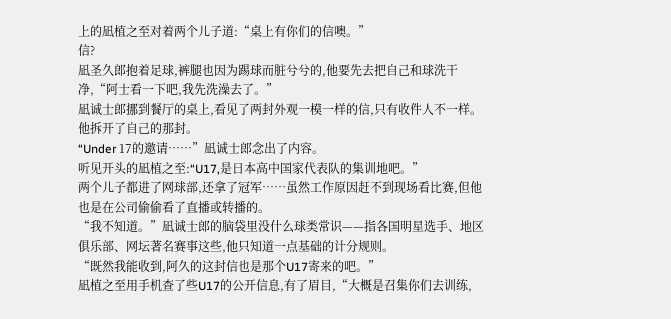上的凪植之至对着两个儿子道:“桌上有你们的信噢。”
信?
凪圣久郎抱着足球,裤腿也因为踢球而脏兮兮的,他要先去把自己和球洗干净,“阿士看一下吧,我先洗澡去了。”
凪诚士郎挪到餐厅的桌上,看见了两封外观一模一样的信,只有收件人不一样。
他拆开了自己的那封。
“Under 17的邀请……”凪诚士郎念出了内容。
听见开头的凪植之至:“U17,是日本高中国家代表队的集训地吧。”
两个儿子都进了网球部,还拿了冠军……虽然工作原因赶不到现场看比赛,但他也是在公司偷偷看了直播或转播的。
“我不知道。”凪诚士郎的脑袋里没什么球类常识——指各国明星选手、地区俱乐部、网坛著名赛事这些,他只知道一点基础的计分规则。
“既然我能收到,阿久的这封信也是那个U17寄来的吧。”
凪植之至用手机查了些U17的公开信息,有了眉目,“大概是召集你们去训练,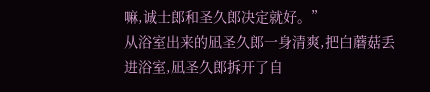嘛,诚士郎和圣久郎决定就好。”
从浴室出来的凪圣久郎一身清爽,把白蘑菇丢进浴室,凪圣久郎拆开了自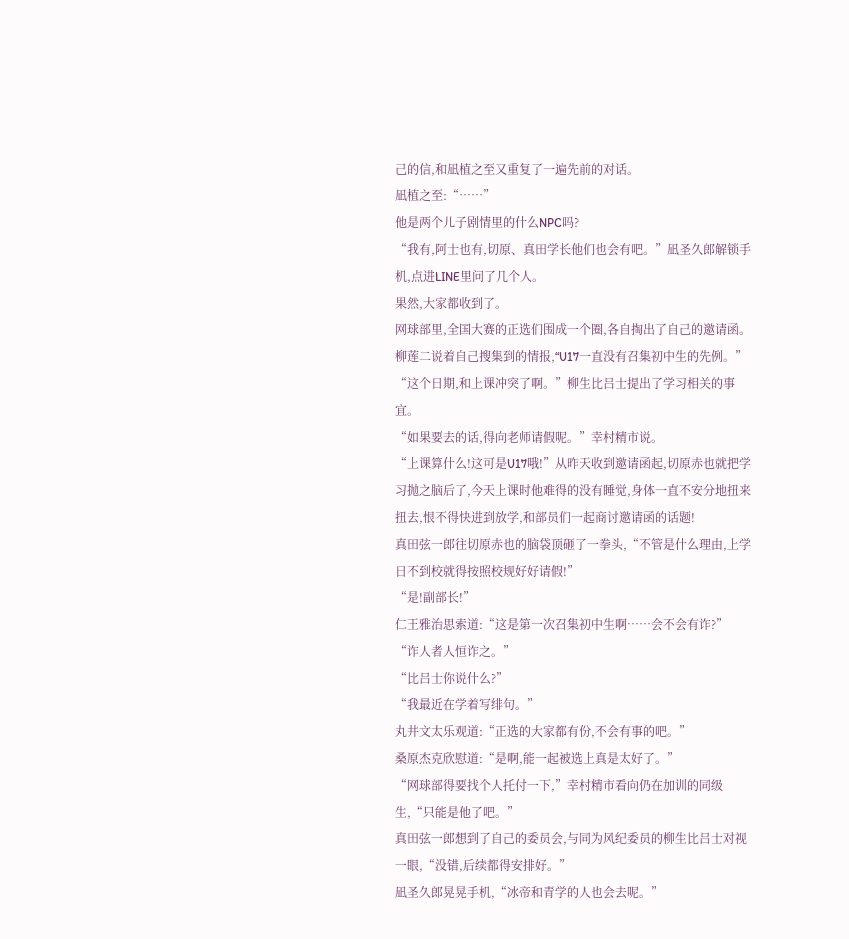己的信,和凪植之至又重复了一遍先前的对话。
凪植之至:“……”
他是两个儿子剧情里的什么NPC吗?
“我有,阿士也有,切原、真田学长他们也会有吧。”凪圣久郎解锁手机,点进LINE里问了几个人。
果然,大家都收到了。
网球部里,全国大赛的正选们围成一个圈,各自掏出了自己的邀请函。
柳莲二说着自己搜集到的情报,“U17一直没有召集初中生的先例。”
“这个日期,和上课冲突了啊。”柳生比吕士提出了学习相关的事宜。
“如果要去的话,得向老师请假呢。”幸村精市说。
“上课算什么!这可是U17哦!”从昨天收到邀请函起,切原赤也就把学习抛之脑后了,今天上课时他难得的没有睡觉,身体一直不安分地扭来扭去,恨不得快进到放学,和部员们一起商讨邀请函的话题!
真田弦一郎往切原赤也的脑袋顶砸了一拳头,“不管是什么理由,上学日不到校就得按照校规好好请假!”
“是!副部长!”
仁王雅治思索道:“这是第一次召集初中生啊……会不会有诈?”
“诈人者人恒诈之。”
“比吕士你说什么?”
“我最近在学着写绯句。”
丸井文太乐观道:“正选的大家都有份,不会有事的吧。”
桑原杰克欣慰道:“是啊,能一起被选上真是太好了。”
“网球部得要找个人托付一下,”幸村精市看向仍在加训的同级生,“只能是他了吧。”
真田弦一郎想到了自己的委员会,与同为风纪委员的柳生比吕士对视一眼,“没错,后续都得安排好。”
凪圣久郎晃晃手机,“冰帝和青学的人也会去呢。”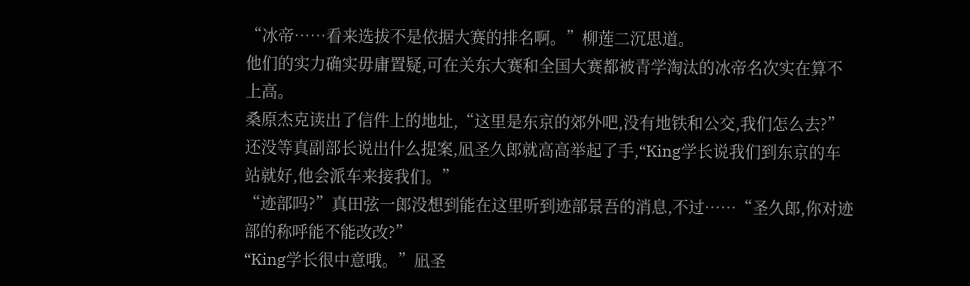“冰帝……看来选拔不是依据大赛的排名啊。”柳莲二沉思道。
他们的实力确实毋庸置疑,可在关东大赛和全国大赛都被青学淘汰的冰帝名次实在算不上高。
桑原杰克读出了信件上的地址,“这里是东京的郊外吧,没有地铁和公交,我们怎么去?”
还没等真副部长说出什么提案,凪圣久郎就高高举起了手,“King学长说我们到东京的车站就好,他会派车来接我们。”
“迹部吗?”真田弦一郎没想到能在这里听到迹部景吾的消息,不过……“圣久郎,你对迹部的称呼能不能改改?”
“King学长很中意哦。”凪圣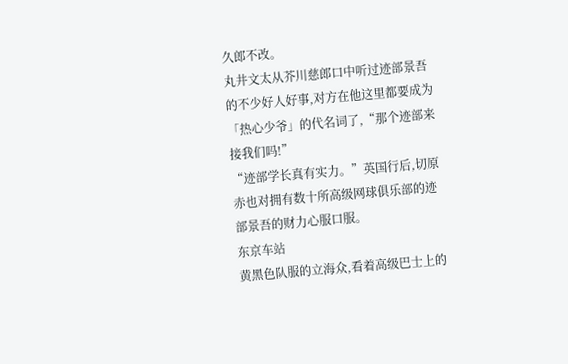久郎不改。
丸井文太从芥川慈郎口中听过迹部景吾的不少好人好事,对方在他这里都要成为「热心少爷」的代名词了,“那个迹部来接我们吗!”
“迹部学长真有实力。”英国行后,切原赤也对拥有数十所高级网球俱乐部的迹部景吾的财力心服口服。
东京车站
黄黑色队服的立海众,看着高级巴士上的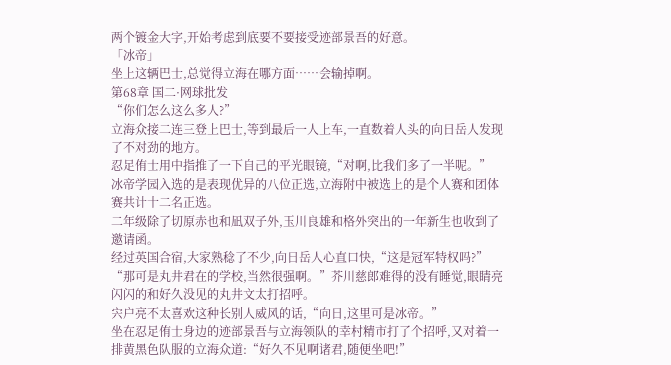两个镀金大字,开始考虑到底要不要接受迹部景吾的好意。
「冰帝」
坐上这辆巴士,总觉得立海在哪方面……会输掉啊。
第68章 国二·网球批发
“你们怎么这么多人?”
立海众接二连三登上巴士,等到最后一人上车,一直数着人头的向日岳人发现了不对劲的地方。
忍足侑士用中指推了一下自己的平光眼镜,“对啊,比我们多了一半呢。”
冰帝学园入选的是表现优异的八位正选,立海附中被选上的是个人赛和团体赛共计十二名正选。
二年级除了切原赤也和凪双子外,玉川良雄和格外突出的一年新生也收到了邀请函。
经过英国合宿,大家熟稔了不少,向日岳人心直口快,“这是冠军特权吗?”
“那可是丸井君在的学校,当然很强啊。”芥川慈郎难得的没有睡觉,眼睛亮闪闪的和好久没见的丸井文太打招呼。
宍户亮不太喜欢这种长别人威风的话,“向日,这里可是冰帝。”
坐在忍足侑士身边的迹部景吾与立海领队的幸村精市打了个招呼,又对着一排黄黑色队服的立海众道:“好久不见啊诸君,随便坐吧!”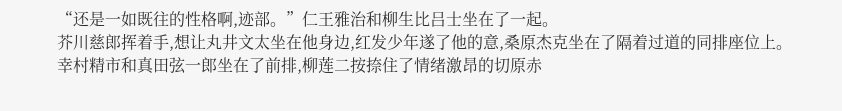“还是一如既往的性格啊,迹部。”仁王雅治和柳生比吕士坐在了一起。
芥川慈郎挥着手,想让丸井文太坐在他身边,红发少年遂了他的意,桑原杰克坐在了隔着过道的同排座位上。
幸村精市和真田弦一郎坐在了前排,柳莲二按捺住了情绪激昂的切原赤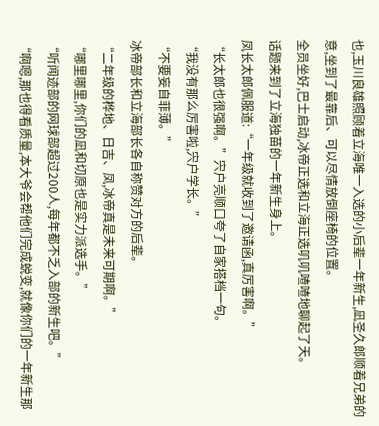也,玉川良雄照顾着立海唯一入选的小后辈一年新生,凪圣久郎顺着兄弟的意,坐到了最靠后、可以尽情放倒座椅的位置。
全员坐好,巴士启动,冰帝正选和立海正选叽叽喳喳地聊起了天。
话题来到了立海独苗的一年新生身上。
凤长太郎佩服道:“一年级就收到了邀请函,真厉害啊。”
“长太郎也很强啊。”宍户亮顺口夸了自家搭档一句。
“我没有那么厉害啦,宍户学长。”
“不要妄自菲薄。”
冰帝部长和立海部长各自称赞对方的后辈。
“二年级的桦地、日吉、凤,冰帝真是未来可期啊。”
“哪里哪里,你们的凪和切原也是实力派选手。”
“听闻迹部的网球部超过200人,每年都不乏入部的新生吧。”
“啊嗯,那也得看质量,本大爷会帮他们完成蜕变,就像你们的一年新生那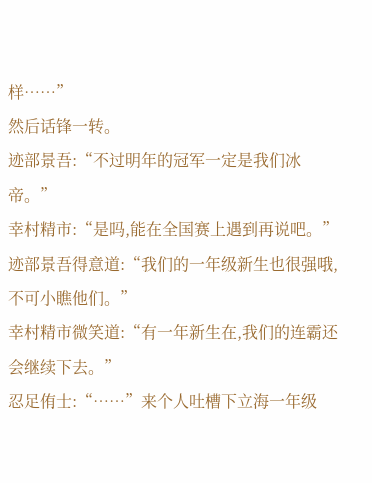样……”
然后话锋一转。
迹部景吾:“不过明年的冠军一定是我们冰帝。”
幸村精市:“是吗,能在全国赛上遇到再说吧。”
迹部景吾得意道:“我们的一年级新生也很强哦,不可小瞧他们。”
幸村精市微笑道:“有一年新生在,我们的连霸还会继续下去。”
忍足侑士:“……”来个人吐槽下立海一年级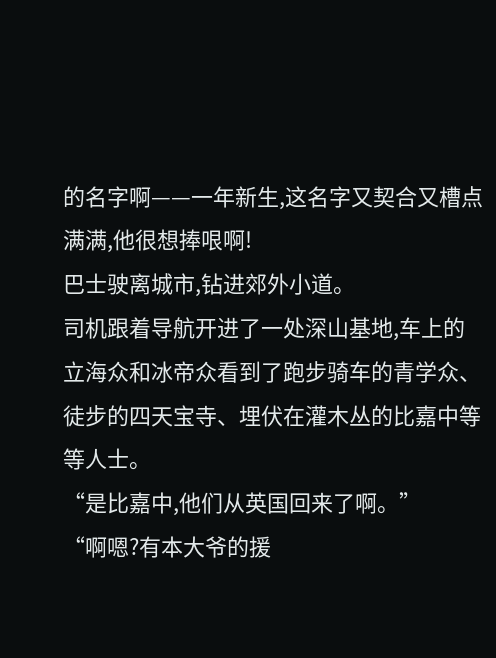的名字啊——一年新生,这名字又契合又槽点满满,他很想捧哏啊!
巴士驶离城市,钻进郊外小道。
司机跟着导航开进了一处深山基地,车上的立海众和冰帝众看到了跑步骑车的青学众、徒步的四天宝寺、埋伏在灌木丛的比嘉中等等人士。
“是比嘉中,他们从英国回来了啊。”
“啊嗯?有本大爷的援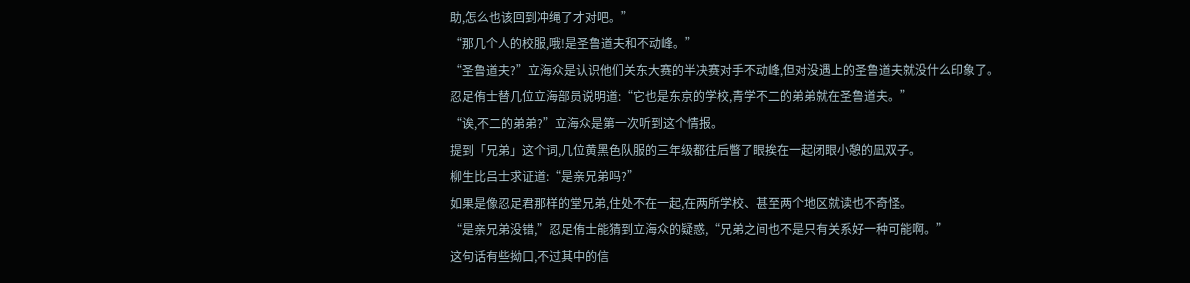助,怎么也该回到冲绳了才对吧。”
“那几个人的校服,哦!是圣鲁道夫和不动峰。”
“圣鲁道夫?”立海众是认识他们关东大赛的半决赛对手不动峰,但对没遇上的圣鲁道夫就没什么印象了。
忍足侑士替几位立海部员说明道:“它也是东京的学校,青学不二的弟弟就在圣鲁道夫。”
“诶,不二的弟弟?”立海众是第一次听到这个情报。
提到「兄弟」这个词,几位黄黑色队服的三年级都往后瞥了眼挨在一起闭眼小憩的凪双子。
柳生比吕士求证道:“是亲兄弟吗?”
如果是像忍足君那样的堂兄弟,住处不在一起,在两所学校、甚至两个地区就读也不奇怪。
“是亲兄弟没错,”忍足侑士能猜到立海众的疑惑,“兄弟之间也不是只有关系好一种可能啊。”
这句话有些拗口,不过其中的信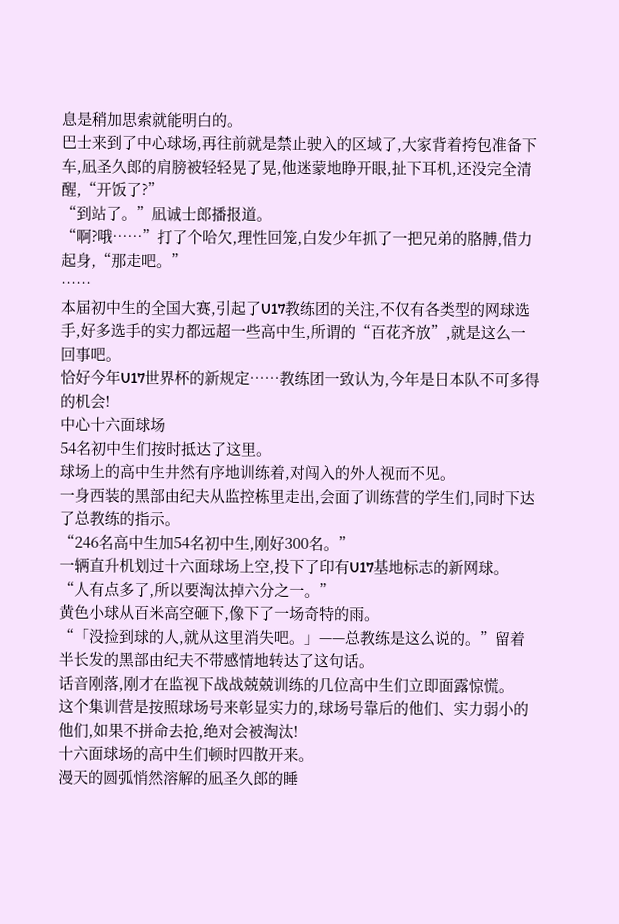息是稍加思索就能明白的。
巴士来到了中心球场,再往前就是禁止驶入的区域了,大家背着挎包准备下车,凪圣久郎的肩膀被轻轻晃了晃,他迷蒙地睁开眼,扯下耳机,还没完全清醒,“开饭了?”
“到站了。”凪诚士郎播报道。
“啊?哦……”打了个哈欠,理性回笼,白发少年抓了一把兄弟的胳膊,借力起身,“那走吧。”
……
本届初中生的全国大赛,引起了U17教练团的关注,不仅有各类型的网球选手,好多选手的实力都远超一些高中生,所谓的“百花齐放”,就是这么一回事吧。
恰好今年U17世界杯的新规定……教练团一致认为,今年是日本队不可多得的机会!
中心十六面球场
54名初中生们按时抵达了这里。
球场上的高中生井然有序地训练着,对闯入的外人视而不见。
一身西装的黑部由纪夫从监控栋里走出,会面了训练营的学生们,同时下达了总教练的指示。
“246名高中生加54名初中生,刚好300名。”
一辆直升机划过十六面球场上空,投下了印有U17基地标志的新网球。
“人有点多了,所以要淘汰掉六分之一。”
黄色小球从百米高空砸下,像下了一场奇特的雨。
“「没捡到球的人,就从这里消失吧。」——总教练是这么说的。”留着半长发的黑部由纪夫不带感情地转达了这句话。
话音刚落,刚才在监视下战战兢兢训练的几位高中生们立即面露惊慌。
这个集训营是按照球场号来彰显实力的,球场号靠后的他们、实力弱小的他们,如果不拼命去抢,绝对会被淘汰!
十六面球场的高中生们顿时四散开来。
漫天的圆弧悄然溶解的凪圣久郎的睡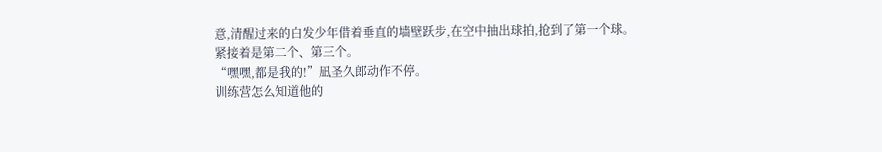意,清醒过来的白发少年借着垂直的墙壁跃步,在空中抽出球拍,抢到了第一个球。
紧接着是第二个、第三个。
“嘿嘿,都是我的!”凪圣久郎动作不停。
训练营怎么知道他的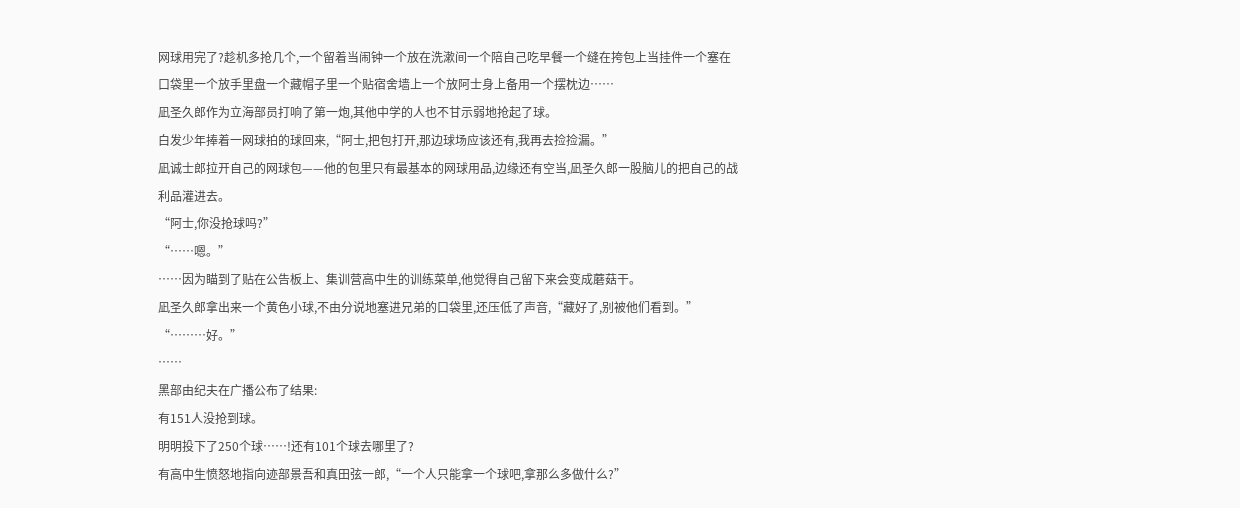网球用完了?趁机多抢几个,一个留着当闹钟一个放在洗漱间一个陪自己吃早餐一个缝在挎包上当挂件一个塞在口袋里一个放手里盘一个藏帽子里一个贴宿舍墙上一个放阿士身上备用一个摆枕边……
凪圣久郎作为立海部员打响了第一炮,其他中学的人也不甘示弱地抢起了球。
白发少年捧着一网球拍的球回来,“阿士,把包打开,那边球场应该还有,我再去捡捡漏。”
凪诚士郎拉开自己的网球包——他的包里只有最基本的网球用品,边缘还有空当,凪圣久郎一股脑儿的把自己的战利品灌进去。
“阿士,你没抢球吗?”
“……嗯。”
……因为瞄到了贴在公告板上、集训营高中生的训练菜单,他觉得自己留下来会变成蘑菇干。
凪圣久郎拿出来一个黄色小球,不由分说地塞进兄弟的口袋里,还压低了声音,“藏好了,别被他们看到。”
“………好。”
……
黑部由纪夫在广播公布了结果:
有151人没抢到球。
明明投下了250个球……!还有101个球去哪里了?
有高中生愤怒地指向迹部景吾和真田弦一郎,“一个人只能拿一个球吧,拿那么多做什么?”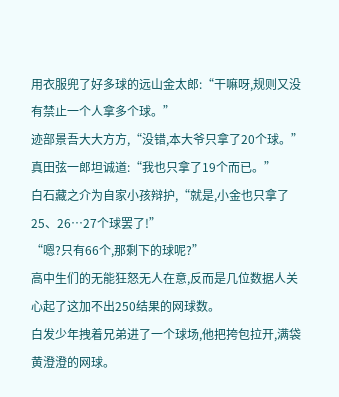用衣服兜了好多球的远山金太郎:“干嘛呀,规则又没有禁止一个人拿多个球。”
迹部景吾大大方方,“没错,本大爷只拿了20个球。”
真田弦一郎坦诚道:“我也只拿了19个而已。”
白石藏之介为自家小孩辩护,“就是,小金也只拿了25、26…27个球罢了!”
“嗯?只有66个,那剩下的球呢?”
高中生们的无能狂怒无人在意,反而是几位数据人关心起了这加不出250结果的网球数。
白发少年拽着兄弟进了一个球场,他把挎包拉开,满袋黄澄澄的网球。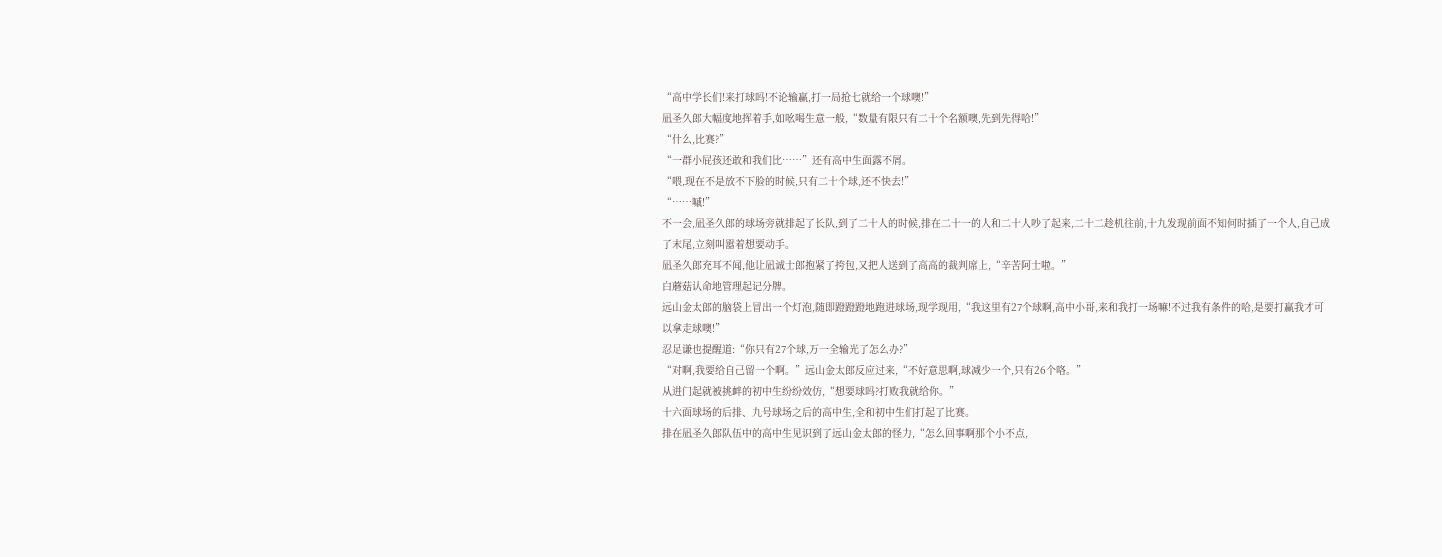“高中学长们!来打球吗!不论输赢,打一局抢七就给一个球噢!”
凪圣久郎大幅度地挥着手,如吆喝生意一般,“数量有限只有二十个名额噢,先到先得哈!”
“什么,比赛?”
“一群小屁孩还敢和我们比……”还有高中生面露不屑。
“喂,现在不是放不下脸的时候,只有二十个球,还不快去!”
“……嘁!”
不一会,凪圣久郎的球场旁就排起了长队,到了二十人的时候,排在二十一的人和二十人吵了起来,二十二趁机往前,十九发现前面不知何时插了一个人,自己成了末尾,立刻叫嚣着想要动手。
凪圣久郎充耳不闻,他让凪诚士郎抱紧了挎包,又把人送到了高高的裁判席上,“辛苦阿士啦。”
白蘑菇认命地管理起记分牌。
远山金太郎的脑袋上冒出一个灯泡,随即蹬蹬蹬地跑进球场,现学现用,“我这里有27个球啊,高中小哥,来和我打一场嘛!不过我有条件的哈,是要打赢我才可以拿走球噢!”
忍足谦也提醒道:“你只有27个球,万一全输光了怎么办?”
“对啊,我要给自己留一个啊。”远山金太郎反应过来,“不好意思啊,球减少一个,只有26个咯。”
从进门起就被挑衅的初中生纷纷效仿,“想要球吗?打败我就给你。”
十六面球场的后排、九号球场之后的高中生,全和初中生们打起了比赛。
排在凪圣久郎队伍中的高中生见识到了远山金太郎的怪力,“怎么回事啊那个小不点,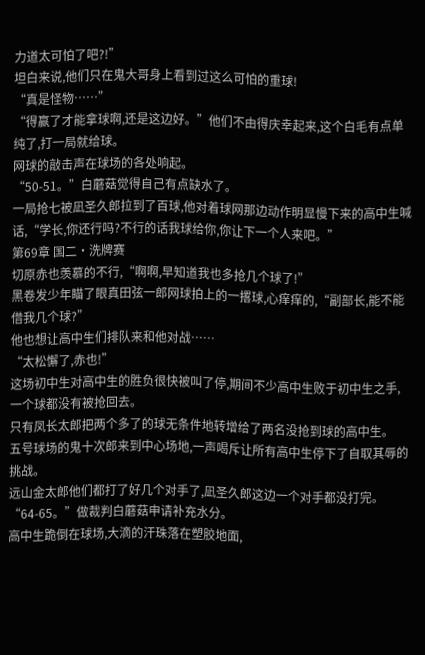力道太可怕了吧?!”
坦白来说,他们只在鬼大哥身上看到过这么可怕的重球!
“真是怪物……”
“得赢了才能拿球啊,还是这边好。”他们不由得庆幸起来,这个白毛有点单纯了,打一局就给球。
网球的敲击声在球场的各处响起。
“50-51。”白蘑菇觉得自己有点缺水了。
一局抢七被凪圣久郎拉到了百球,他对着球网那边动作明显慢下来的高中生喊话,“学长,你还行吗?不行的话我球给你,你让下一个人来吧。”
第69章 国二·洗牌赛
切原赤也羡慕的不行,“啊啊,早知道我也多抢几个球了!”
黑卷发少年瞄了眼真田弦一郎网球拍上的一撂球,心痒痒的,“副部长,能不能借我几个球?”
他也想让高中生们排队来和他对战……
“太松懈了,赤也!”
这场初中生对高中生的胜负很快被叫了停,期间不少高中生败于初中生之手,一个球都没有被抢回去。
只有凤长太郎把两个多了的球无条件地转增给了两名没抢到球的高中生。
五号球场的鬼十次郎来到中心场地,一声喝斥让所有高中生停下了自取其辱的挑战。
远山金太郎他们都打了好几个对手了,凪圣久郎这边一个对手都没打完。
“64-65。”做裁判白蘑菇申请补充水分。
高中生跪倒在球场,大滴的汗珠落在塑胶地面,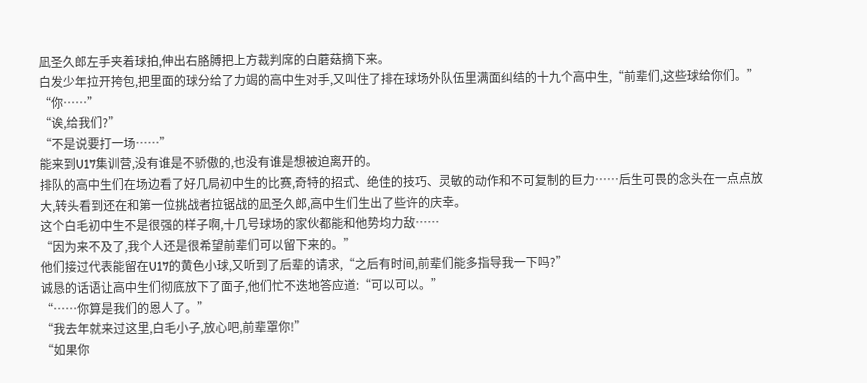凪圣久郎左手夹着球拍,伸出右胳膊把上方裁判席的白蘑菇摘下来。
白发少年拉开挎包,把里面的球分给了力竭的高中生对手,又叫住了排在球场外队伍里满面纠结的十九个高中生,“前辈们,这些球给你们。”
“你……”
“诶,给我们?”
“不是说要打一场……”
能来到U17集训营,没有谁是不骄傲的,也没有谁是想被迫离开的。
排队的高中生们在场边看了好几局初中生的比赛,奇特的招式、绝佳的技巧、灵敏的动作和不可复制的巨力……后生可畏的念头在一点点放大,转头看到还在和第一位挑战者拉锯战的凪圣久郎,高中生们生出了些许的庆幸。
这个白毛初中生不是很强的样子啊,十几号球场的家伙都能和他势均力敌……
“因为来不及了,我个人还是很希望前辈们可以留下来的。”
他们接过代表能留在U17的黄色小球,又听到了后辈的请求,“之后有时间,前辈们能多指导我一下吗?”
诚恳的话语让高中生们彻底放下了面子,他们忙不迭地答应道:“可以可以。”
“……你算是我们的恩人了。”
“我去年就来过这里,白毛小子,放心吧,前辈罩你!”
“如果你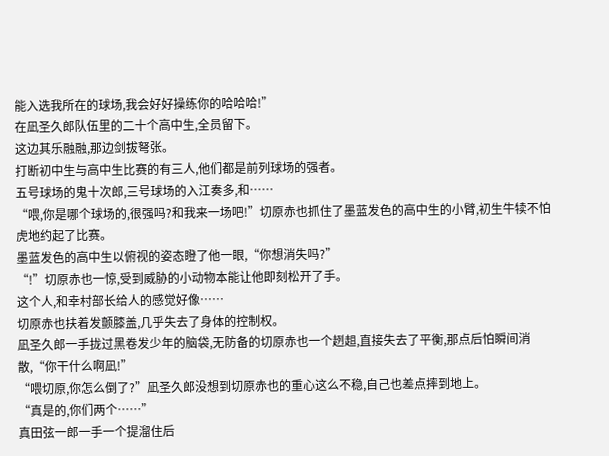能入选我所在的球场,我会好好操练你的哈哈哈!”
在凪圣久郎队伍里的二十个高中生,全员留下。
这边其乐融融,那边剑拔弩张。
打断初中生与高中生比赛的有三人,他们都是前列球场的强者。
五号球场的鬼十次郎,三号球场的入江奏多,和……
“喂,你是哪个球场的,很强吗?和我来一场吧!”切原赤也抓住了墨蓝发色的高中生的小臂,初生牛犊不怕虎地约起了比赛。
墨蓝发色的高中生以俯视的姿态瞪了他一眼,“你想消失吗?”
“!”切原赤也一惊,受到威胁的小动物本能让他即刻松开了手。
这个人,和幸村部长给人的感觉好像……
切原赤也扶着发颤膝盖,几乎失去了身体的控制权。
凪圣久郎一手拢过黑卷发少年的脑袋,无防备的切原赤也一个趔趄,直接失去了平衡,那点后怕瞬间消散,“你干什么啊凪!”
“喂切原,你怎么倒了?”凪圣久郎没想到切原赤也的重心这么不稳,自己也差点摔到地上。
“真是的,你们两个……”
真田弦一郎一手一个提溜住后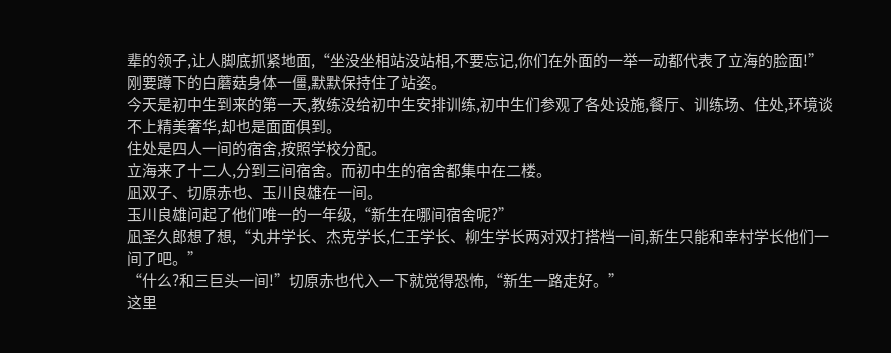辈的领子,让人脚底抓紧地面,“坐没坐相站没站相,不要忘记,你们在外面的一举一动都代表了立海的脸面!”
刚要蹲下的白蘑菇身体一僵,默默保持住了站姿。
今天是初中生到来的第一天,教练没给初中生安排训练,初中生们参观了各处设施,餐厅、训练场、住处,环境谈不上精美奢华,却也是面面俱到。
住处是四人一间的宿舍,按照学校分配。
立海来了十二人,分到三间宿舍。而初中生的宿舍都集中在二楼。
凪双子、切原赤也、玉川良雄在一间。
玉川良雄问起了他们唯一的一年级,“新生在哪间宿舍呢?”
凪圣久郎想了想,“丸井学长、杰克学长,仁王学长、柳生学长两对双打搭档一间,新生只能和幸村学长他们一间了吧。”
“什么?和三巨头一间!”切原赤也代入一下就觉得恐怖,“新生一路走好。”
这里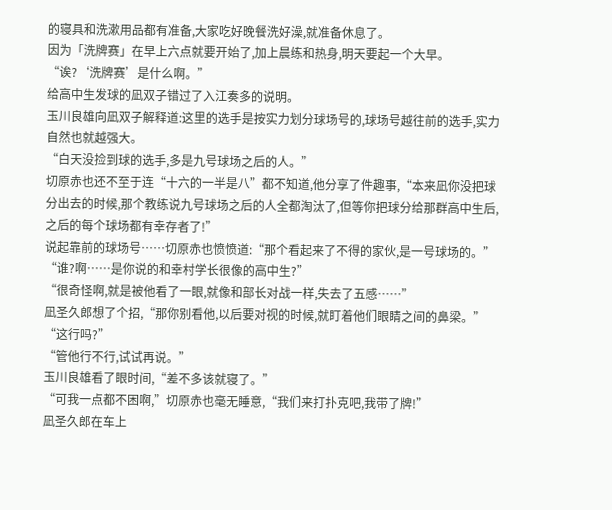的寝具和洗漱用品都有准备,大家吃好晚餐洗好澡,就准备休息了。
因为「洗牌赛」在早上六点就要开始了,加上晨练和热身,明天要起一个大早。
“诶?‘洗牌赛’是什么啊。”
给高中生发球的凪双子错过了入江奏多的说明。
玉川良雄向凪双子解释道:这里的选手是按实力划分球场号的,球场号越往前的选手,实力自然也就越强大。
“白天没捡到球的选手,多是九号球场之后的人。”
切原赤也还不至于连“十六的一半是八”都不知道,他分享了件趣事,“本来凪你没把球分出去的时候,那个教练说九号球场之后的人全都淘汰了,但等你把球分给那群高中生后,之后的每个球场都有幸存者了!”
说起靠前的球场号……切原赤也愤愤道:“那个看起来了不得的家伙,是一号球场的。”
“谁?啊……是你说的和幸村学长很像的高中生?”
“很奇怪啊,就是被他看了一眼,就像和部长对战一样,失去了五感……”
凪圣久郎想了个招,“那你别看他,以后要对视的时候,就盯着他们眼睛之间的鼻梁。”
“这行吗?”
“管他行不行,试试再说。”
玉川良雄看了眼时间,“差不多该就寝了。”
“可我一点都不困啊,”切原赤也毫无睡意,“我们来打扑克吧,我带了牌!”
凪圣久郎在车上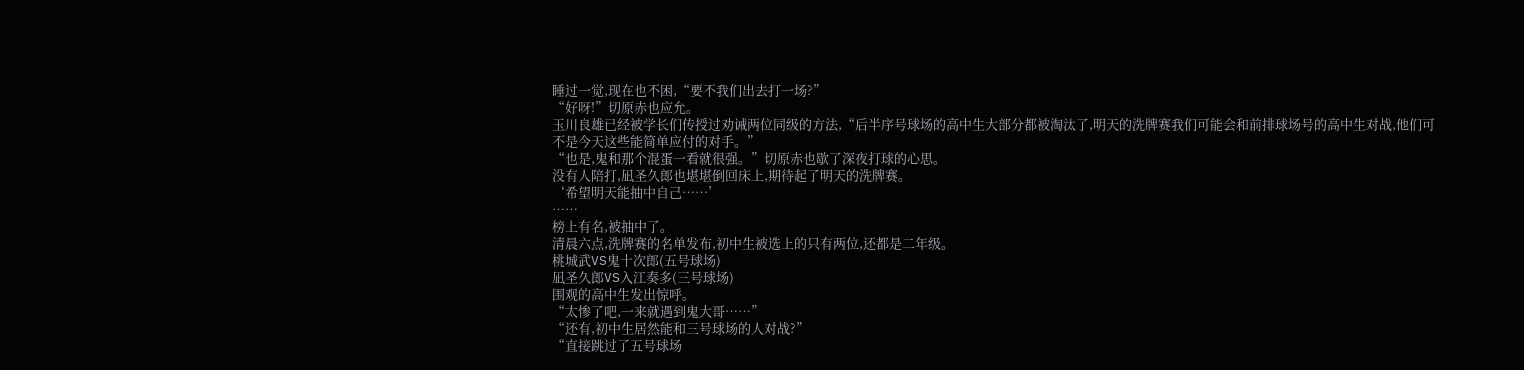睡过一觉,现在也不困,“要不我们出去打一场?”
“好呀!”切原赤也应允。
玉川良雄已经被学长们传授过劝诫两位同级的方法,“后半序号球场的高中生大部分都被淘汰了,明天的洗牌赛我们可能会和前排球场号的高中生对战,他们可不是今天这些能简单应付的对手。”
“也是,鬼和那个混蛋一看就很强。”切原赤也歇了深夜打球的心思。
没有人陪打,凪圣久郎也堪堪倒回床上,期待起了明天的洗牌赛。
‘希望明天能抽中自己……’
……
榜上有名,被抽中了。
清晨六点,洗牌赛的名单发布,初中生被选上的只有两位,还都是二年级。
桃城武VS鬼十次郎(五号球场)
凪圣久郎VS入江奏多(三号球场)
围观的高中生发出惊呼。
“太惨了吧,一来就遇到鬼大哥……”
“还有,初中生居然能和三号球场的人对战?”
“直接跳过了五号球场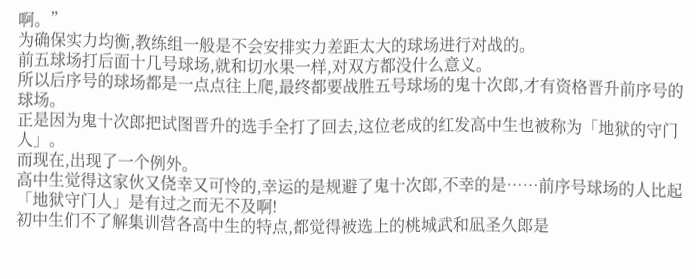啊。”
为确保实力均衡,教练组一般是不会安排实力差距太大的球场进行对战的。
前五球场打后面十几号球场,就和切水果一样,对双方都没什么意义。
所以后序号的球场都是一点点往上爬,最终都要战胜五号球场的鬼十次郎,才有资格晋升前序号的球场。
正是因为鬼十次郎把试图晋升的选手全打了回去,这位老成的红发高中生也被称为「地狱的守门人」。
而现在,出现了一个例外。
高中生觉得这家伙又侥幸又可怜的,幸运的是规避了鬼十次郎,不幸的是……前序号球场的人比起「地狱守门人」是有过之而无不及啊!
初中生们不了解集训营各高中生的特点,都觉得被选上的桃城武和凪圣久郎是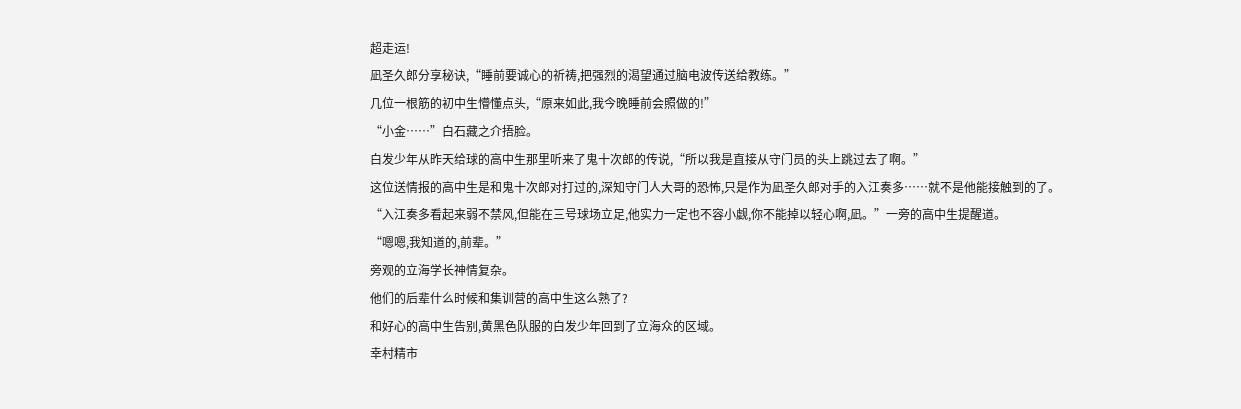超走运!
凪圣久郎分享秘诀,“睡前要诚心的祈祷,把强烈的渴望通过脑电波传送给教练。”
几位一根筋的初中生懵懂点头,“原来如此,我今晚睡前会照做的!”
“小金……”白石藏之介捂脸。
白发少年从昨天给球的高中生那里听来了鬼十次郎的传说,“所以我是直接从守门员的头上跳过去了啊。”
这位送情报的高中生是和鬼十次郎对打过的,深知守门人大哥的恐怖,只是作为凪圣久郎对手的入江奏多……就不是他能接触到的了。
“入江奏多看起来弱不禁风,但能在三号球场立足,他实力一定也不容小觑,你不能掉以轻心啊,凪。”一旁的高中生提醒道。
“嗯嗯,我知道的,前辈。”
旁观的立海学长神情复杂。
他们的后辈什么时候和集训营的高中生这么熟了?
和好心的高中生告别,黄黑色队服的白发少年回到了立海众的区域。
幸村精市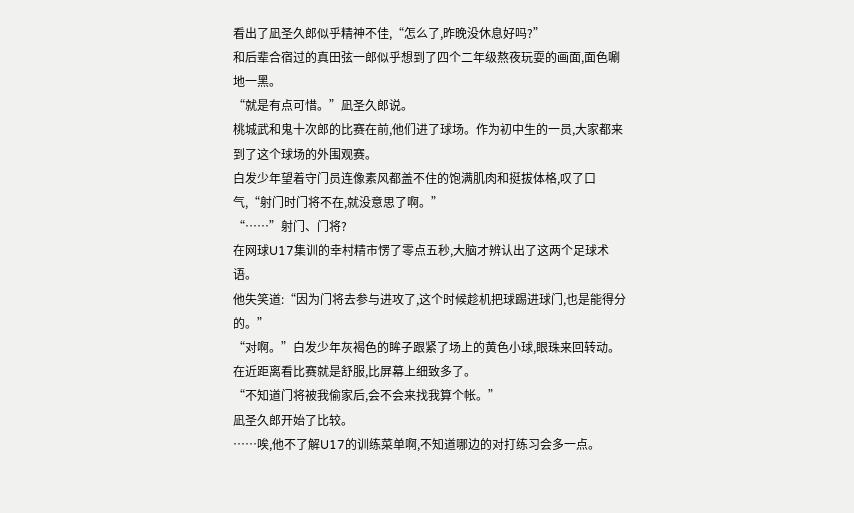看出了凪圣久郎似乎精神不佳,“怎么了,昨晚没休息好吗?”
和后辈合宿过的真田弦一郎似乎想到了四个二年级熬夜玩耍的画面,面色唰地一黑。
“就是有点可惜。”凪圣久郎说。
桃城武和鬼十次郎的比赛在前,他们进了球场。作为初中生的一员,大家都来到了这个球场的外围观赛。
白发少年望着守门员连像素风都盖不住的饱满肌肉和挺拔体格,叹了口气,“射门时门将不在,就没意思了啊。”
“……”射门、门将?
在网球U17集训的幸村精市愣了零点五秒,大脑才辨认出了这两个足球术语。
他失笑道:“因为门将去参与进攻了,这个时候趁机把球踢进球门,也是能得分的。”
“对啊。”白发少年灰褐色的眸子跟紧了场上的黄色小球,眼珠来回转动。
在近距离看比赛就是舒服,比屏幕上细致多了。
“不知道门将被我偷家后,会不会来找我算个帐。”
凪圣久郎开始了比较。
……唉,他不了解U17的训练菜单啊,不知道哪边的对打练习会多一点。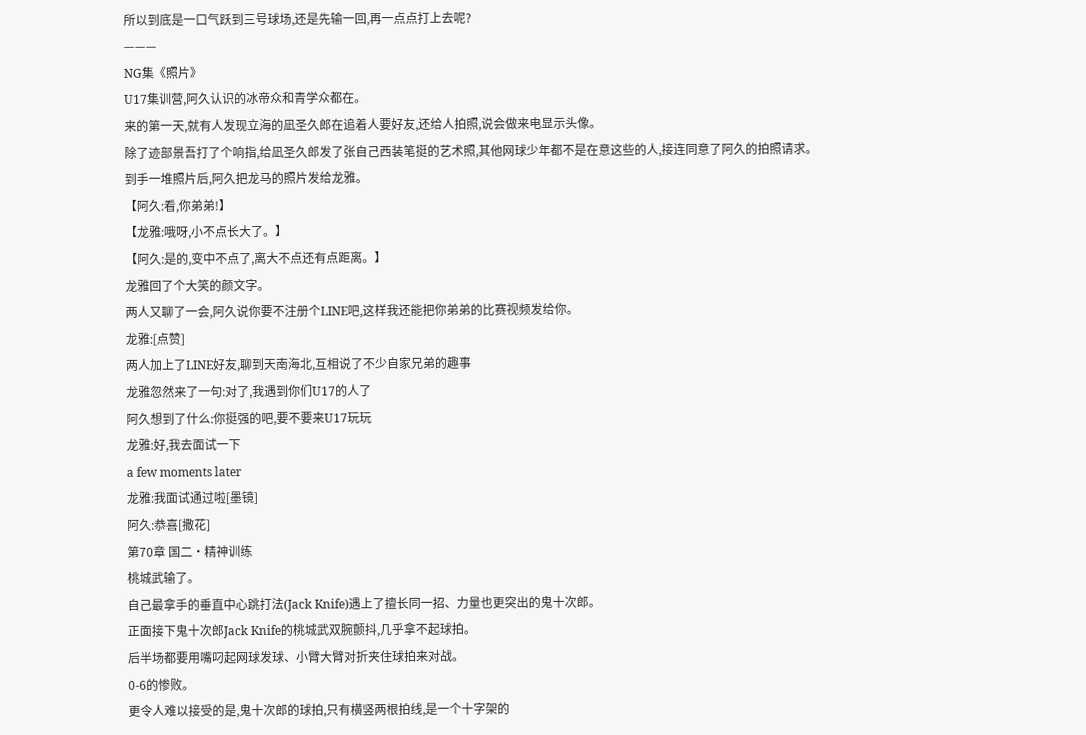所以到底是一口气跃到三号球场,还是先输一回,再一点点打上去呢?
———
NG集《照片》
U17集训营,阿久认识的冰帝众和青学众都在。
来的第一天,就有人发现立海的凪圣久郎在追着人要好友,还给人拍照,说会做来电显示头像。
除了迹部景吾打了个响指,给凪圣久郎发了张自己西装笔挺的艺术照,其他网球少年都不是在意这些的人,接连同意了阿久的拍照请求。
到手一堆照片后,阿久把龙马的照片发给龙雅。
【阿久:看,你弟弟!】
【龙雅:哦呀,小不点长大了。】
【阿久:是的,变中不点了,离大不点还有点距离。】
龙雅回了个大笑的颜文字。
两人又聊了一会,阿久说你要不注册个LINE吧,这样我还能把你弟弟的比赛视频发给你。
龙雅:[点赞]
两人加上了LINE好友,聊到天南海北,互相说了不少自家兄弟的趣事
龙雅忽然来了一句:对了,我遇到你们U17的人了
阿久想到了什么:你挺强的吧,要不要来U17玩玩
龙雅:好,我去面试一下
a few moments later
龙雅:我面试通过啦[墨镜]
阿久:恭喜[撒花]
第70章 国二·精神训练
桃城武输了。
自己最拿手的垂直中心跳打法(Jack Knife)遇上了擅长同一招、力量也更突出的鬼十次郎。
正面接下鬼十次郎Jack Knife的桃城武双腕颤抖,几乎拿不起球拍。
后半场都要用嘴叼起网球发球、小臂大臂对折夹住球拍来对战。
0-6的惨败。
更令人难以接受的是,鬼十次郎的球拍,只有横竖两根拍线,是一个十字架的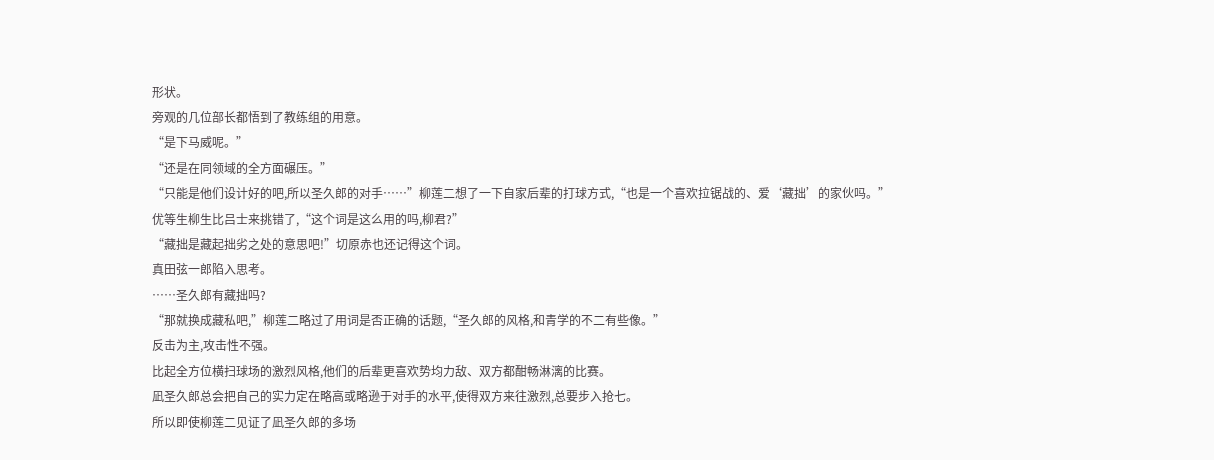形状。
旁观的几位部长都悟到了教练组的用意。
“是下马威呢。”
“还是在同领域的全方面碾压。”
“只能是他们设计好的吧,所以圣久郎的对手……”柳莲二想了一下自家后辈的打球方式,“也是一个喜欢拉锯战的、爱‘藏拙’的家伙吗。”
优等生柳生比吕士来挑错了,“这个词是这么用的吗,柳君?”
“藏拙是藏起拙劣之处的意思吧!”切原赤也还记得这个词。
真田弦一郎陷入思考。
……圣久郎有藏拙吗?
“那就换成藏私吧,”柳莲二略过了用词是否正确的话题,“圣久郎的风格,和青学的不二有些像。”
反击为主,攻击性不强。
比起全方位横扫球场的激烈风格,他们的后辈更喜欢势均力敌、双方都酣畅淋漓的比赛。
凪圣久郎总会把自己的实力定在略高或略逊于对手的水平,使得双方来往激烈,总要步入抢七。
所以即使柳莲二见证了凪圣久郎的多场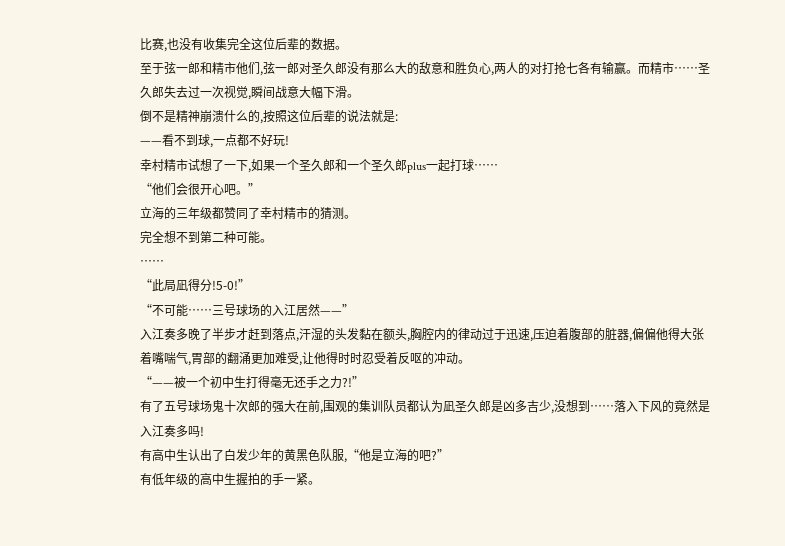比赛,也没有收集完全这位后辈的数据。
至于弦一郎和精市他们,弦一郎对圣久郎没有那么大的敌意和胜负心,两人的对打抢七各有输赢。而精市……圣久郎失去过一次视觉,瞬间战意大幅下滑。
倒不是精神崩溃什么的,按照这位后辈的说法就是:
——看不到球,一点都不好玩!
幸村精市试想了一下,如果一个圣久郎和一个圣久郎plus一起打球……
“他们会很开心吧。”
立海的三年级都赞同了幸村精市的猜测。
完全想不到第二种可能。
……
“此局凪得分!5-0!”
“不可能……三号球场的入江居然——”
入江奏多晚了半步才赶到落点,汗湿的头发黏在额头,胸腔内的律动过于迅速,压迫着腹部的脏器,偏偏他得大张着嘴喘气,胃部的翻涌更加难受,让他得时时忍受着反呕的冲动。
“——被一个初中生打得毫无还手之力?!”
有了五号球场鬼十次郎的强大在前,围观的集训队员都认为凪圣久郎是凶多吉少,没想到……落入下风的竟然是入江奏多吗!
有高中生认出了白发少年的黄黑色队服,“他是立海的吧?”
有低年级的高中生握拍的手一紧。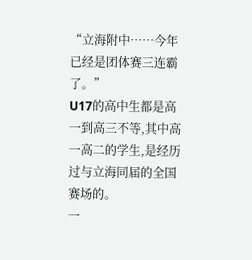“立海附中……今年已经是团体赛三连霸了。”
U17的高中生都是高一到高三不等,其中高一高二的学生,是经历过与立海同届的全国赛场的。
一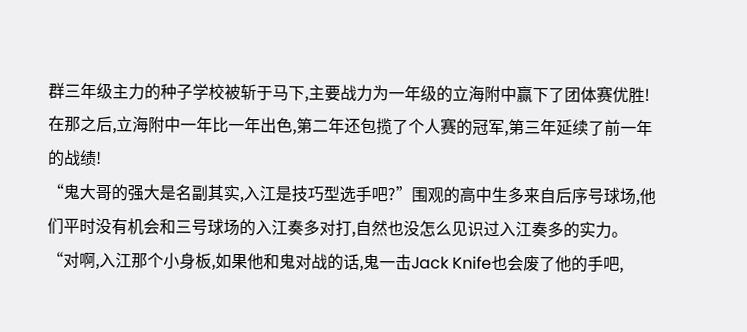群三年级主力的种子学校被斩于马下,主要战力为一年级的立海附中赢下了团体赛优胜!
在那之后,立海附中一年比一年出色,第二年还包揽了个人赛的冠军,第三年延续了前一年的战绩!
“鬼大哥的强大是名副其实,入江是技巧型选手吧?”围观的高中生多来自后序号球场,他们平时没有机会和三号球场的入江奏多对打,自然也没怎么见识过入江奏多的实力。
“对啊,入江那个小身板,如果他和鬼对战的话,鬼一击Jack Knife也会废了他的手吧,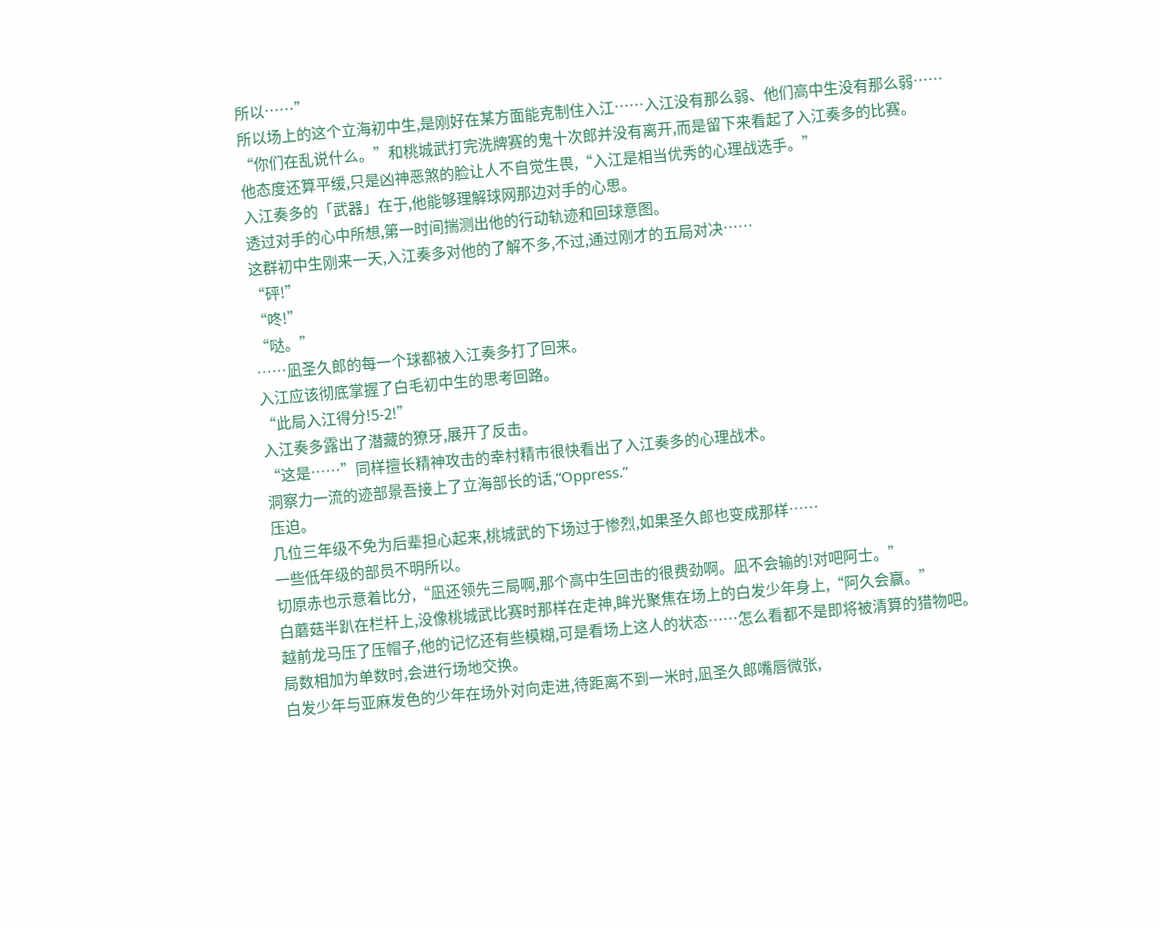所以……”
所以场上的这个立海初中生,是刚好在某方面能克制住入江……入江没有那么弱、他们高中生没有那么弱……
“你们在乱说什么。”和桃城武打完洗牌赛的鬼十次郎并没有离开,而是留下来看起了入江奏多的比赛。
他态度还算平缓,只是凶神恶煞的脸让人不自觉生畏,“入江是相当优秀的心理战选手。”
入江奏多的「武器」在于,他能够理解球网那边对手的心思。
透过对手的心中所想,第一时间揣测出他的行动轨迹和回球意图。
这群初中生刚来一天,入江奏多对他的了解不多,不过,通过刚才的五局对决……
“砰!”
“咚!”
“哒。”
……凪圣久郎的每一个球都被入江奏多打了回来。
入江应该彻底掌握了白毛初中生的思考回路。
“此局入江得分!5-2!”
入江奏多露出了潜藏的獠牙,展开了反击。
“这是……”同样擅长精神攻击的幸村精市很快看出了入江奏多的心理战术。
洞察力一流的迹部景吾接上了立海部长的话,“Oppress.”
压迫。
几位三年级不免为后辈担心起来,桃城武的下场过于惨烈,如果圣久郎也变成那样……
一些低年级的部员不明所以。
切原赤也示意着比分,“凪还领先三局啊,那个高中生回击的很费劲啊。凪不会输的!对吧阿士。”
白蘑菇半趴在栏杆上,没像桃城武比赛时那样在走神,眸光聚焦在场上的白发少年身上,“阿久会赢。”
越前龙马压了压帽子,他的记忆还有些模糊,可是看场上这人的状态……怎么看都不是即将被清算的猎物吧。
局数相加为单数时,会进行场地交换。
白发少年与亚麻发色的少年在场外对向走进,待距离不到一米时,凪圣久郎嘴唇微张,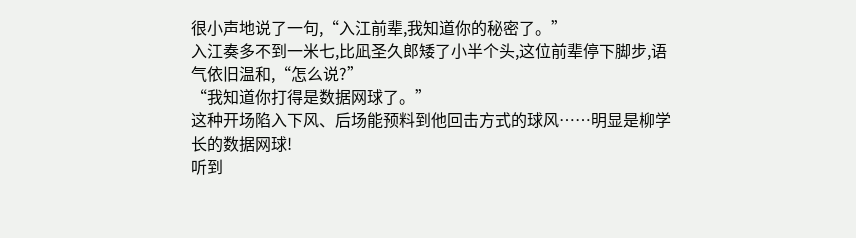很小声地说了一句,“入江前辈,我知道你的秘密了。”
入江奏多不到一米七,比凪圣久郎矮了小半个头,这位前辈停下脚步,语气依旧温和,“怎么说?”
“我知道你打得是数据网球了。”
这种开场陷入下风、后场能预料到他回击方式的球风……明显是柳学长的数据网球!
听到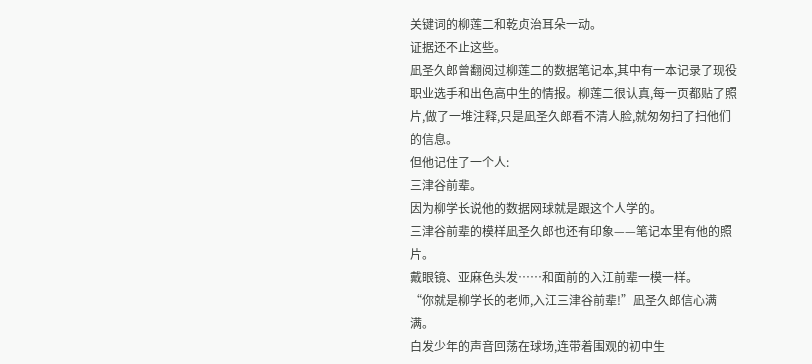关键词的柳莲二和乾贞治耳朵一动。
证据还不止这些。
凪圣久郎曾翻阅过柳莲二的数据笔记本,其中有一本记录了现役职业选手和出色高中生的情报。柳莲二很认真,每一页都贴了照片,做了一堆注释,只是凪圣久郎看不清人脸,就匆匆扫了扫他们的信息。
但他记住了一个人:
三津谷前辈。
因为柳学长说他的数据网球就是跟这个人学的。
三津谷前辈的模样凪圣久郎也还有印象——笔记本里有他的照片。
戴眼镜、亚麻色头发……和面前的入江前辈一模一样。
“你就是柳学长的老师,入江三津谷前辈!”凪圣久郎信心满满。
白发少年的声音回荡在球场,连带着围观的初中生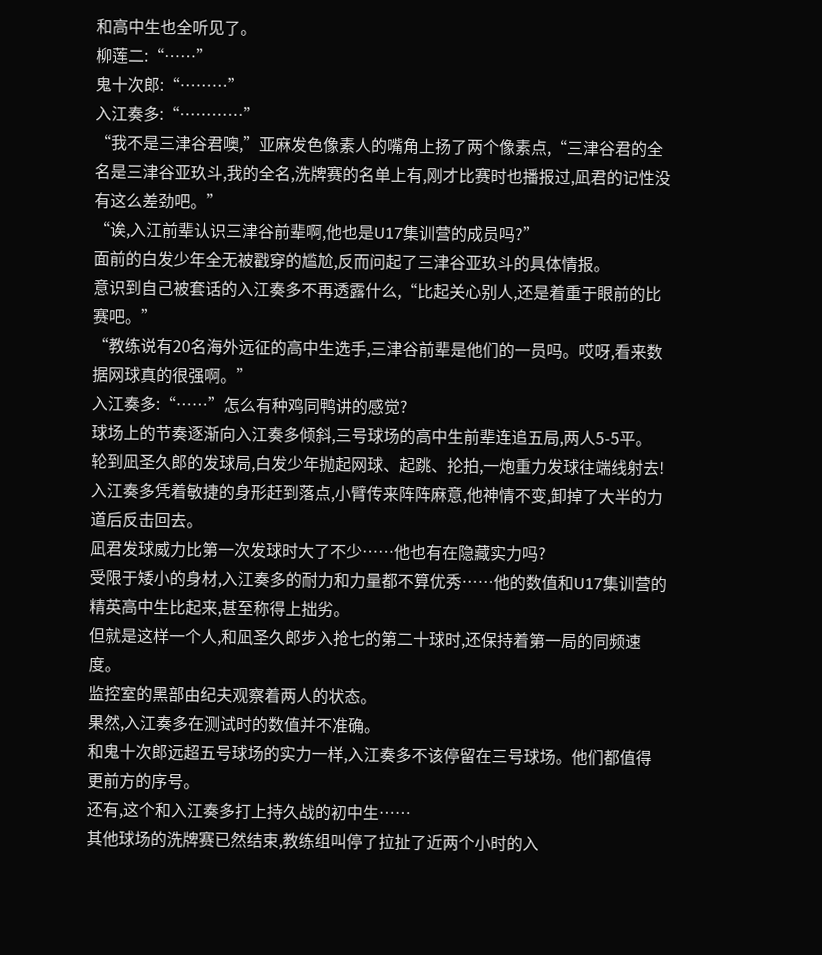和高中生也全听见了。
柳莲二:“……”
鬼十次郎:“………”
入江奏多:“…………”
“我不是三津谷君噢,”亚麻发色像素人的嘴角上扬了两个像素点,“三津谷君的全名是三津谷亚玖斗,我的全名,洗牌赛的名单上有,刚才比赛时也播报过,凪君的记性没有这么差劲吧。”
“诶,入江前辈认识三津谷前辈啊,他也是U17集训营的成员吗?”
面前的白发少年全无被戳穿的尴尬,反而问起了三津谷亚玖斗的具体情报。
意识到自己被套话的入江奏多不再透露什么,“比起关心别人,还是着重于眼前的比赛吧。”
“教练说有20名海外远征的高中生选手,三津谷前辈是他们的一员吗。哎呀,看来数据网球真的很强啊。”
入江奏多:“……”怎么有种鸡同鸭讲的感觉?
球场上的节奏逐渐向入江奏多倾斜,三号球场的高中生前辈连追五局,两人5-5平。
轮到凪圣久郎的发球局,白发少年抛起网球、起跳、抡拍,一炮重力发球往端线射去!
入江奏多凭着敏捷的身形赶到落点,小臂传来阵阵麻意,他神情不变,卸掉了大半的力道后反击回去。
凪君发球威力比第一次发球时大了不少……他也有在隐藏实力吗?
受限于矮小的身材,入江奏多的耐力和力量都不算优秀……他的数值和U17集训营的精英高中生比起来,甚至称得上拙劣。
但就是这样一个人,和凪圣久郎步入抢七的第二十球时,还保持着第一局的同频速度。
监控室的黑部由纪夫观察着两人的状态。
果然,入江奏多在测试时的数值并不准确。
和鬼十次郎远超五号球场的实力一样,入江奏多不该停留在三号球场。他们都值得更前方的序号。
还有,这个和入江奏多打上持久战的初中生……
其他球场的洗牌赛已然结束,教练组叫停了拉扯了近两个小时的入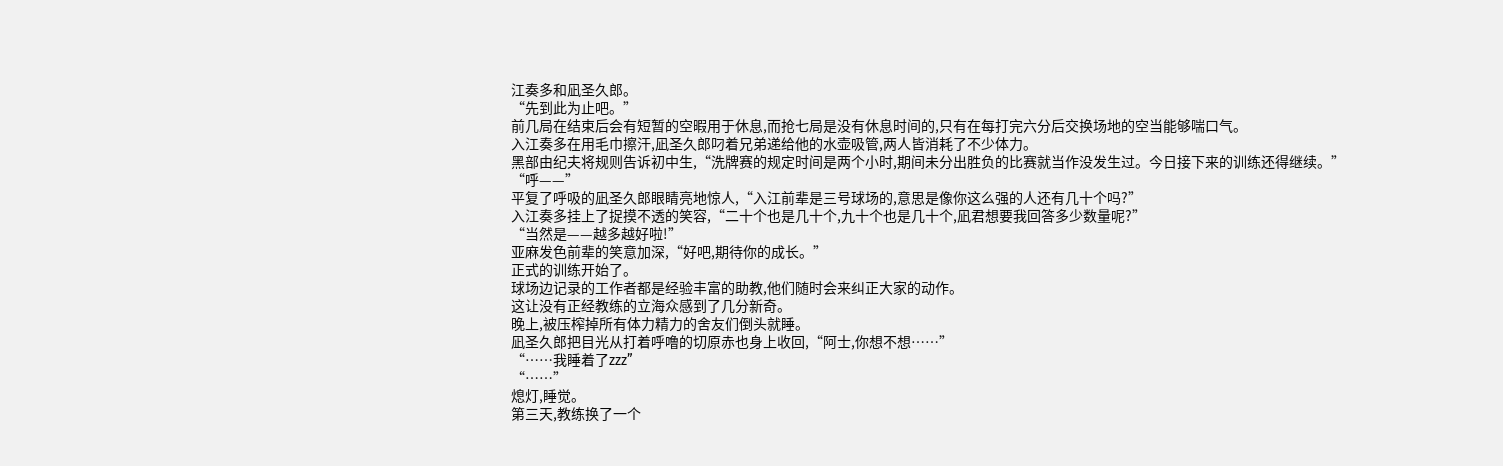江奏多和凪圣久郎。
“先到此为止吧。”
前几局在结束后会有短暂的空暇用于休息,而抢七局是没有休息时间的,只有在每打完六分后交换场地的空当能够喘口气。
入江奏多在用毛巾擦汗,凪圣久郎叼着兄弟递给他的水壶吸管,两人皆消耗了不少体力。
黑部由纪夫将规则告诉初中生,“洗牌赛的规定时间是两个小时,期间未分出胜负的比赛就当作没发生过。今日接下来的训练还得继续。”
“呼——”
平复了呼吸的凪圣久郎眼睛亮地惊人,“入江前辈是三号球场的,意思是像你这么强的人还有几十个吗?”
入江奏多挂上了捉摸不透的笑容,“二十个也是几十个,九十个也是几十个,凪君想要我回答多少数量呢?”
“当然是——越多越好啦!”
亚麻发色前辈的笑意加深,“好吧,期待你的成长。”
正式的训练开始了。
球场边记录的工作者都是经验丰富的助教,他们随时会来纠正大家的动作。
这让没有正经教练的立海众感到了几分新奇。
晚上,被压榨掉所有体力精力的舍友们倒头就睡。
凪圣久郎把目光从打着呼噜的切原赤也身上收回,“阿士,你想不想……”
“……我睡着了zzz”
“……”
熄灯,睡觉。
第三天,教练换了一个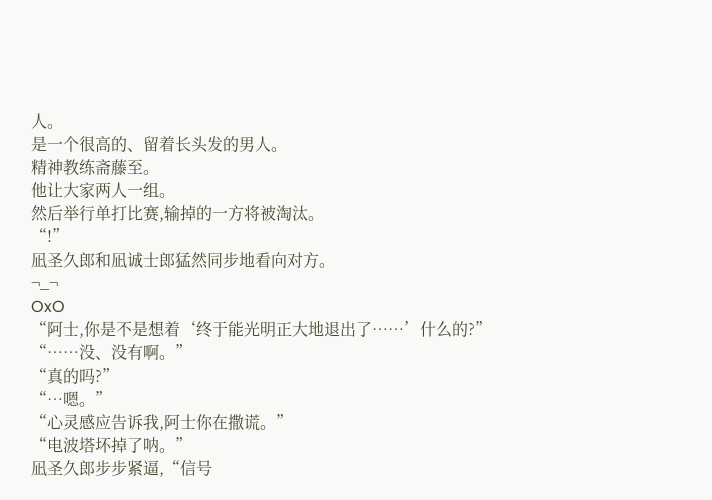人。
是一个很高的、留着长头发的男人。
精神教练斋藤至。
他让大家两人一组。
然后举行单打比赛,输掉的一方将被淘汰。
“!”
凪圣久郎和凪诚士郎猛然同步地看向对方。
¬_¬
OxO
“阿士,你是不是想着‘终于能光明正大地退出了……’什么的?”
“……没、没有啊。”
“真的吗?”
“…嗯。”
“心灵感应告诉我,阿士你在撒谎。”
“电波塔坏掉了呐。”
凪圣久郎步步紧逼,“信号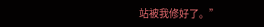站被我修好了。”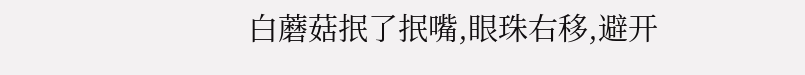白蘑菇抿了抿嘴,眼珠右移,避开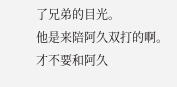了兄弟的目光。
他是来陪阿久双打的啊。
才不要和阿久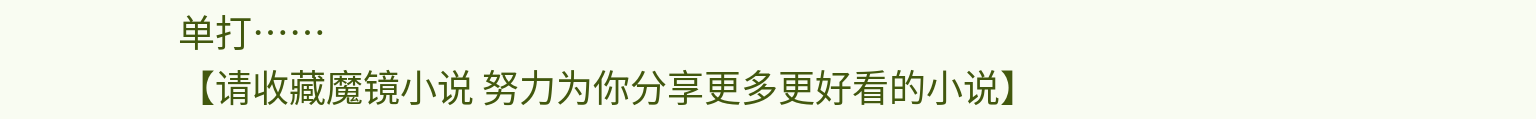单打……
【请收藏魔镜小说 努力为你分享更多更好看的小说】